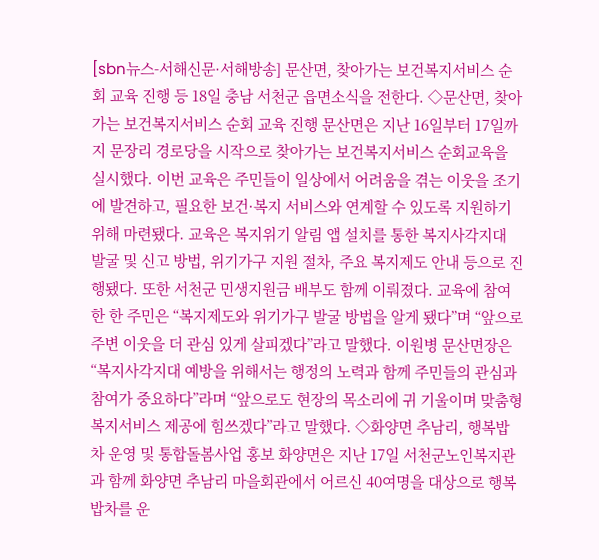[sbn뉴스-서해신문·서해방송] 문산면, 찾아가는 보건복지서비스 순회 교육 진행 등 18일 충남 서천군 읍면소식을 전한다. ◇문산면, 찾아가는 보건복지서비스 순회 교육 진행 문산면은 지난 16일부터 17일까지 문장리 경로당을 시작으로 찾아가는 보건복지서비스 순회교육을 실시했다. 이번 교육은 주민들이 일상에서 어려움을 겪는 이웃을 조기에 발견하고, 필요한 보건·복지 서비스와 연계할 수 있도록 지원하기 위해 마련됐다. 교육은 복지위기 알림 앱 설치를 통한 복지사각지대 발굴 및 신고 방법, 위기가구 지원 절차, 주요 복지제도 안내 등으로 진행됐다. 또한 서천군 민생지원금 배부도 함께 이뤄졌다. 교육에 참여한 한 주민은 “복지제도와 위기가구 발굴 방법을 알게 됐다”며 “앞으로 주변 이웃을 더 관심 있게 살피겠다”라고 말했다. 이원병 문산면장은 “복지사각지대 예방을 위해서는 행정의 노력과 함께 주민들의 관심과 참여가 중요하다”라며 “앞으로도 현장의 목소리에 귀 기울이며 맞춤형 복지서비스 제공에 힘쓰겠다”라고 말했다. ◇화양면 추남리, 행복밥차 운영 및 통합돌봄사업 홍보 화양면은 지난 17일 서천군노인복지관과 함께 화양면 추남리 마을회관에서 어르신 40여명을 대상으로 행복밥차를 운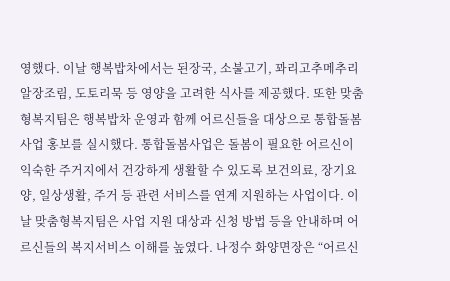영했다. 이날 행복밥차에서는 된장국, 소불고기, 꽈리고추메추리알장조림, 도토리묵 등 영양을 고려한 식사를 제공했다. 또한 맞춤형복지팀은 행복밥차 운영과 함께 어르신들을 대상으로 통합돌봄사업 홍보를 실시했다. 통합돌봄사업은 돌봄이 필요한 어르신이 익숙한 주거지에서 건강하게 생활할 수 있도록 보건의료, 장기요양, 일상생활, 주거 등 관련 서비스를 연계 지원하는 사업이다. 이날 맞춤형복지팀은 사업 지원 대상과 신청 방법 등을 안내하며 어르신들의 복지서비스 이해를 높였다. 나정수 화양면장은 “어르신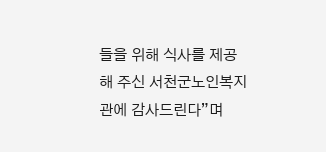들을 위해 식사를 제공해 주신 서천군노인복지관에 감사드린다”며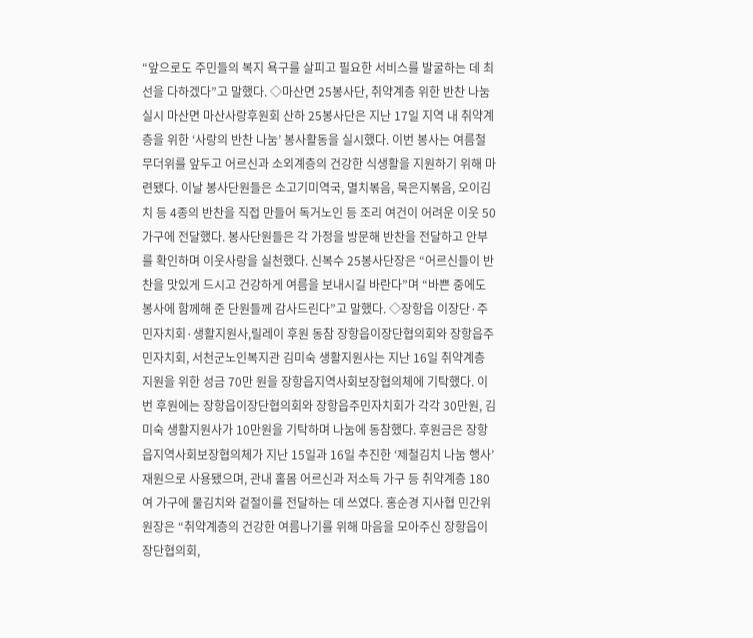“앞으로도 주민들의 복지 욕구를 살피고 필요한 서비스를 발굴하는 데 최선을 다하겠다”고 말했다. ◇마산면 25봉사단, 취약계층 위한 반찬 나눔 실시 마산면 마산사랑후원회 산하 25봉사단은 지난 17일 지역 내 취약계층을 위한 ‘사랑의 반찬 나눔’ 봉사활동을 실시했다. 이번 봉사는 여름철 무더위를 앞두고 어르신과 소외계층의 건강한 식생활을 지원하기 위해 마련됐다. 이날 봉사단원들은 소고기미역국, 멸치볶음, 묵은지볶음, 오이김치 등 4종의 반찬을 직접 만들어 독거노인 등 조리 여건이 어려운 이웃 50가구에 전달했다. 봉사단원들은 각 가정을 방문해 반찬을 전달하고 안부를 확인하며 이웃사랑을 실천했다. 신복수 25봉사단장은 “어르신들이 반찬을 맛있게 드시고 건강하게 여름을 보내시길 바란다”며 “바쁜 중에도 봉사에 함께해 준 단원들께 감사드린다”고 말했다. ◇장항읍 이장단·주민자치회·생활지원사,릴레이 후원 동참 장항읍이장단협의회와 장항읍주민자치회, 서천군노인복지관 김미숙 생활지원사는 지난 16일 취약계층 지원을 위한 성금 70만 원을 장항읍지역사회보장협의체에 기탁했다. 이번 후원에는 장항읍이장단협의회와 장항읍주민자치회가 각각 30만원, 김미숙 생활지원사가 10만원을 기탁하며 나눔에 동참했다. 후원금은 장항읍지역사회보장협의체가 지난 15일과 16일 추진한 ‘제철김치 나눔 행사’ 재원으로 사용됐으며, 관내 홀몸 어르신과 저소득 가구 등 취약계층 180여 가구에 물김치와 겉절이를 전달하는 데 쓰였다. 홍순경 지사협 민간위원장은 “취약계층의 건강한 여름나기를 위해 마음을 모아주신 장항읍이장단협의회,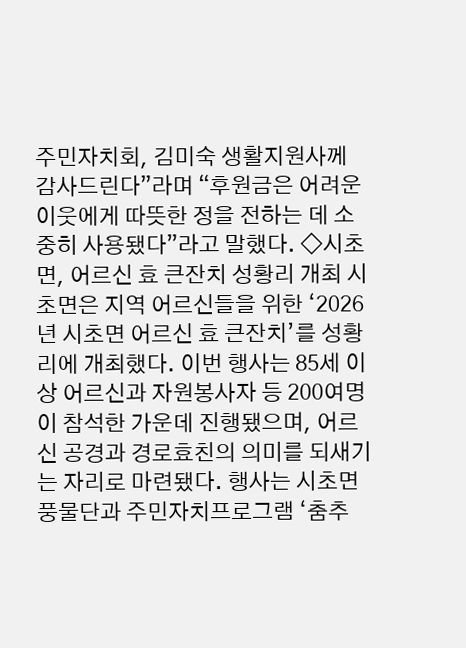주민자치회, 김미숙 생활지원사께 감사드린다”라며 “후원금은 어려운 이웃에게 따뜻한 정을 전하는 데 소중히 사용됐다”라고 말했다. ◇시초면, 어르신 효 큰잔치 성황리 개최 시초면은 지역 어르신들을 위한 ‘2026년 시초면 어르신 효 큰잔치’를 성황리에 개최했다. 이번 행사는 85세 이상 어르신과 자원봉사자 등 200여명이 참석한 가운데 진행됐으며, 어르신 공경과 경로효친의 의미를 되새기는 자리로 마련됐다. 행사는 시초면 풍물단과 주민자치프로그램 ‘춤추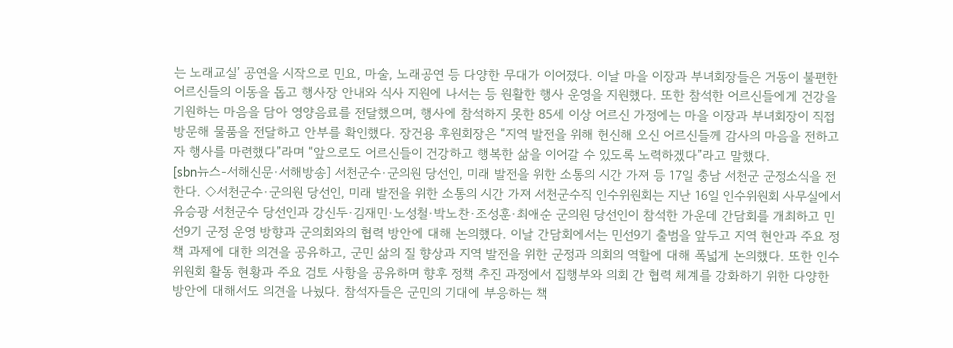는 노래교실’ 공연을 시작으로 민요, 마술, 노래공연 등 다양한 무대가 이어졌다. 이날 마을 이장과 부녀회장들은 거동이 불편한 어르신들의 이동을 돕고 행사장 안내와 식사 지원에 나서는 등 원활한 행사 운영을 지원했다. 또한 참석한 어르신들에게 건강을 기원하는 마음을 담아 영양음료를 전달했으며, 행사에 참석하지 못한 85세 이상 어르신 가정에는 마을 이장과 부녀회장이 직접 방문해 물품을 전달하고 안부를 확인했다. 장건용 후원회장은 “지역 발전을 위해 헌신해 오신 어르신들께 감사의 마음을 전하고자 행사를 마련했다”라며 “앞으로도 어르신들이 건강하고 행복한 삶을 이어갈 수 있도록 노력하겠다”라고 말했다.
[sbn뉴스-서해신문·서해방송] 서천군수·군의원 당선인, 미래 발전을 위한 소통의 시간 가져 등 17일 충남 서천군 군정소식을 전한다. ◇서천군수·군의원 당선인, 미래 발전을 위한 소통의 시간 가져 서천군수직 인수위원회는 지난 16일 인수위원회 사무실에서 유승광 서천군수 당선인과 강신두·김재민·노성철·박노찬·조성훈·최애순 군의원 당선인이 참석한 가운데 간담회를 개최하고 민선9기 군정 운영 방향과 군의회와의 협력 방안에 대해 논의했다. 이날 간담회에서는 민선9기 출범을 앞두고 지역 현안과 주요 정책 과제에 대한 의견을 공유하고, 군민 삶의 질 향상과 지역 발전을 위한 군정과 의회의 역할에 대해 폭넓게 논의했다. 또한 인수위원회 활동 현황과 주요 검토 사항을 공유하며 향후 정책 추진 과정에서 집행부와 의회 간 협력 체계를 강화하기 위한 다양한 방안에 대해서도 의견을 나눴다. 참석자들은 군민의 기대에 부응하는 책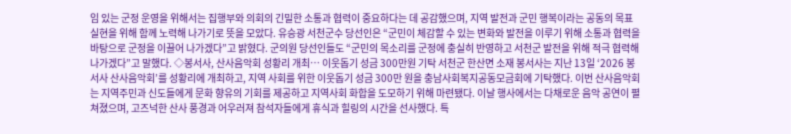임 있는 군정 운영을 위해서는 집행부와 의회의 긴밀한 소통과 협력이 중요하다는 데 공감했으며, 지역 발전과 군민 행복이라는 공동의 목표 실현을 위해 함께 노력해 나가기로 뜻을 모았다. 유승광 서천군수 당선인은 “군민이 체감할 수 있는 변화와 발전을 이루기 위해 소통과 협력을 바탕으로 군정을 이끌어 나가겠다”고 밝혔다. 군의원 당선인들도 “군민의 목소리를 군정에 충실히 반영하고 서천군 발전을 위해 적극 협력해 나가겠다”고 말했다. ◇봉서사, 산사음악회 성황리 개최… 이웃돕기 성금 300만원 기탁 서천군 한산면 소재 봉서사는 지난 13일 ‘2026 봉서사 산사음악회’를 성황리에 개최하고, 지역 사회를 위한 이웃돕기 성금 300만 원을 충남사회복지공동모금회에 기탁했다. 이번 산사음악회는 지역주민과 신도들에게 문화 향유의 기회를 제공하고 지역사회 화합을 도모하기 위해 마련됐다. 이날 행사에서는 다채로운 음악 공연이 펼쳐졌으며, 고즈넉한 산사 풍경과 어우러져 참석자들에게 휴식과 힐링의 시간을 선사했다. 특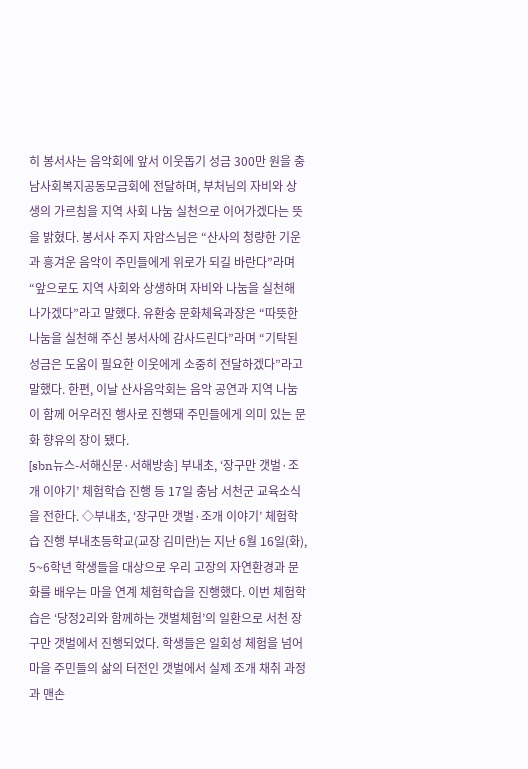히 봉서사는 음악회에 앞서 이웃돕기 성금 300만 원을 충남사회복지공동모금회에 전달하며, 부처님의 자비와 상생의 가르침을 지역 사회 나눔 실천으로 이어가겠다는 뜻을 밝혔다. 봉서사 주지 자암스님은 “산사의 청량한 기운과 흥겨운 음악이 주민들에게 위로가 되길 바란다”라며 “앞으로도 지역 사회와 상생하며 자비와 나눔을 실천해 나가겠다”라고 말했다. 유환숭 문화체육과장은 “따뜻한 나눔을 실천해 주신 봉서사에 감사드린다”라며 “기탁된 성금은 도움이 필요한 이웃에게 소중히 전달하겠다”라고 말했다. 한편, 이날 산사음악회는 음악 공연과 지역 나눔이 함께 어우러진 행사로 진행돼 주민들에게 의미 있는 문화 향유의 장이 됐다.
[sbn뉴스-서해신문·서해방송] 부내초, ‘장구만 갯벌·조개 이야기’ 체험학습 진행 등 17일 충남 서천군 교육소식을 전한다. ◇부내초, ‘장구만 갯벌·조개 이야기’ 체험학습 진행 부내초등학교(교장 김미란)는 지난 6월 16일(화), 5~6학년 학생들을 대상으로 우리 고장의 자연환경과 문화를 배우는 마을 연계 체험학습을 진행했다. 이번 체험학습은 ‘당정2리와 함께하는 갯벌체험’의 일환으로 서천 장구만 갯벌에서 진행되었다. 학생들은 일회성 체험을 넘어 마을 주민들의 삶의 터전인 갯벌에서 실제 조개 채취 과정과 맨손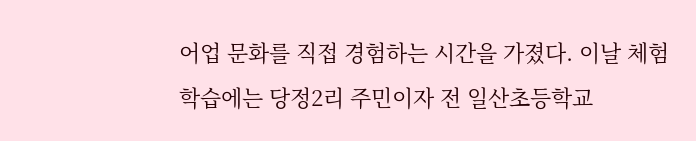어업 문화를 직접 경험하는 시간을 가졌다. 이날 체험학습에는 당정2리 주민이자 전 일산초등학교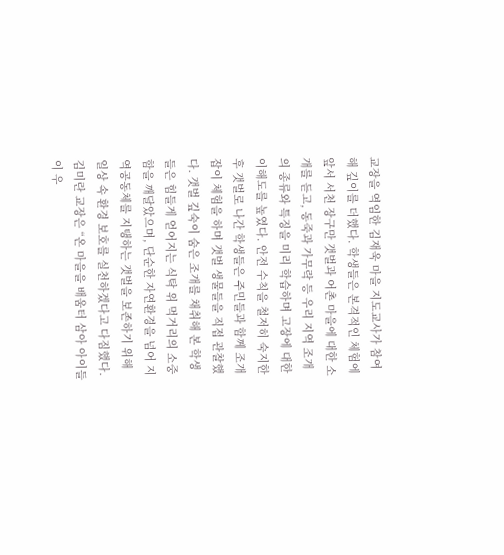교장을 역임한 김재욱 마을 지도교사가 참여해 깊이를 더했다. 학생들은 본격적인 체험에 앞서 서천 장구만 갯벌과 어촌 마을에 대한 소개를 듣고, 동죽과 가무락 등 우리 지역 조개의 종류와 특징을 미리 학습하며 고장에 대한 이해도를 높였다. 안전 수칙을 철저히 숙지한 후 갯벌로 나간 학생들은 주민들과 함께 조개잡이 체험을 하며 갯벌 생물들을 직접 관찰했다. 갯벌 깊숙이 숨은 조개를 채취해 본 학생들은 힘들게 얻어지는 식탁 위 먹거리의 소중함을 깨달았으며, 단순한 자연환경을 넘어 지역공동체를 지탱하는 갯벌을 보존하기 위해 일상 속 환경 보호를 실천하겠다고 다짐했다. 김미란 교장은 “온 마을을 배움터 삼아 아이들이 우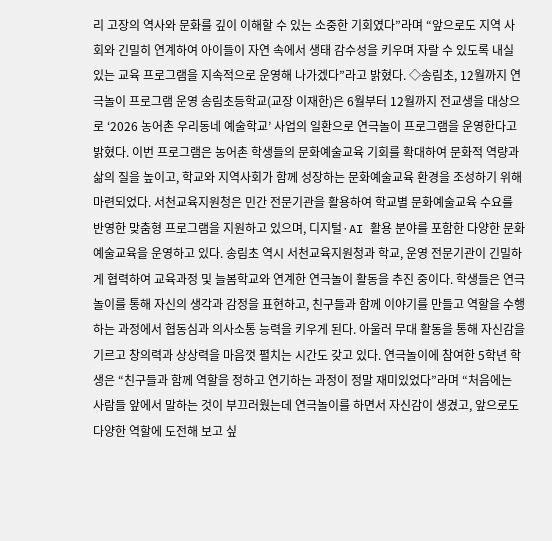리 고장의 역사와 문화를 깊이 이해할 수 있는 소중한 기회였다”라며 “앞으로도 지역 사회와 긴밀히 연계하여 아이들이 자연 속에서 생태 감수성을 키우며 자랄 수 있도록 내실 있는 교육 프로그램을 지속적으로 운영해 나가겠다”라고 밝혔다. ◇송림초, 12월까지 연극놀이 프로그램 운영 송림초등학교(교장 이재한)은 6월부터 12월까지 전교생을 대상으로 ‘2026 농어촌 우리동네 예술학교’ 사업의 일환으로 연극놀이 프로그램을 운영한다고 밝혔다. 이번 프로그램은 농어촌 학생들의 문화예술교육 기회를 확대하여 문화적 역량과 삶의 질을 높이고, 학교와 지역사회가 함께 성장하는 문화예술교육 환경을 조성하기 위해 마련되었다. 서천교육지원청은 민간 전문기관을 활용하여 학교별 문화예술교육 수요를 반영한 맞춤형 프로그램을 지원하고 있으며, 디지털·AI 활용 분야를 포함한 다양한 문화예술교육을 운영하고 있다. 송림초 역시 서천교육지원청과 학교, 운영 전문기관이 긴밀하게 협력하여 교육과정 및 늘봄학교와 연계한 연극놀이 활동을 추진 중이다. 학생들은 연극놀이를 통해 자신의 생각과 감정을 표현하고, 친구들과 함께 이야기를 만들고 역할을 수행하는 과정에서 협동심과 의사소통 능력을 키우게 된다. 아울러 무대 활동을 통해 자신감을 기르고 창의력과 상상력을 마음껏 펼치는 시간도 갖고 있다. 연극놀이에 참여한 5학년 학생은 “친구들과 함께 역할을 정하고 연기하는 과정이 정말 재미있었다”라며 “처음에는 사람들 앞에서 말하는 것이 부끄러웠는데 연극놀이를 하면서 자신감이 생겼고, 앞으로도 다양한 역할에 도전해 보고 싶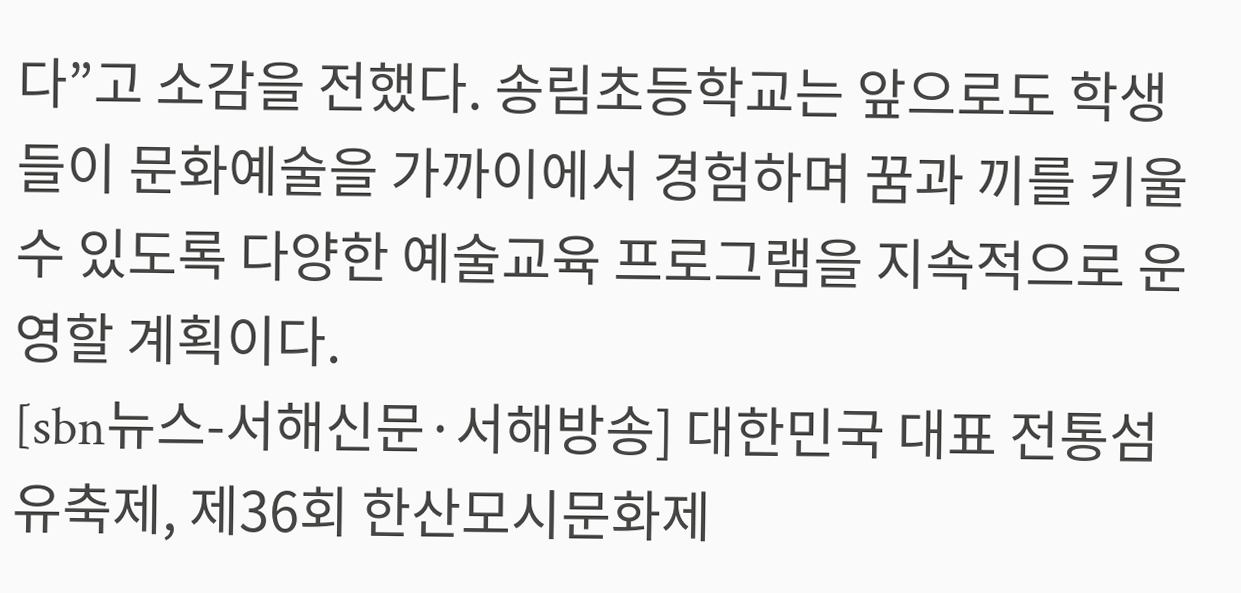다”고 소감을 전했다. 송림초등학교는 앞으로도 학생들이 문화예술을 가까이에서 경험하며 꿈과 끼를 키울 수 있도록 다양한 예술교육 프로그램을 지속적으로 운영할 계획이다.
[sbn뉴스-서해신문·서해방송] 대한민국 대표 전통섬유축제, 제36회 한산모시문화제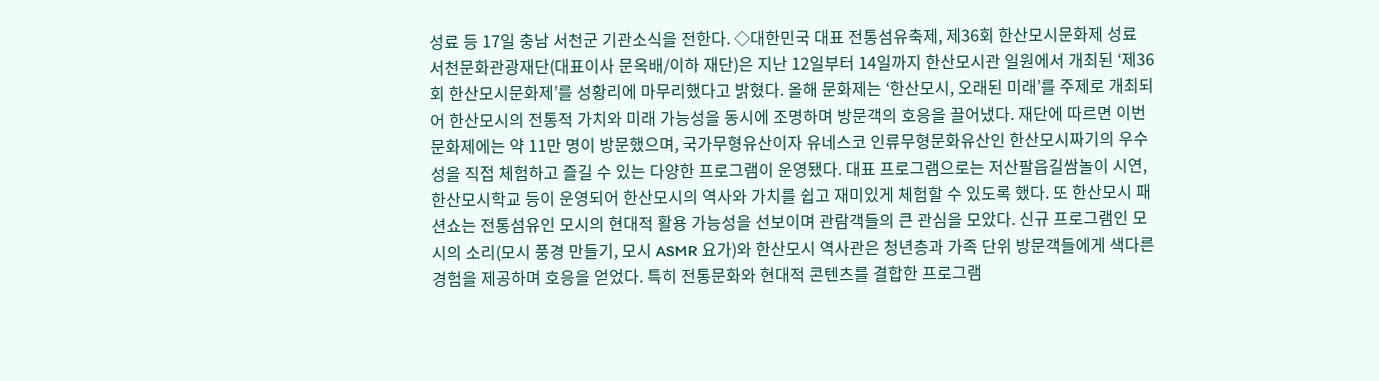성료 등 17일 충남 서천군 기관소식을 전한다. ◇대한민국 대표 전통섬유축제, 제36회 한산모시문화제 성료 서천문화관광재단(대표이사 문옥배/이하 재단)은 지난 12일부터 14일까지 한산모시관 일원에서 개최된 ‘제36회 한산모시문화제’를 성황리에 마무리했다고 밝혔다. 올해 문화제는 ‘한산모시, 오래된 미래’를 주제로 개최되어 한산모시의 전통적 가치와 미래 가능성을 동시에 조명하며 방문객의 호응을 끌어냈다. 재단에 따르면 이번 문화제에는 약 11만 명이 방문했으며, 국가무형유산이자 유네스코 인류무형문화유산인 한산모시짜기의 우수성을 직접 체험하고 즐길 수 있는 다양한 프로그램이 운영됐다. 대표 프로그램으로는 저산팔읍길쌈놀이 시연, 한산모시학교 등이 운영되어 한산모시의 역사와 가치를 쉽고 재미있게 체험할 수 있도록 했다. 또 한산모시 패션쇼는 전통섬유인 모시의 현대적 활용 가능성을 선보이며 관람객들의 큰 관심을 모았다. 신규 프로그램인 모시의 소리(모시 풍경 만들기, 모시 ASMR 요가)와 한산모시 역사관은 청년층과 가족 단위 방문객들에게 색다른 경험을 제공하며 호응을 얻었다. 특히 전통문화와 현대적 콘텐츠를 결합한 프로그램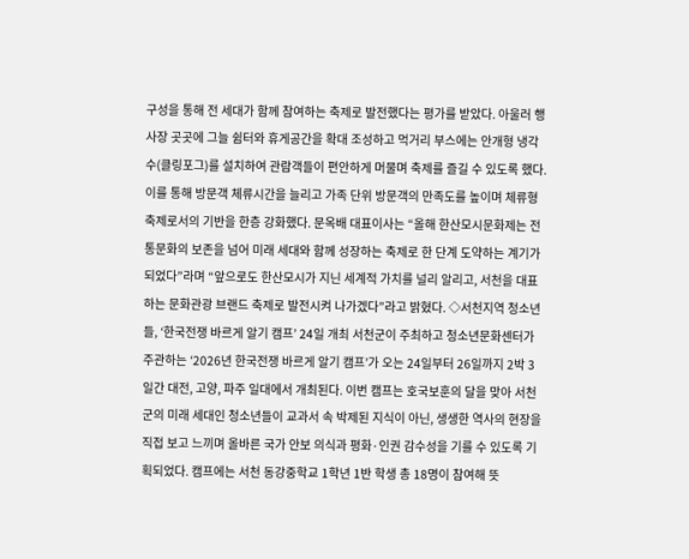구성을 통해 전 세대가 함께 참여하는 축제로 발전했다는 평가를 받았다. 아울러 행사장 곳곳에 그늘 쉼터와 휴게공간을 확대 조성하고 먹거리 부스에는 안개형 냉각수(클링포그)를 설치하여 관람객들이 편안하게 머물며 축제를 즐길 수 있도록 했다. 이를 통해 방문객 체류시간을 늘리고 가족 단위 방문객의 만족도를 높이며 체류형 축제로서의 기반을 한층 강화했다. 문옥배 대표이사는 “올해 한산모시문화제는 전통문화의 보존을 넘어 미래 세대와 함께 성장하는 축제로 한 단계 도약하는 계기가 되었다”라며 “앞으로도 한산모시가 지닌 세계적 가치를 널리 알리고, 서천을 대표하는 문화관광 브랜드 축제로 발전시켜 나가겠다”라고 밝혔다. ◇서천지역 청소년들, ‘한국전쟁 바르게 알기 캠프’ 24일 개최 서천군이 주최하고 청소년문화센터가 주관하는 ‘2026년 한국전쟁 바르게 알기 캠프’가 오는 24일부터 26일까지 2박 3일간 대전, 고양, 파주 일대에서 개최된다. 이번 캠프는 호국보훈의 달을 맞아 서천군의 미래 세대인 청소년들이 교과서 속 박제된 지식이 아닌, 생생한 역사의 현장을 직접 보고 느끼며 올바른 국가 안보 의식과 평화·인권 감수성을 기를 수 있도록 기획되었다. 캠프에는 서천 동강중학교 1학년 1반 학생 총 18명이 참여해 뜻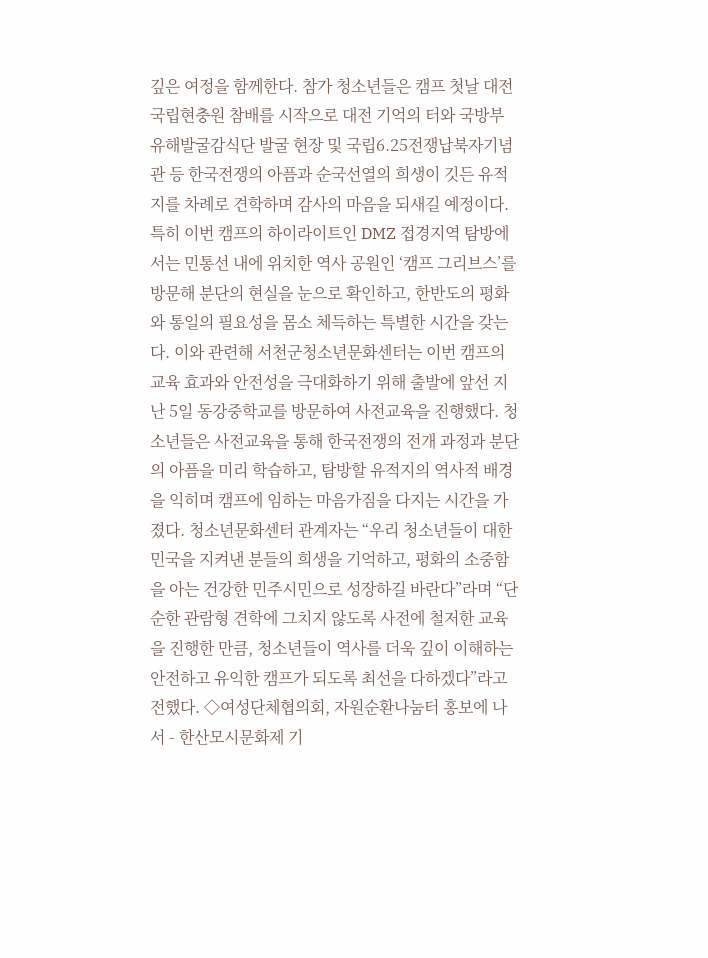깊은 여정을 함께한다. 참가 청소년들은 캠프 첫날 대전국립현충원 참배를 시작으로 대전 기억의 터와 국방부 유해발굴감식단 발굴 현장 및 국립6.25전쟁납북자기념관 등 한국전쟁의 아픔과 순국선열의 희생이 깃든 유적지를 차례로 견학하며 감사의 마음을 되새길 예정이다. 특히 이번 캠프의 하이라이트인 DMZ 접경지역 탐방에서는 민통선 내에 위치한 역사 공원인 ‘캠프 그리브스’를 방문해 분단의 현실을 눈으로 확인하고, 한반도의 평화와 통일의 필요성을 몸소 체득하는 특별한 시간을 갖는다. 이와 관련해 서천군청소년문화센터는 이번 캠프의 교육 효과와 안전성을 극대화하기 위해 출발에 앞선 지난 5일 동강중학교를 방문하여 사전교육을 진행했다. 청소년들은 사전교육을 통해 한국전쟁의 전개 과정과 분단의 아픔을 미리 학습하고, 탐방할 유적지의 역사적 배경을 익히며 캠프에 임하는 마음가짐을 다지는 시간을 가졌다. 청소년문화센터 관계자는 “우리 청소년들이 대한민국을 지켜낸 분들의 희생을 기억하고, 평화의 소중함을 아는 건강한 민주시민으로 성장하길 바란다”라며 “단순한 관람형 견학에 그치지 않도록 사전에 철저한 교육을 진행한 만큼, 청소년들이 역사를 더욱 깊이 이해하는 안전하고 유익한 캠프가 되도록 최선을 다하겠다”라고 전했다. ◇여성단체협의회, 자원순환나눔터 홍보에 나서 - 한산모시문화제 기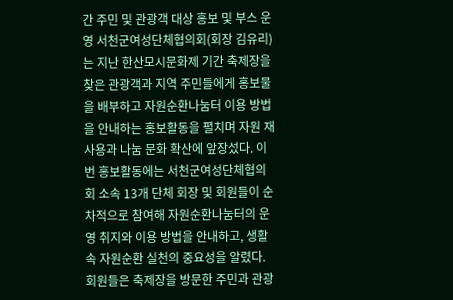간 주민 및 관광객 대상 홍보 및 부스 운영 서천군여성단체협의회(회장 김유리)는 지난 한산모시문화제 기간 축제장을 찾은 관광객과 지역 주민들에게 홍보물을 배부하고 자원순환나눔터 이용 방법을 안내하는 홍보활동을 펼치며 자원 재사용과 나눔 문화 확산에 앞장섰다. 이번 홍보활동에는 서천군여성단체협의회 소속 13개 단체 회장 및 회원들이 순차적으로 참여해 자원순환나눔터의 운영 취지와 이용 방법을 안내하고, 생활 속 자원순환 실천의 중요성을 알렸다. 회원들은 축제장을 방문한 주민과 관광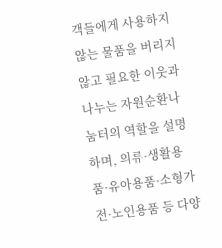객들에게 사용하지 않는 물품을 버리지 않고 필요한 이웃과 나누는 자원순환나눔터의 역할을 설명하며, 의류·생활용품·유아용품·소형가전·노인용품 등 다양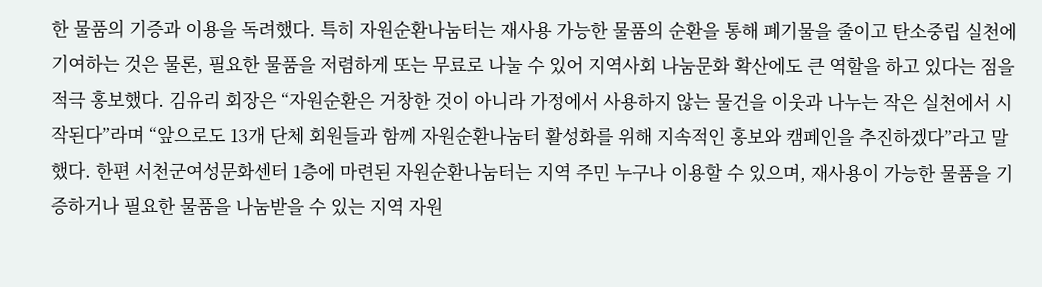한 물품의 기증과 이용을 독려했다. 특히 자원순환나눔터는 재사용 가능한 물품의 순환을 통해 폐기물을 줄이고 탄소중립 실천에 기여하는 것은 물론, 필요한 물품을 저렴하게 또는 무료로 나눌 수 있어 지역사회 나눔문화 확산에도 큰 역할을 하고 있다는 점을 적극 홍보했다. 김유리 회장은 “자원순환은 거창한 것이 아니라 가정에서 사용하지 않는 물건을 이웃과 나누는 작은 실천에서 시작된다”라며 “앞으로도 13개 단체 회원들과 함께 자원순환나눔터 활성화를 위해 지속적인 홍보와 캠페인을 추진하겠다”라고 말했다. 한편 서천군여성문화센터 1층에 마련된 자원순환나눔터는 지역 주민 누구나 이용할 수 있으며, 재사용이 가능한 물품을 기증하거나 필요한 물품을 나눔받을 수 있는 지역 자원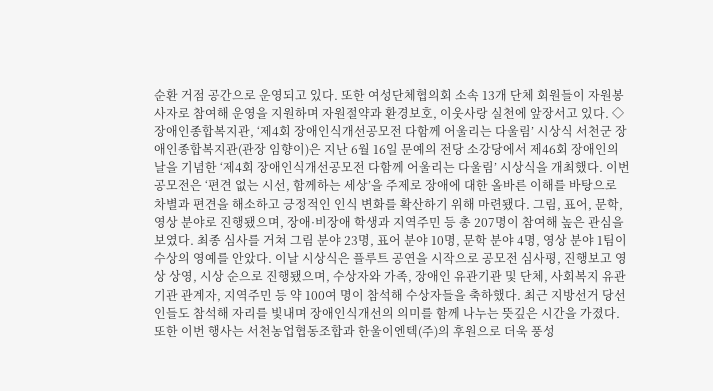순환 거점 공간으로 운영되고 있다. 또한 여성단체협의회 소속 13개 단체 회원들이 자원봉사자로 참여해 운영을 지원하며 자원절약과 환경보호, 이웃사랑 실천에 앞장서고 있다. ◇장애인종합복지관, ‘제4회 장애인식개선공모전 다함께 어울리는 다울림’ 시상식 서천군 장애인종합복지관(관장 임향이)은 지난 6월 16일 문예의 전당 소강당에서 제46회 장애인의 날을 기념한 ‘제4회 장애인식개선공모전 다함께 어울리는 다울림’ 시상식을 개최했다. 이번 공모전은 ‘편견 없는 시선, 함께하는 세상’을 주제로 장애에 대한 올바른 이해를 바탕으로 차별과 편견을 해소하고 긍정적인 인식 변화를 확산하기 위해 마련됐다. 그림, 표어, 문학, 영상 분야로 진행됐으며, 장애·비장애 학생과 지역주민 등 총 207명이 참여해 높은 관심을 보였다. 최종 심사를 거쳐 그림 분야 23명, 표어 분야 10명, 문학 분야 4명, 영상 분야 1팀이 수상의 영예를 안았다. 이날 시상식은 플루트 공연을 시작으로 공모전 심사평, 진행보고 영상 상영, 시상 순으로 진행됐으며, 수상자와 가족, 장애인 유관기관 및 단체, 사회복지 유관기관 관계자, 지역주민 등 약 100여 명이 참석해 수상자들을 축하했다. 최근 지방선거 당선인들도 참석해 자리를 빛내며 장애인식개선의 의미를 함께 나누는 뜻깊은 시간을 가졌다. 또한 이번 행사는 서천농업협동조합과 한울이엔텍(주)의 후원으로 더욱 풍성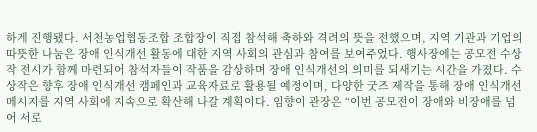하게 진행됐다. 서천농업협동조합 조합장이 직접 참석해 축하와 격려의 뜻을 전했으며, 지역 기관과 기업의 따뜻한 나눔은 장애 인식개선 활동에 대한 지역 사회의 관심과 참여를 보여주었다. 행사장에는 공모전 수상작 전시가 함께 마련되어 참석자들이 작품을 감상하며 장애 인식개선의 의미를 되새기는 시간을 가졌다. 수상작은 향후 장애 인식개선 캠페인과 교육자료로 활용될 예정이며, 다양한 굿즈 제작을 통해 장애 인식개선 메시지를 지역 사회에 지속으로 확산해 나갈 계획이다. 임향이 관장은 “이번 공모전이 장애와 비장애를 넘어 서로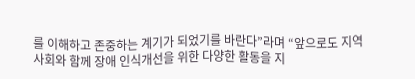를 이해하고 존중하는 계기가 되었기를 바란다”라며 “앞으로도 지역 사회와 함께 장애 인식개선을 위한 다양한 활동을 지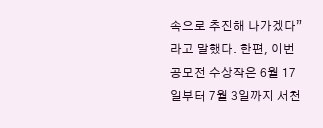속으로 추진해 나가겠다”라고 말했다. 한편, 이번 공모전 수상작은 6월 17일부터 7월 3일까지 서천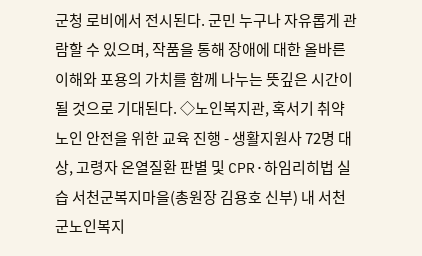군청 로비에서 전시된다. 군민 누구나 자유롭게 관람할 수 있으며, 작품을 통해 장애에 대한 올바른 이해와 포용의 가치를 함께 나누는 뜻깊은 시간이 될 것으로 기대된다. ◇노인복지관, 혹서기 취약 노인 안전을 위한 교육 진행 - 생활지원사 72명 대상, 고령자 온열질환 판별 및 CPR·하임리히법 실습 서천군복지마을(총원장 김용호 신부) 내 서천군노인복지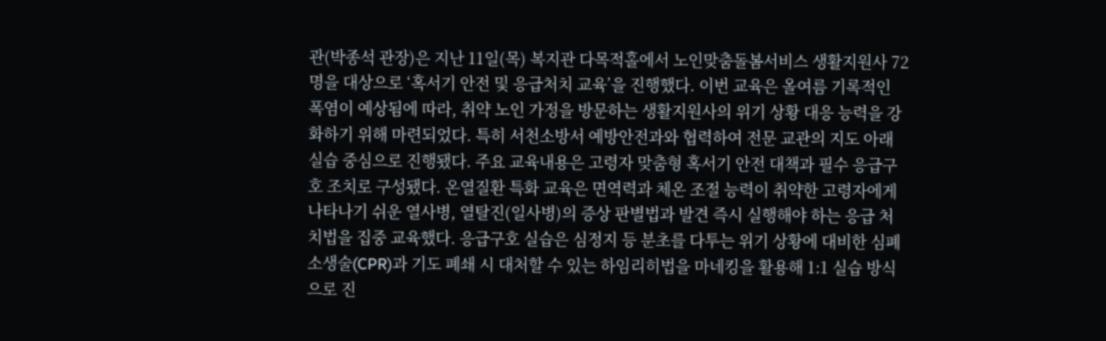관(박종석 관장)은 지난 11일(목) 복지관 다목적홀에서 노인맞춤돌봄서비스 생활지원사 72명을 대상으로 ‘혹서기 안전 및 응급처치 교육’을 진행했다. 이번 교육은 올여름 기록적인 폭염이 예상됨에 따라, 취약 노인 가정을 방문하는 생활지원사의 위기 상황 대응 능력을 강화하기 위해 마련되었다. 특히 서천소방서 예방안전과와 협력하여 전문 교관의 지도 아래 실습 중심으로 진행됐다. 주요 교육내용은 고령자 맞춤형 혹서기 안전 대책과 필수 응급구호 조치로 구성됐다. 온열질환 특화 교육은 면역력과 체온 조절 능력이 취약한 고령자에게 나타나기 쉬운 열사병, 열탈진(일사병)의 증상 판별법과 발견 즉시 실행해야 하는 응급 처치법을 집중 교육했다. 응급구호 실습은 심정지 등 분초를 다투는 위기 상황에 대비한 심폐소생술(CPR)과 기도 폐쇄 시 대처할 수 있는 하임리히법을 마네킹을 활용해 1:1 실습 방식으로 진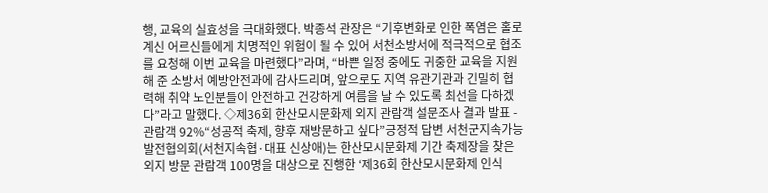행, 교육의 실효성을 극대화했다. 박종석 관장은 “기후변화로 인한 폭염은 홀로 계신 어르신들에게 치명적인 위험이 될 수 있어 서천소방서에 적극적으로 협조를 요청해 이번 교육을 마련했다”라며, “바쁜 일정 중에도 귀중한 교육을 지원해 준 소방서 예방안전과에 감사드리며, 앞으로도 지역 유관기관과 긴밀히 협력해 취약 노인분들이 안전하고 건강하게 여름을 날 수 있도록 최선을 다하겠다”라고 말했다. ◇제36회 한산모시문화제 외지 관람객 설문조사 결과 발표 - 관람객 92%“성공적 축제, 향후 재방문하고 싶다”긍정적 답변 서천군지속가능발전협의회(서천지속협·대표 신상애)는 한산모시문화제 기간 축제장을 찾은 외지 방문 관람객 100명을 대상으로 진행한 ‘제36회 한산모시문화제 인식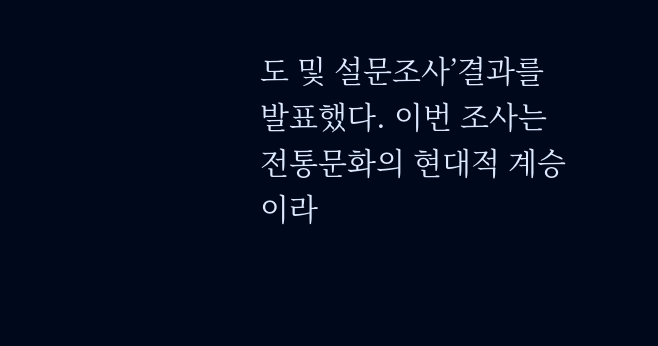도 및 설문조사’결과를 발표했다. 이번 조사는 전통문화의 현대적 계승이라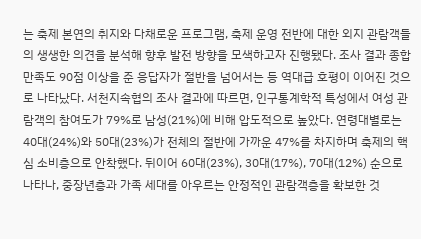는 축제 본연의 취지와 다채로운 프로그램, 축제 운영 전반에 대한 외지 관람객들의 생생한 의견을 분석해 향후 발전 방향을 모색하고자 진행됐다. 조사 결과 종합만족도 90점 이상을 준 응답자가 절반을 넘어서는 등 역대급 호평이 이어진 것으로 나타났다. 서천지속협의 조사 결과에 따르면, 인구통계학적 특성에서 여성 관람객의 참여도가 79%로 남성(21%)에 비해 압도적으로 높았다. 연령대별로는 40대(24%)와 50대(23%)가 전체의 절반에 가까운 47%를 차지하며 축제의 핵심 소비층으로 안착했다. 뒤이어 60대(23%), 30대(17%), 70대(12%) 순으로 나타나, 중장년층과 가족 세대를 아우르는 안정적인 관람객층을 확보한 것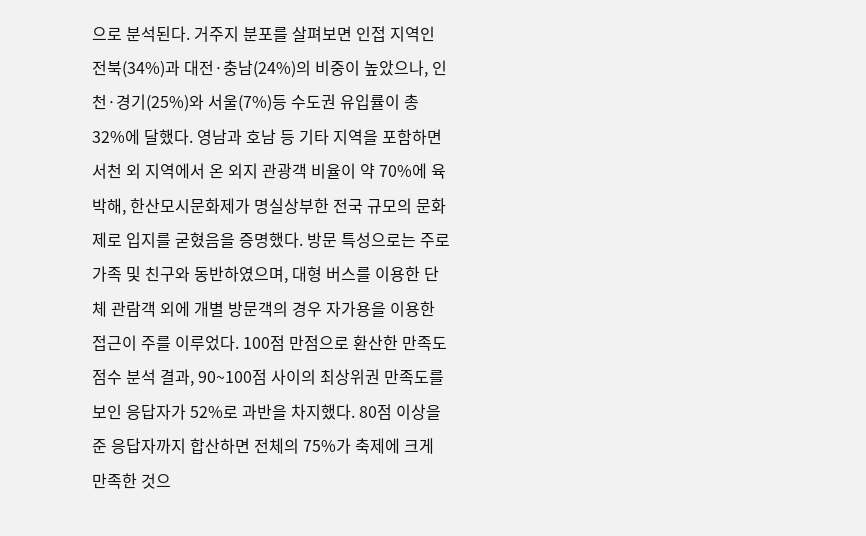으로 분석된다. 거주지 분포를 살펴보면 인접 지역인 전북(34%)과 대전·충남(24%)의 비중이 높았으나, 인천·경기(25%)와 서울(7%)등 수도권 유입률이 총 32%에 달했다. 영남과 호남 등 기타 지역을 포함하면 서천 외 지역에서 온 외지 관광객 비율이 약 70%에 육박해, 한산모시문화제가 명실상부한 전국 규모의 문화제로 입지를 굳혔음을 증명했다. 방문 특성으로는 주로 가족 및 친구와 동반하였으며, 대형 버스를 이용한 단체 관람객 외에 개별 방문객의 경우 자가용을 이용한 접근이 주를 이루었다. 100점 만점으로 환산한 만족도 점수 분석 결과, 90~100점 사이의 최상위권 만족도를 보인 응답자가 52%로 과반을 차지했다. 80점 이상을 준 응답자까지 합산하면 전체의 75%가 축제에 크게 만족한 것으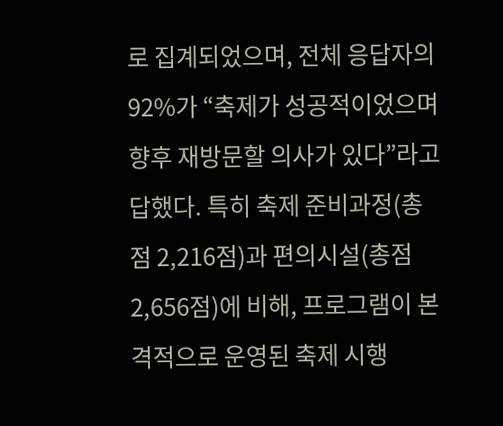로 집계되었으며, 전체 응답자의 92%가 “축제가 성공적이었으며 향후 재방문할 의사가 있다”라고 답했다. 특히 축제 준비과정(총점 2,216점)과 편의시설(총점 2,656점)에 비해, 프로그램이 본격적으로 운영된 축제 시행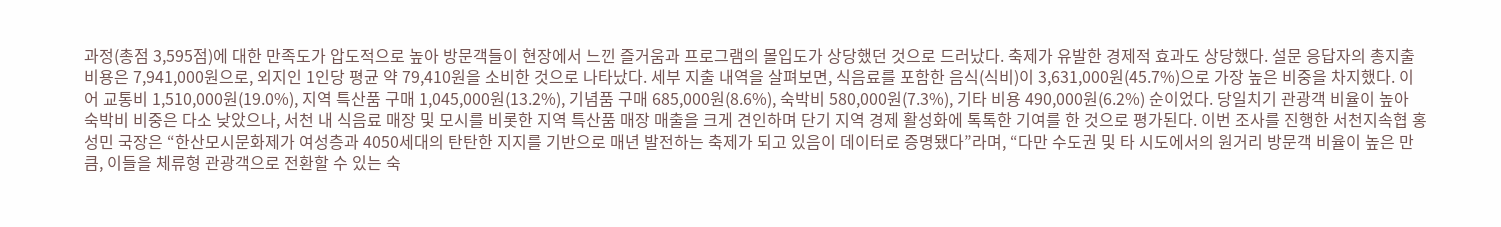과정(총점 3,595점)에 대한 만족도가 압도적으로 높아 방문객들이 현장에서 느낀 즐거움과 프로그램의 몰입도가 상당했던 것으로 드러났다. 축제가 유발한 경제적 효과도 상당했다. 설문 응답자의 총지출 비용은 7,941,000원으로, 외지인 1인당 평균 약 79,410원을 소비한 것으로 나타났다. 세부 지출 내역을 살펴보면, 식음료를 포함한 음식(식비)이 3,631,000원(45.7%)으로 가장 높은 비중을 차지했다. 이어 교통비 1,510,000원(19.0%), 지역 특산품 구매 1,045,000원(13.2%), 기념품 구매 685,000원(8.6%), 숙박비 580,000원(7.3%), 기타 비용 490,000원(6.2%) 순이었다. 당일치기 관광객 비율이 높아 숙박비 비중은 다소 낮았으나, 서천 내 식음료 매장 및 모시를 비롯한 지역 특산품 매장 매출을 크게 견인하며 단기 지역 경제 활성화에 톡톡한 기여를 한 것으로 평가된다. 이번 조사를 진행한 서천지속협 홍성민 국장은 “한산모시문화제가 여성층과 4050세대의 탄탄한 지지를 기반으로 매년 발전하는 축제가 되고 있음이 데이터로 증명됐다”라며, “다만 수도권 및 타 시도에서의 원거리 방문객 비율이 높은 만큼, 이들을 체류형 관광객으로 전환할 수 있는 숙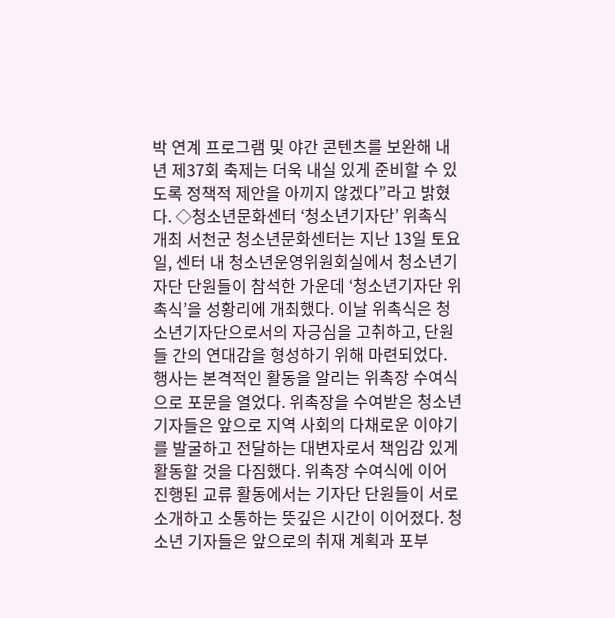박 연계 프로그램 및 야간 콘텐츠를 보완해 내년 제37회 축제는 더욱 내실 있게 준비할 수 있도록 정책적 제안을 아끼지 않겠다”라고 밝혔다. ◇청소년문화센터 ‘청소년기자단’ 위촉식 개최 서천군 청소년문화센터는 지난 13일 토요일, 센터 내 청소년운영위원회실에서 청소년기자단 단원들이 참석한 가운데 ‘청소년기자단 위촉식’을 성황리에 개최했다. 이날 위촉식은 청소년기자단으로서의 자긍심을 고취하고, 단원들 간의 연대감을 형성하기 위해 마련되었다. 행사는 본격적인 활동을 알리는 위촉장 수여식으로 포문을 열었다. 위촉장을 수여받은 청소년 기자들은 앞으로 지역 사회의 다채로운 이야기를 발굴하고 전달하는 대변자로서 책임감 있게 활동할 것을 다짐했다. 위촉장 수여식에 이어 진행된 교류 활동에서는 기자단 단원들이 서로 소개하고 소통하는 뜻깊은 시간이 이어졌다. 청소년 기자들은 앞으로의 취재 계획과 포부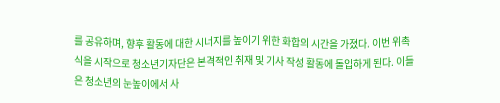를 공유하며, 향후 활동에 대한 시너지를 높이기 위한 화합의 시간을 가졌다. 이번 위촉식을 시작으로 청소년기자단은 본격적인 취재 및 기사 작성 활동에 돌입하게 된다. 이들은 청소년의 눈높이에서 사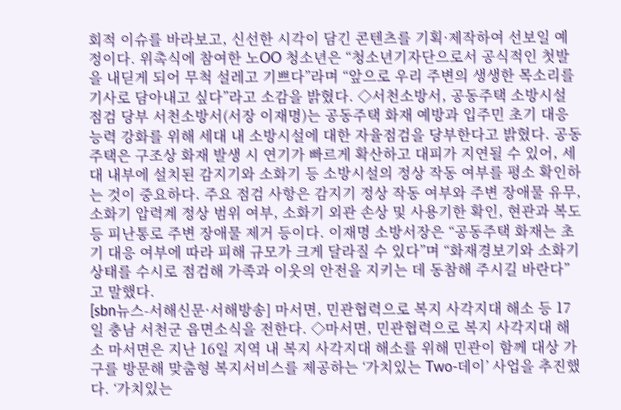회적 이슈를 바라보고, 신선한 시각이 담긴 콘텐츠를 기획·제작하여 선보일 예정이다. 위촉식에 참여한 노OO 청소년은 “청소년기자단으로서 공식적인 첫발을 내딛게 되어 무척 설레고 기쁘다”라며 “앞으로 우리 주변의 생생한 목소리를 기사로 담아내고 싶다”라고 소감을 밝혔다. ◇서천소방서, 공동주택 소방시설 점검 당부 서천소방서(서장 이재명)는 공동주택 화재 예방과 입주민 초기 대응능력 강화를 위해 세대 내 소방시설에 대한 자율점검을 당부한다고 밝혔다. 공동주택은 구조상 화재 발생 시 연기가 빠르게 확산하고 대피가 지연될 수 있어, 세대 내부에 설치된 감지기와 소화기 등 소방시설의 정상 작동 여부를 평소 확인하는 것이 중요하다. 주요 점검 사항은 감지기 정상 작동 여부와 주변 장애물 유무, 소화기 압력계 정상 범위 여부, 소화기 외관 손상 및 사용기한 확인, 현관과 복도 등 피난통로 주변 장애물 제거 등이다. 이재명 소방서장은 “공동주택 화재는 초기 대응 여부에 따라 피해 규모가 크게 달라질 수 있다”며 “화재경보기와 소화기 상태를 수시로 점검해 가족과 이웃의 안전을 지키는 데 동참해 주시길 바란다”고 말했다.
[sbn뉴스-서해신문·서해방송] 마서면, 민관협력으로 복지 사각지대 해소 등 17일 충남 서천군 읍면소식을 전한다. ◇마서면, 민관협력으로 복지 사각지대 해소 마서면은 지난 16일 지역 내 복지 사각지대 해소를 위해 민관이 함께 대상 가구를 방문해 맞춤형 복지서비스를 제공하는 ‘가치있는 Two-데이’ 사업을 추진했다. ‘가치있는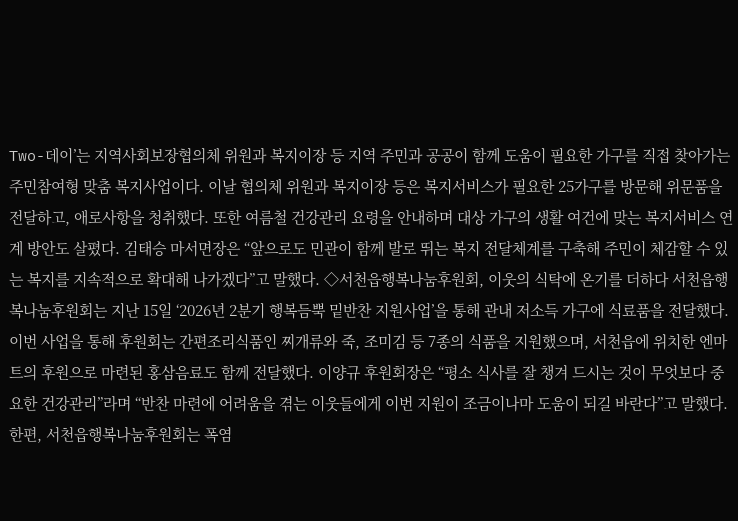Two-데이’는 지역사회보장협의체 위원과 복지이장 등 지역 주민과 공공이 함께 도움이 필요한 가구를 직접 찾아가는 주민참여형 맞춤 복지사업이다. 이날 협의체 위원과 복지이장 등은 복지서비스가 필요한 25가구를 방문해 위문품을 전달하고, 애로사항을 청취했다. 또한 여름철 건강관리 요령을 안내하며 대상 가구의 생활 여건에 맞는 복지서비스 연계 방안도 살폈다. 김태승 마서면장은 “앞으로도 민관이 함께 발로 뛰는 복지 전달체계를 구축해 주민이 체감할 수 있는 복지를 지속적으로 확대해 나가겠다”고 말했다. ◇서천읍행복나눔후원회, 이웃의 식탁에 온기를 더하다 서천읍행복나눔후원회는 지난 15일 ‘2026년 2분기 행복듬뿍 밑반찬 지원사업’을 통해 관내 저소득 가구에 식료품을 전달했다. 이번 사업을 통해 후원회는 간편조리식품인 찌개류와 죽, 조미김 등 7종의 식품을 지원했으며, 서천읍에 위치한 엔마트의 후원으로 마련된 홍삼음료도 함께 전달했다. 이양규 후원회장은 “평소 식사를 잘 챙겨 드시는 것이 무엇보다 중요한 건강관리”라며 “반찬 마련에 어려움을 겪는 이웃들에게 이번 지원이 조금이나마 도움이 되길 바란다”고 말했다. 한편, 서천읍행복나눔후원회는 폭염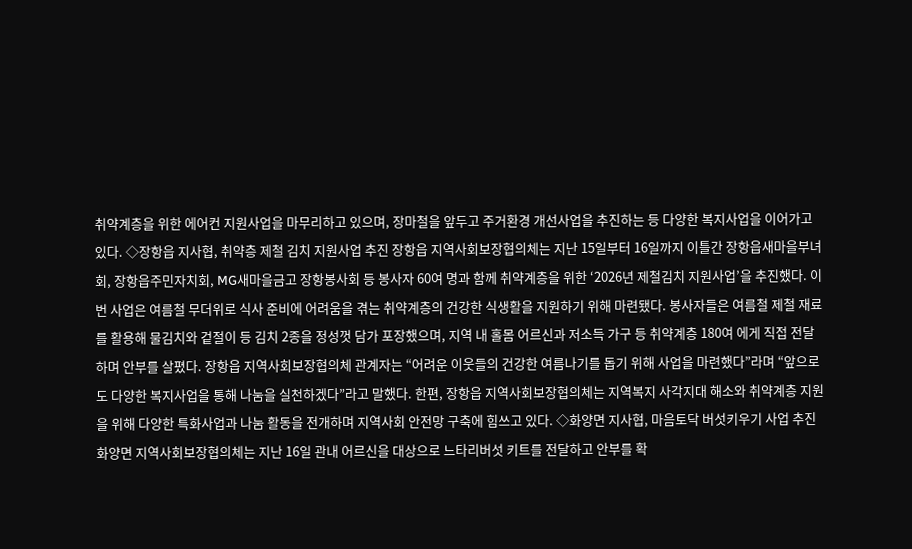취약계층을 위한 에어컨 지원사업을 마무리하고 있으며, 장마철을 앞두고 주거환경 개선사업을 추진하는 등 다양한 복지사업을 이어가고 있다. ◇장항읍 지사협, 취약층 제철 김치 지원사업 추진 장항읍 지역사회보장협의체는 지난 15일부터 16일까지 이틀간 장항읍새마을부녀회, 장항읍주민자치회, MG새마을금고 장항봉사회 등 봉사자 60여 명과 함께 취약계층을 위한 ‘2026년 제철김치 지원사업’을 추진했다. 이번 사업은 여름철 무더위로 식사 준비에 어려움을 겪는 취약계층의 건강한 식생활을 지원하기 위해 마련됐다. 봉사자들은 여름철 제철 재료를 활용해 물김치와 겉절이 등 김치 2종을 정성껏 담가 포장했으며, 지역 내 홀몸 어르신과 저소득 가구 등 취약계층 180여 에게 직접 전달하며 안부를 살폈다. 장항읍 지역사회보장협의체 관계자는 “어려운 이웃들의 건강한 여름나기를 돕기 위해 사업을 마련했다”라며 “앞으로도 다양한 복지사업을 통해 나눔을 실천하겠다”라고 말했다. 한편, 장항읍 지역사회보장협의체는 지역복지 사각지대 해소와 취약계층 지원을 위해 다양한 특화사업과 나눔 활동을 전개하며 지역사회 안전망 구축에 힘쓰고 있다. ◇화양면 지사협, 마음토닥 버섯키우기 사업 추진 화양면 지역사회보장협의체는 지난 16일 관내 어르신을 대상으로 느타리버섯 키트를 전달하고 안부를 확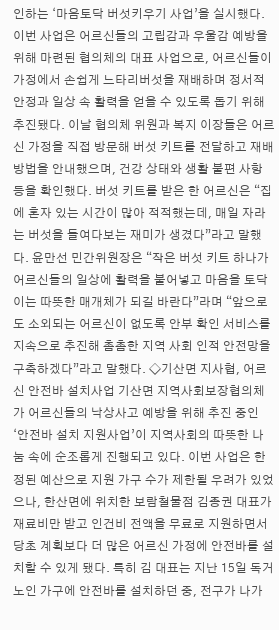인하는 ‘마음토닥 버섯키우기 사업’을 실시했다. 이번 사업은 어르신들의 고립감과 우울감 예방을 위해 마련된 협의체의 대표 사업으로, 어르신들이 가정에서 손쉽게 느타리버섯을 재배하며 정서적 안정과 일상 속 활력을 얻을 수 있도록 돕기 위해 추진됐다. 이날 협의체 위원과 복지 이장들은 어르신 가정을 직접 방문해 버섯 키트를 전달하고 재배 방법을 안내했으며, 건강 상태와 생활 불편 사항 등을 확인했다. 버섯 키트를 받은 한 어르신은 “집에 혼자 있는 시간이 많아 적적했는데, 매일 자라는 버섯을 들여다보는 재미가 생겼다”라고 말했다. 윤만선 민간위원장은 “작은 버섯 키트 하나가 어르신들의 일상에 활력을 불어넣고 마음을 토닥이는 따뜻한 매개체가 되길 바란다”라며 “앞으로도 소외되는 어르신이 없도록 안부 확인 서비스를 지속으로 추진해 촘촘한 지역 사회 인적 안전망을 구축하겠다”라고 말했다. ◇기산면 지사협, 어르신 안전바 설치사업 기산면 지역사회보장협의체가 어르신들의 낙상사고 예방을 위해 추진 중인 ‘안전바 설치 지원사업’이 지역사회의 따뜻한 나눔 속에 순조롭게 진행되고 있다. 이번 사업은 한정된 예산으로 지원 가구 수가 제한될 우려가 있었으나, 한산면에 위치한 보람철물점 김종권 대표가 재료비만 받고 인건비 전액을 무료로 지원하면서 당초 계획보다 더 많은 어르신 가정에 안전바를 설치할 수 있게 됐다. 특히 김 대표는 지난 15일 독거노인 가구에 안전바를 설치하던 중, 전구가 나가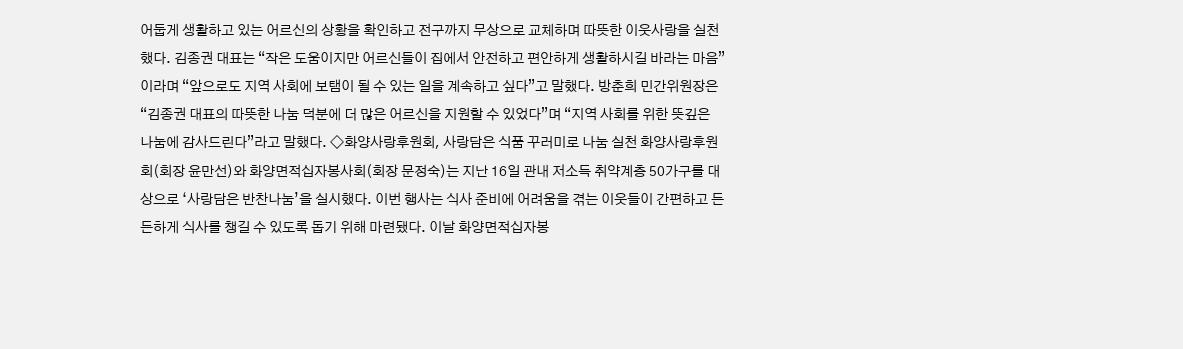어둡게 생활하고 있는 어르신의 상황을 확인하고 전구까지 무상으로 교체하며 따뜻한 이웃사랑을 실천했다. 김종권 대표는 “작은 도움이지만 어르신들이 집에서 안전하고 편안하게 생활하시길 바라는 마음”이라며 “앞으로도 지역 사회에 보탬이 될 수 있는 일을 계속하고 싶다”고 말했다. 방춘희 민간위원장은 “김종권 대표의 따뜻한 나눔 덕분에 더 많은 어르신을 지원할 수 있었다”며 “지역 사회를 위한 뜻깊은 나눔에 감사드린다”라고 말했다. ◇화양사랑후원회, 사랑담은 식품 꾸러미로 나눔 실천 화양사랑후원회(회장 윤만선)와 화양면적십자봉사회(회장 문정숙)는 지난 16일 관내 저소득 취약계층 50가구를 대상으로 ‘사랑담은 반찬나눔’을 실시했다. 이번 행사는 식사 준비에 어려움을 겪는 이웃들이 간편하고 든든하게 식사를 챙길 수 있도록 돕기 위해 마련됐다. 이날 화양면적십자봉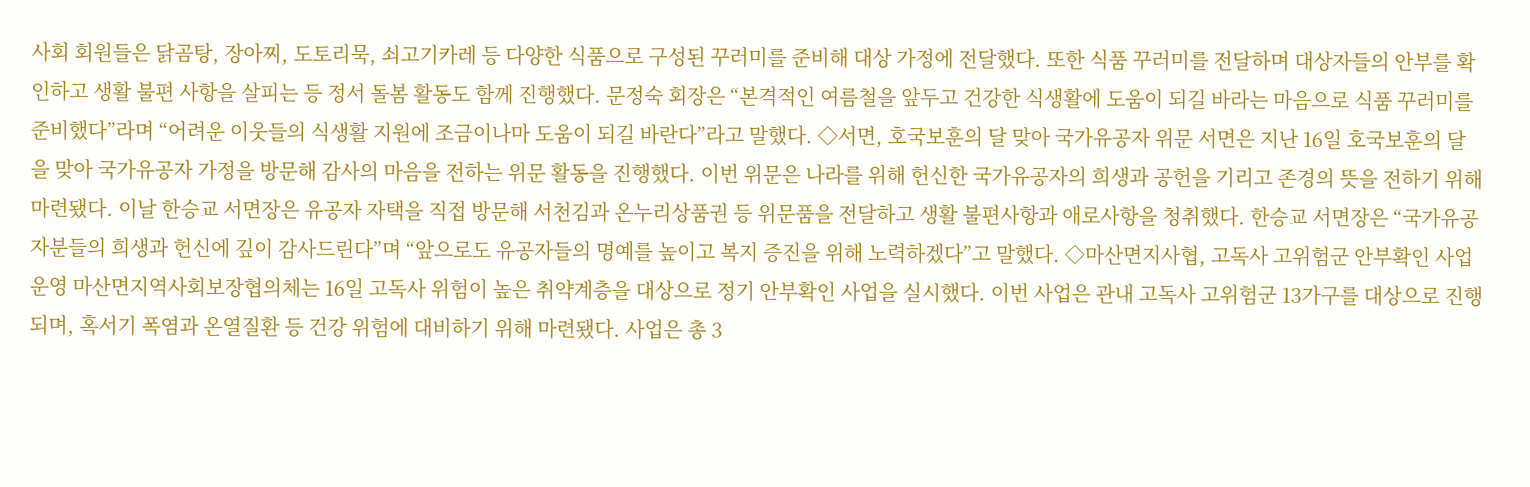사회 회원들은 닭곰탕, 장아찌, 도토리묵, 쇠고기카레 등 다양한 식품으로 구성된 꾸러미를 준비해 대상 가정에 전달했다. 또한 식품 꾸러미를 전달하며 대상자들의 안부를 확인하고 생활 불편 사항을 살피는 등 정서 돌봄 활동도 함께 진행했다. 문정숙 회장은 “본격적인 여름철을 앞두고 건강한 식생활에 도움이 되길 바라는 마음으로 식품 꾸러미를 준비했다”라며 “어려운 이웃들의 식생활 지원에 조금이나마 도움이 되길 바란다”라고 말했다. ◇서면, 호국보훈의 달 맞아 국가유공자 위문 서면은 지난 16일 호국보훈의 달을 맞아 국가유공자 가정을 방문해 감사의 마음을 전하는 위문 활동을 진행했다. 이번 위문은 나라를 위해 헌신한 국가유공자의 희생과 공헌을 기리고 존경의 뜻을 전하기 위해 마련됐다. 이날 한승교 서면장은 유공자 자택을 직접 방문해 서천김과 온누리상품권 등 위문품을 전달하고 생활 불편사항과 애로사항을 청취했다. 한승교 서면장은 “국가유공자분들의 희생과 헌신에 깊이 감사드린다”며 “앞으로도 유공자들의 명예를 높이고 복지 증진을 위해 노력하겠다”고 말했다. ◇마산면지사협, 고독사 고위험군 안부확인 사업 운영 마산면지역사회보장협의체는 16일 고독사 위험이 높은 취약계층을 대상으로 정기 안부확인 사업을 실시했다. 이번 사업은 관내 고독사 고위험군 13가구를 대상으로 진행되며, 혹서기 폭염과 온열질환 등 건강 위험에 대비하기 위해 마련됐다. 사업은 총 3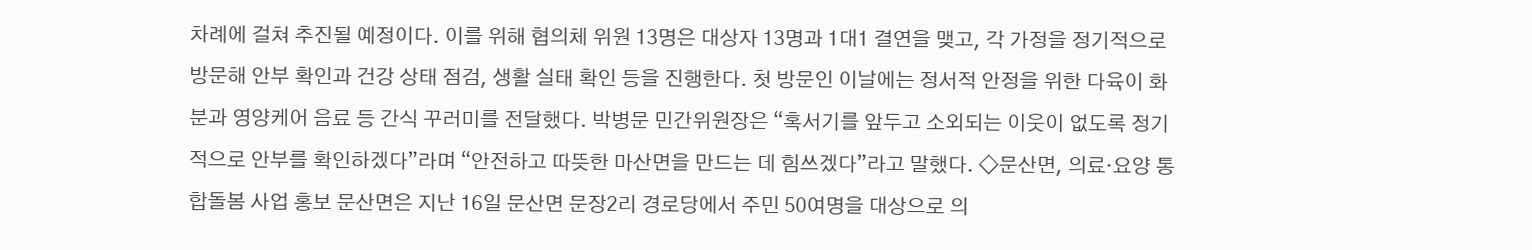차례에 걸쳐 추진될 예정이다. 이를 위해 협의체 위원 13명은 대상자 13명과 1대1 결연을 맺고, 각 가정을 정기적으로 방문해 안부 확인과 건강 상태 점검, 생활 실태 확인 등을 진행한다. 첫 방문인 이날에는 정서적 안정을 위한 다육이 화분과 영양케어 음료 등 간식 꾸러미를 전달했다. 박병문 민간위원장은 “혹서기를 앞두고 소외되는 이웃이 없도록 정기적으로 안부를 확인하겠다”라며 “안전하고 따뜻한 마산면을 만드는 데 힘쓰겠다”라고 말했다. ◇문산면, 의료·요양 통합돌봄 사업 홍보 문산면은 지난 16일 문산면 문장2리 경로당에서 주민 50여명을 대상으로 의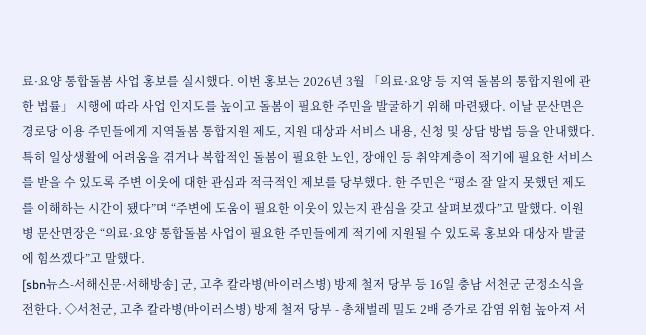료·요양 통합돌봄 사업 홍보를 실시했다. 이번 홍보는 2026년 3월 「의료·요양 등 지역 돌봄의 통합지원에 관한 법률」 시행에 따라 사업 인지도를 높이고 돌봄이 필요한 주민을 발굴하기 위해 마련됐다. 이날 문산면은 경로당 이용 주민들에게 지역돌봄 통합지원 제도, 지원 대상과 서비스 내용, 신청 및 상담 방법 등을 안내했다. 특히 일상생활에 어려움을 겪거나 복합적인 돌봄이 필요한 노인, 장애인 등 취약계층이 적기에 필요한 서비스를 받을 수 있도록 주변 이웃에 대한 관심과 적극적인 제보를 당부했다. 한 주민은 “평소 잘 알지 못했던 제도를 이해하는 시간이 됐다”며 “주변에 도움이 필요한 이웃이 있는지 관심을 갖고 살펴보겠다”고 말했다. 이원병 문산면장은 “의료·요양 통합돌봄 사업이 필요한 주민들에게 적기에 지원될 수 있도록 홍보와 대상자 발굴에 힘쓰겠다”고 말했다.
[sbn뉴스-서해신문·서해방송] 군, 고추 칼라병(바이러스병) 방제 철저 당부 등 16일 충남 서천군 군정소식을 전한다. ◇서천군, 고추 칼라병(바이러스병) 방제 철저 당부 - 총채벌레 밀도 2배 증가로 감염 위험 높아져 서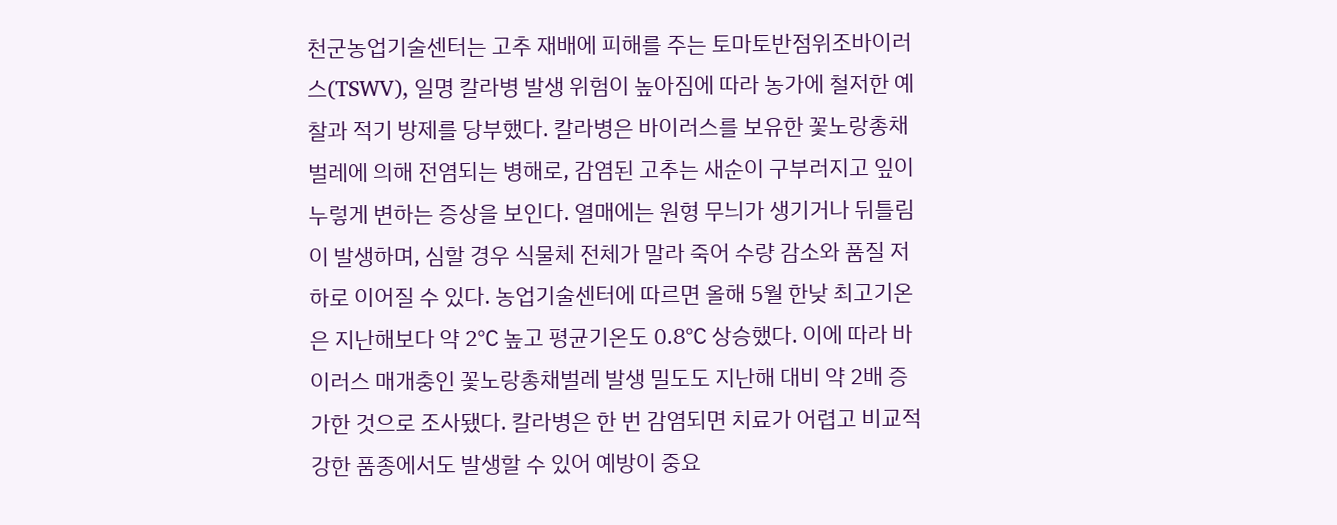천군농업기술센터는 고추 재배에 피해를 주는 토마토반점위조바이러스(TSWV), 일명 칼라병 발생 위험이 높아짐에 따라 농가에 철저한 예찰과 적기 방제를 당부했다. 칼라병은 바이러스를 보유한 꽃노랑총채벌레에 의해 전염되는 병해로, 감염된 고추는 새순이 구부러지고 잎이 누렇게 변하는 증상을 보인다. 열매에는 원형 무늬가 생기거나 뒤틀림이 발생하며, 심할 경우 식물체 전체가 말라 죽어 수량 감소와 품질 저하로 이어질 수 있다. 농업기술센터에 따르면 올해 5월 한낮 최고기온은 지난해보다 약 2℃ 높고 평균기온도 0.8℃ 상승했다. 이에 따라 바이러스 매개충인 꽃노랑총채벌레 발생 밀도도 지난해 대비 약 2배 증가한 것으로 조사됐다. 칼라병은 한 번 감염되면 치료가 어렵고 비교적 강한 품종에서도 발생할 수 있어 예방이 중요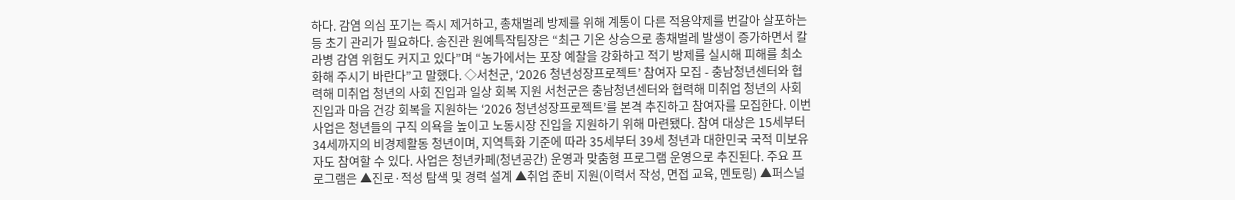하다. 감염 의심 포기는 즉시 제거하고, 총채벌레 방제를 위해 계통이 다른 적용약제를 번갈아 살포하는 등 초기 관리가 필요하다. 송진관 원예특작팀장은 “최근 기온 상승으로 총채벌레 발생이 증가하면서 칼라병 감염 위험도 커지고 있다”며 “농가에서는 포장 예찰을 강화하고 적기 방제를 실시해 피해를 최소화해 주시기 바란다”고 말했다. ◇서천군, ‘2026 청년성장프로젝트’ 참여자 모집 - 충남청년센터와 협력해 미취업 청년의 사회 진입과 일상 회복 지원 서천군은 충남청년센터와 협력해 미취업 청년의 사회 진입과 마음 건강 회복을 지원하는 ‘2026 청년성장프로젝트’를 본격 추진하고 참여자를 모집한다. 이번 사업은 청년들의 구직 의욕을 높이고 노동시장 진입을 지원하기 위해 마련됐다. 참여 대상은 15세부터 34세까지의 비경제활동 청년이며, 지역특화 기준에 따라 35세부터 39세 청년과 대한민국 국적 미보유자도 참여할 수 있다. 사업은 청년카페(청년공간) 운영과 맞춤형 프로그램 운영으로 추진된다. 주요 프로그램은 ▲진로·적성 탐색 및 경력 설계 ▲취업 준비 지원(이력서 작성, 면접 교육, 멘토링) ▲퍼스널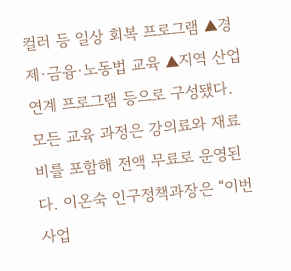컬러 등 일상 회복 프로그램 ▲경제·금융·노동법 교육 ▲지역 산업 연계 프로그램 등으로 구성됐다. 모든 교육 과정은 강의료와 재료비를 포함해 전액 무료로 운영된다. 이온숙 인구정책과장은 “이번 사업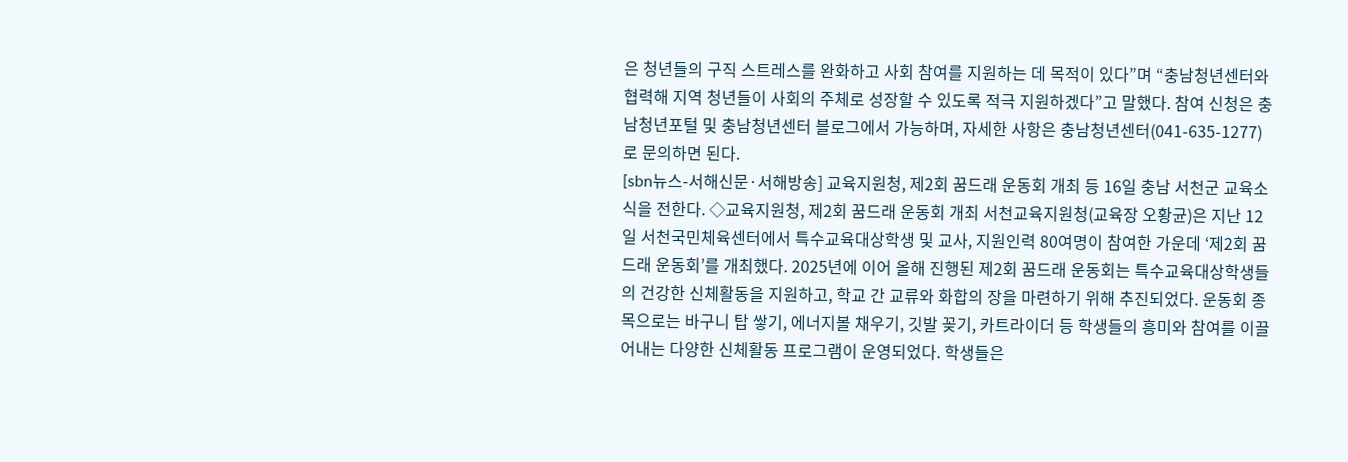은 청년들의 구직 스트레스를 완화하고 사회 참여를 지원하는 데 목적이 있다”며 “충남청년센터와 협력해 지역 청년들이 사회의 주체로 성장할 수 있도록 적극 지원하겠다”고 말했다. 참여 신청은 충남청년포털 및 충남청년센터 블로그에서 가능하며, 자세한 사항은 충남청년센터(041-635-1277)로 문의하면 된다.
[sbn뉴스-서해신문·서해방송] 교육지원청, 제2회 꿈드래 운동회 개최 등 16일 충남 서천군 교육소식을 전한다. ◇교육지원청, 제2회 꿈드래 운동회 개최 서천교육지원청(교육장 오황균)은 지난 12일 서천국민체육센터에서 특수교육대상학생 및 교사, 지원인력 80여명이 참여한 가운데 ‘제2회 꿈드래 운동회’를 개최했다. 2025년에 이어 올해 진행된 제2회 꿈드래 운동회는 특수교육대상학생들의 건강한 신체활동을 지원하고, 학교 간 교류와 화합의 장을 마련하기 위해 추진되었다. 운동회 종목으로는 바구니 탑 쌓기, 에너지볼 채우기, 깃발 꽂기, 카트라이더 등 학생들의 흥미와 참여를 이끌어내는 다양한 신체활동 프로그램이 운영되었다. 학생들은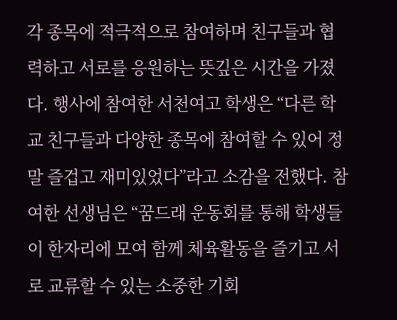각 종목에 적극적으로 참여하며 친구들과 협력하고 서로를 응원하는 뜻깊은 시간을 가졌다. 행사에 참여한 서천여고 학생은 “다른 학교 친구들과 다양한 종목에 참여할 수 있어 정말 즐겁고 재미있었다”라고 소감을 전했다. 참여한 선생님은 “꿈드래 운동회를 통해 학생들이 한자리에 모여 함께 체육활동을 즐기고 서로 교류할 수 있는 소중한 기회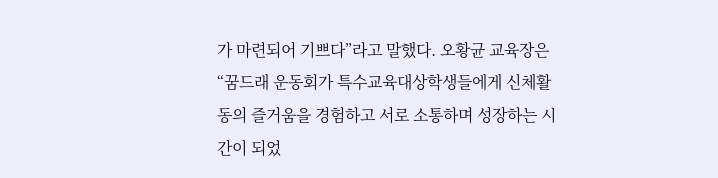가 마련되어 기쁘다”라고 말했다. 오황균 교육장은 “꿈드래 운동회가 특수교육대상학생들에게 신체활동의 즐거움을 경험하고 서로 소통하며 성장하는 시간이 되었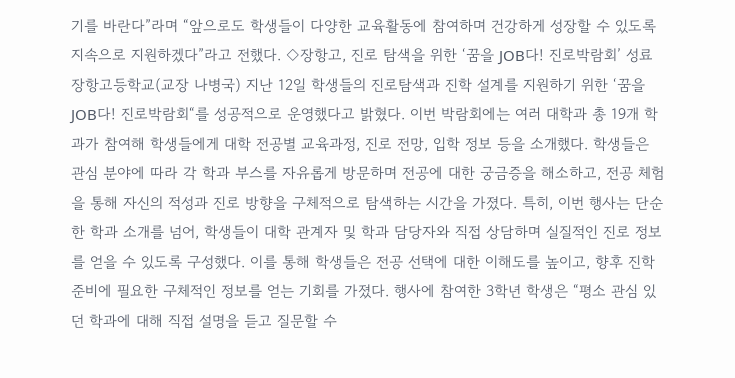기를 바란다”라며 “앞으로도 학생들이 다양한 교육활동에 참여하며 건강하게 성장할 수 있도록 지속으로 지원하겠다”라고 전했다. ◇장항고, 진로 탐색을 위한 ‘꿈을 JOB다! 진로박람회’ 성료 장항고등학교(교장 나병국) 지난 12일 학생들의 진로탐색과 진학 설계를 지원하기 위한 ‘꿈을 JOB다! 진로박람회“를 성공적으로 운영했다고 밝혔다. 이번 박람회에는 여러 대학과 총 19개 학과가 참여해 학생들에게 대학 전공별 교육과정, 진로 전망, 입학 정보 등을 소개했다. 학생들은 관심 분야에 따라 각 학과 부스를 자유롭게 방문하며 전공에 대한 궁금증을 해소하고, 전공 체험을 통해 자신의 적성과 진로 방향을 구체적으로 탐색하는 시간을 가졌다. 특히, 이번 행사는 단순한 학과 소개를 넘어, 학생들이 대학 관계자 및 학과 담당자와 직접 상담하며 실질적인 진로 정보를 얻을 수 있도록 구성했다. 이를 통해 학생들은 전공 선택에 대한 이해도를 높이고, 향후 진학 준비에 필요한 구체적인 정보를 얻는 기회를 가졌다. 행사에 참여한 3학년 학생은 “평소 관심 있던 학과에 대해 직접 설명을 듣고 질문할 수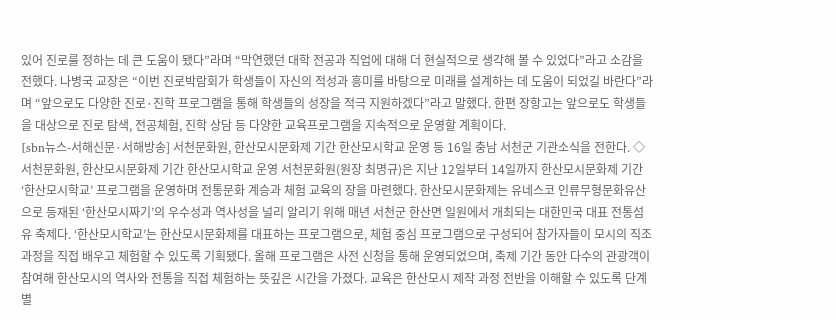있어 진로를 정하는 데 큰 도움이 됐다”라며 “막연했던 대학 전공과 직업에 대해 더 현실적으로 생각해 볼 수 있었다”라고 소감을 전했다. 나병국 교장은 “이번 진로박람회가 학생들이 자신의 적성과 흥미를 바탕으로 미래를 설계하는 데 도움이 되었길 바란다”라며 “앞으로도 다양한 진로·진학 프로그램을 통해 학생들의 성장을 적극 지원하겠다”라고 말했다. 한편 장항고는 앞으로도 학생들을 대상으로 진로 탐색, 전공체험, 진학 상담 등 다양한 교육프로그램을 지속적으로 운영할 계획이다.
[sbn뉴스-서해신문·서해방송] 서천문화원, 한산모시문화제 기간 한산모시학교 운영 등 16일 충남 서천군 기관소식을 전한다. ◇서천문화원, 한산모시문화제 기간 한산모시학교 운영 서천문화원(원장 최명규)은 지난 12일부터 14일까지 한산모시문화제 기간 ‘한산모시학교’ 프로그램을 운영하며 전통문화 계승과 체험 교육의 장을 마련했다. 한산모시문화제는 유네스코 인류무형문화유산으로 등재된 ‘한산모시짜기’의 우수성과 역사성을 널리 알리기 위해 매년 서천군 한산면 일원에서 개최되는 대한민국 대표 전통섬유 축제다. ‘한산모시학교’는 한산모시문화제를 대표하는 프로그램으로, 체험 중심 프로그램으로 구성되어 참가자들이 모시의 직조 과정을 직접 배우고 체험할 수 있도록 기획됐다. 올해 프로그램은 사전 신청을 통해 운영되었으며, 축제 기간 동안 다수의 관광객이 참여해 한산모시의 역사와 전통을 직접 체험하는 뜻깊은 시간을 가졌다. 교육은 한산모시 제작 과정 전반을 이해할 수 있도록 단계별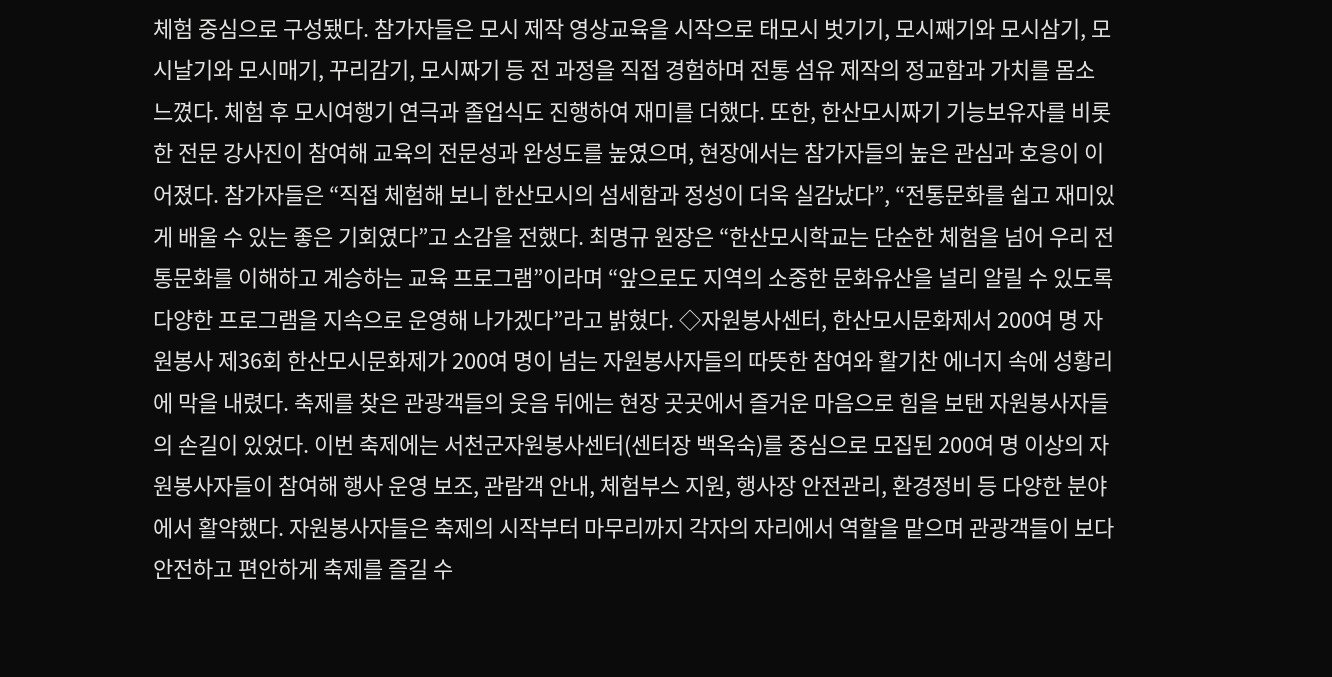체험 중심으로 구성됐다. 참가자들은 모시 제작 영상교육을 시작으로 태모시 벗기기, 모시째기와 모시삼기, 모시날기와 모시매기, 꾸리감기, 모시짜기 등 전 과정을 직접 경험하며 전통 섬유 제작의 정교함과 가치를 몸소 느꼈다. 체험 후 모시여행기 연극과 졸업식도 진행하여 재미를 더했다. 또한, 한산모시짜기 기능보유자를 비롯한 전문 강사진이 참여해 교육의 전문성과 완성도를 높였으며, 현장에서는 참가자들의 높은 관심과 호응이 이어졌다. 참가자들은 “직접 체험해 보니 한산모시의 섬세함과 정성이 더욱 실감났다”, “전통문화를 쉽고 재미있게 배울 수 있는 좋은 기회였다”고 소감을 전했다. 최명규 원장은 “한산모시학교는 단순한 체험을 넘어 우리 전통문화를 이해하고 계승하는 교육 프로그램”이라며 “앞으로도 지역의 소중한 문화유산을 널리 알릴 수 있도록 다양한 프로그램을 지속으로 운영해 나가겠다”라고 밝혔다. ◇자원봉사센터, 한산모시문화제서 200여 명 자원봉사 제36회 한산모시문화제가 200여 명이 넘는 자원봉사자들의 따뜻한 참여와 활기찬 에너지 속에 성황리에 막을 내렸다. 축제를 찾은 관광객들의 웃음 뒤에는 현장 곳곳에서 즐거운 마음으로 힘을 보탠 자원봉사자들의 손길이 있었다. 이번 축제에는 서천군자원봉사센터(센터장 백옥숙)를 중심으로 모집된 200여 명 이상의 자원봉사자들이 참여해 행사 운영 보조, 관람객 안내, 체험부스 지원, 행사장 안전관리, 환경정비 등 다양한 분야에서 활약했다. 자원봉사자들은 축제의 시작부터 마무리까지 각자의 자리에서 역할을 맡으며 관광객들이 보다 안전하고 편안하게 축제를 즐길 수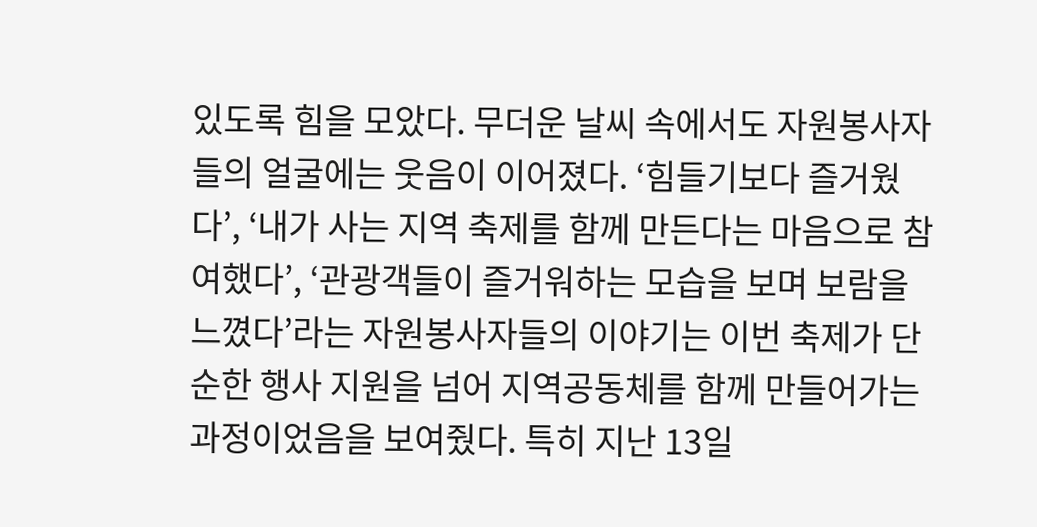있도록 힘을 모았다. 무더운 날씨 속에서도 자원봉사자들의 얼굴에는 웃음이 이어졌다. ‘힘들기보다 즐거웠다’, ‘내가 사는 지역 축제를 함께 만든다는 마음으로 참여했다’, ‘관광객들이 즐거워하는 모습을 보며 보람을 느꼈다’라는 자원봉사자들의 이야기는 이번 축제가 단순한 행사 지원을 넘어 지역공동체를 함께 만들어가는 과정이었음을 보여줬다. 특히 지난 13일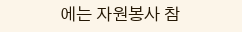에는 자원봉사 참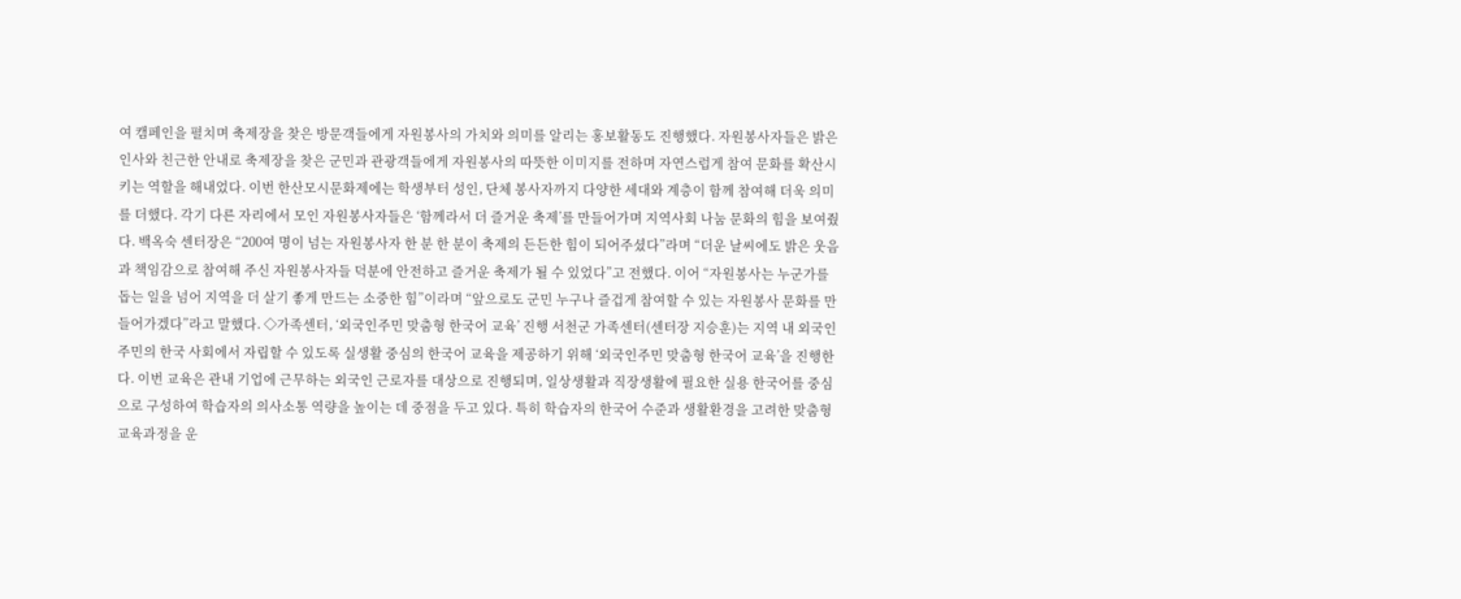여 캠페인을 펼치며 축제장을 찾은 방문객들에게 자원봉사의 가치와 의미를 알리는 홍보활동도 진행했다. 자원봉사자들은 밝은 인사와 친근한 안내로 축제장을 찾은 군민과 관광객들에게 자원봉사의 따뜻한 이미지를 전하며 자연스럽게 참여 문화를 확산시키는 역할을 해내었다. 이번 한산모시문화제에는 학생부터 성인, 단체 봉사자까지 다양한 세대와 계층이 함께 참여해 더욱 의미를 더했다. 각기 다른 자리에서 모인 자원봉사자들은 ‘함께라서 더 즐거운 축제’를 만들어가며 지역사회 나눔 문화의 힘을 보여줬다. 백옥숙 센터장은 “200여 명이 넘는 자원봉사자 한 분 한 분이 축제의 든든한 힘이 되어주셨다”라며 “더운 날씨에도 밝은 웃음과 책임감으로 참여해 주신 자원봉사자들 덕분에 안전하고 즐거운 축제가 될 수 있었다”고 전했다. 이어 “자원봉사는 누군가를 돕는 일을 넘어 지역을 더 살기 좋게 만드는 소중한 힘”이라며 “앞으로도 군민 누구나 즐겁게 참여할 수 있는 자원봉사 문화를 만들어가겠다”라고 말했다. ◇가족센터, ‘외국인주민 맞춤형 한국어 교육’ 진행 서천군 가족센터(센터장 지승훈)는 지역 내 외국인주민의 한국 사회에서 자립할 수 있도록 실생활 중심의 한국어 교육을 제공하기 위해 ‘외국인주민 맞춤형 한국어 교육’을 진행한다. 이번 교육은 관내 기업에 근무하는 외국인 근로자를 대상으로 진행되며, 일상생활과 직장생활에 필요한 실용 한국어를 중심으로 구성하여 학습자의 의사소통 역량을 높이는 데 중점을 두고 있다. 특히 학습자의 한국어 수준과 생활환경을 고려한 맞춤형 교육과정을 운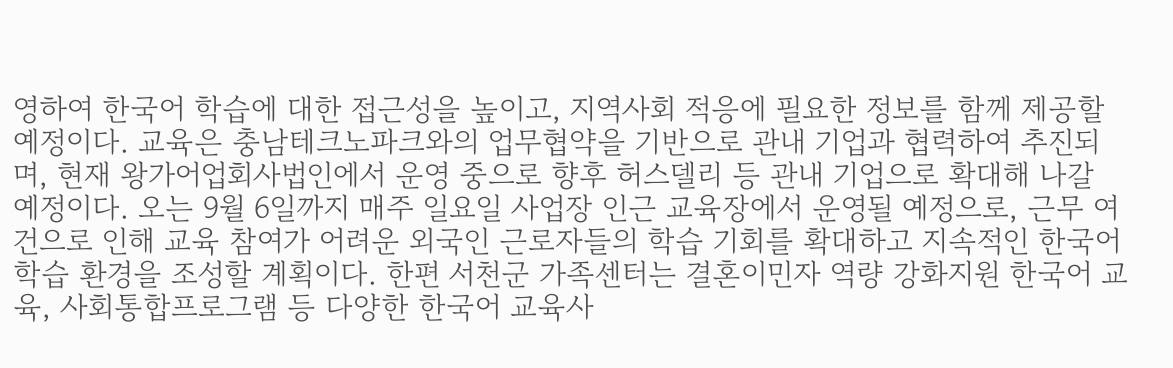영하여 한국어 학습에 대한 접근성을 높이고, 지역사회 적응에 필요한 정보를 함께 제공할 예정이다. 교육은 충남테크노파크와의 업무협약을 기반으로 관내 기업과 협력하여 추진되며, 현재 왕가어업회사법인에서 운영 중으로 향후 허스델리 등 관내 기업으로 확대해 나갈 예정이다. 오는 9월 6일까지 매주 일요일 사업장 인근 교육장에서 운영될 예정으로, 근무 여건으로 인해 교육 참여가 어려운 외국인 근로자들의 학습 기회를 확대하고 지속적인 한국어 학습 환경을 조성할 계획이다. 한편 서천군 가족센터는 결혼이민자 역량 강화지원 한국어 교육, 사회통합프로그램 등 다양한 한국어 교육사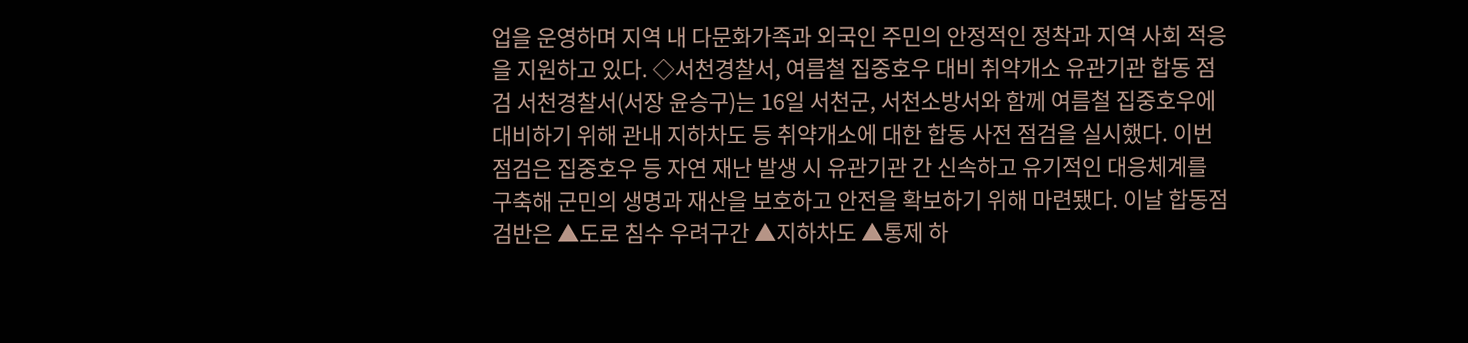업을 운영하며 지역 내 다문화가족과 외국인 주민의 안정적인 정착과 지역 사회 적응을 지원하고 있다. ◇서천경찰서, 여름철 집중호우 대비 취약개소 유관기관 합동 점검 서천경찰서(서장 윤승구)는 16일 서천군, 서천소방서와 함께 여름철 집중호우에 대비하기 위해 관내 지하차도 등 취약개소에 대한 합동 사전 점검을 실시했다. 이번 점검은 집중호우 등 자연 재난 발생 시 유관기관 간 신속하고 유기적인 대응체계를 구축해 군민의 생명과 재산을 보호하고 안전을 확보하기 위해 마련됐다. 이날 합동점검반은 ▲도로 침수 우려구간 ▲지하차도 ▲통제 하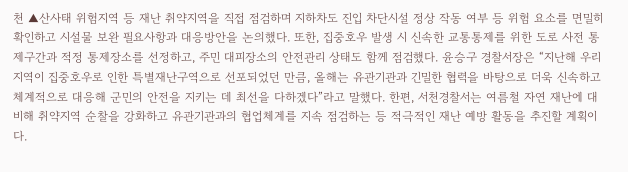천 ▲산사태 위험지역 등 재난 취약지역을 직접 점검하며 지하차도 진입 차단시설 정상 작동 여부 등 위험 요소를 면밀히 확인하고 시설물 보완 필요사항과 대응방안을 논의했다. 또한, 집중호우 발생 시 신속한 교통통제를 위한 도로 사전 통제구간과 적정 통제장소를 선정하고, 주민 대피장소의 안전관리 상태도 함께 점검했다. 윤승구 경찰서장은 “지난해 우리 지역이 집중호우로 인한 특별재난구역으로 선포되었던 만큼, 올해는 유관기관과 긴밀한 협력을 바탕으로 더욱 신속하고 체계적으로 대응해 군민의 안전을 지키는 데 최선을 다하겠다”라고 말했다. 한편, 서천경찰서는 여름철 자연 재난에 대비해 취약지역 순찰을 강화하고 유관기관과의 협업체계를 지속 점검하는 등 적극적인 재난 예방 활동을 추진할 계획이다.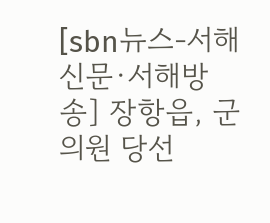[sbn뉴스-서해신문·서해방송] 장항읍, 군의원 당선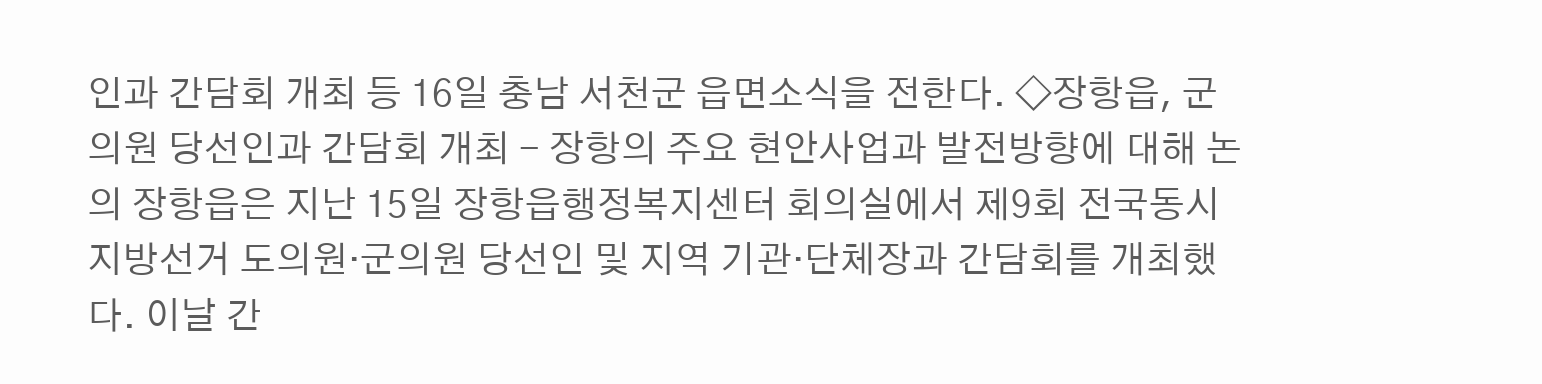인과 간담회 개최 등 16일 충남 서천군 읍면소식을 전한다. ◇장항읍, 군의원 당선인과 간담회 개최 - 장항의 주요 현안사업과 발전방향에 대해 논의 장항읍은 지난 15일 장항읍행정복지센터 회의실에서 제9회 전국동시지방선거 도의원·군의원 당선인 및 지역 기관·단체장과 간담회를 개최했다. 이날 간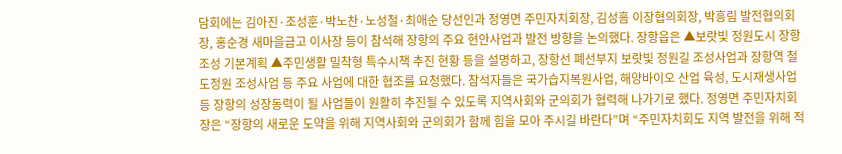담회에는 김아진·조성훈·박노찬·노성철·최애순 당선인과 정영면 주민자치회장, 김성흠 이장협의회장, 박흥림 발전협의회장, 홍순경 새마을금고 이사장 등이 참석해 장항의 주요 현안사업과 발전 방향을 논의했다. 장항읍은 ▲보랏빛 정원도시 장항 조성 기본계획 ▲주민생활 밀착형 특수시책 추진 현황 등을 설명하고, 장항선 폐선부지 보랏빛 정원길 조성사업과 장항역 철도정원 조성사업 등 주요 사업에 대한 협조를 요청했다. 참석자들은 국가습지복원사업, 해양바이오 산업 육성, 도시재생사업 등 장항의 성장동력이 될 사업들이 원활히 추진될 수 있도록 지역사회와 군의회가 협력해 나가기로 했다. 정영면 주민자치회장은 “장항의 새로운 도약을 위해 지역사회와 군의회가 함께 힘을 모아 주시길 바란다”며 “주민자치회도 지역 발전을 위해 적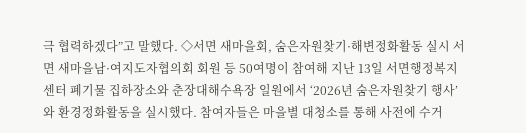극 협력하겠다”고 말했다. ◇서면 새마을회, 숨은자원찾기·해변정화활동 실시 서면 새마을남·여지도자협의회 회원 등 50여명이 참여해 지난 13일 서면행정복지센터 폐기물 집하장소와 춘장대해수욕장 일원에서 ‘2026년 숨은자원찾기 행사’와 환경정화활동을 실시했다. 참여자들은 마을별 대청소를 통해 사전에 수거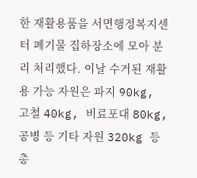한 재활용품을 서면행정복지센터 폐기물 집하장소에 모아 분리 처리했다. 이날 수거된 재활용 가능 자원은 파지 90kg, 고철 40kg, 비료포대 80kg, 공병 등 기타 자원 320kg 등 총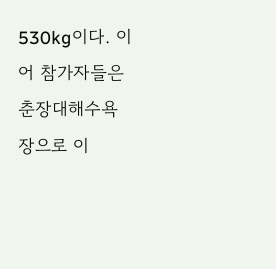530kg이다. 이어 참가자들은 춘장대해수욕장으로 이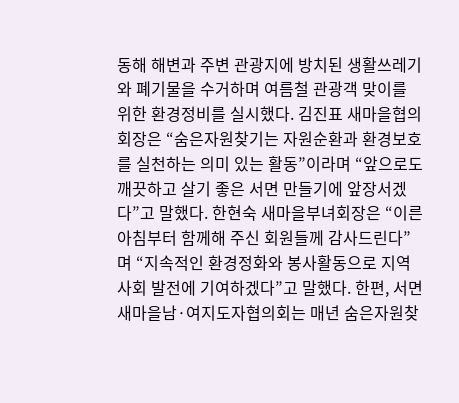동해 해변과 주변 관광지에 방치된 생활쓰레기와 폐기물을 수거하며 여름철 관광객 맞이를 위한 환경정비를 실시했다. 김진표 새마을협의회장은 “숨은자원찾기는 자원순환과 환경보호를 실천하는 의미 있는 활동”이라며 “앞으로도 깨끗하고 살기 좋은 서면 만들기에 앞장서겠다”고 말했다. 한현숙 새마을부녀회장은 “이른 아침부터 함께해 주신 회원들께 감사드린다”며 “지속적인 환경정화와 봉사활동으로 지역사회 발전에 기여하겠다”고 말했다. 한편, 서면 새마을남·여지도자협의회는 매년 숨은자원찾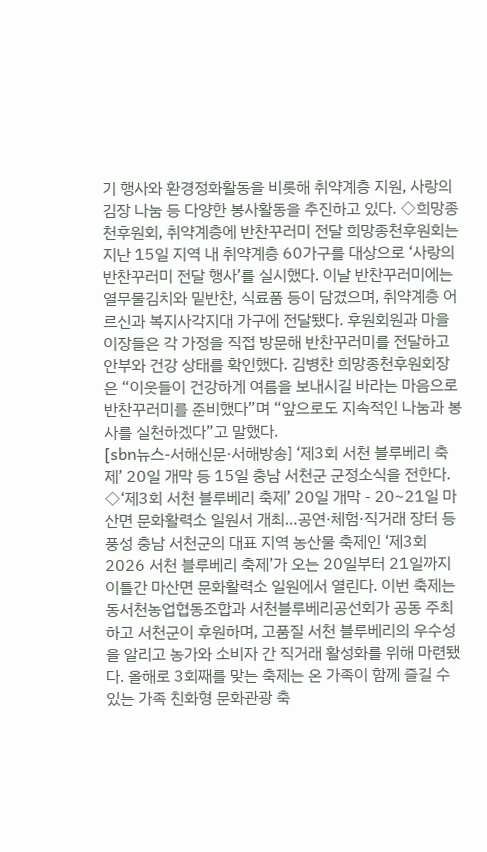기 행사와 환경정화활동을 비롯해 취약계층 지원, 사랑의 김장 나눔 등 다양한 봉사활동을 추진하고 있다. ◇희망종천후원회, 취약계층에 반찬꾸러미 전달 희망종천후원회는 지난 15일 지역 내 취약계층 60가구를 대상으로 ‘사랑의 반찬꾸러미 전달 행사’를 실시했다. 이날 반찬꾸러미에는 열무물김치와 밑반찬, 식료품 등이 담겼으며, 취약계층 어르신과 복지사각지대 가구에 전달됐다. 후원회원과 마을 이장들은 각 가정을 직접 방문해 반찬꾸러미를 전달하고 안부와 건강 상태를 확인했다. 김병찬 희망종천후원회장은 “이웃들이 건강하게 여름을 보내시길 바라는 마음으로 반찬꾸러미를 준비했다”며 “앞으로도 지속적인 나눔과 봉사를 실천하겠다”고 말했다.
[sbn뉴스-서해신문·서해방송] ‘제3회 서천 블루베리 축제’ 20일 개막 등 15일 충남 서천군 군정소식을 전한다. ◇‘제3회 서천 블루베리 축제’ 20일 개막 - 20~21일 마산면 문화활력소 일원서 개최…공연·체험·직거래 장터 등 풍성 충남 서천군의 대표 지역 농산물 축제인 ‘제3회 2026 서천 블루베리 축제’가 오는 20일부터 21일까지 이틀간 마산면 문화활력소 일원에서 열린다. 이번 축제는 동서천농업협동조합과 서천블루베리공선회가 공동 주최하고 서천군이 후원하며, 고품질 서천 블루베리의 우수성을 알리고 농가와 소비자 간 직거래 활성화를 위해 마련됐다. 올해로 3회째를 맞는 축제는 온 가족이 함께 즐길 수 있는 가족 친화형 문화관광 축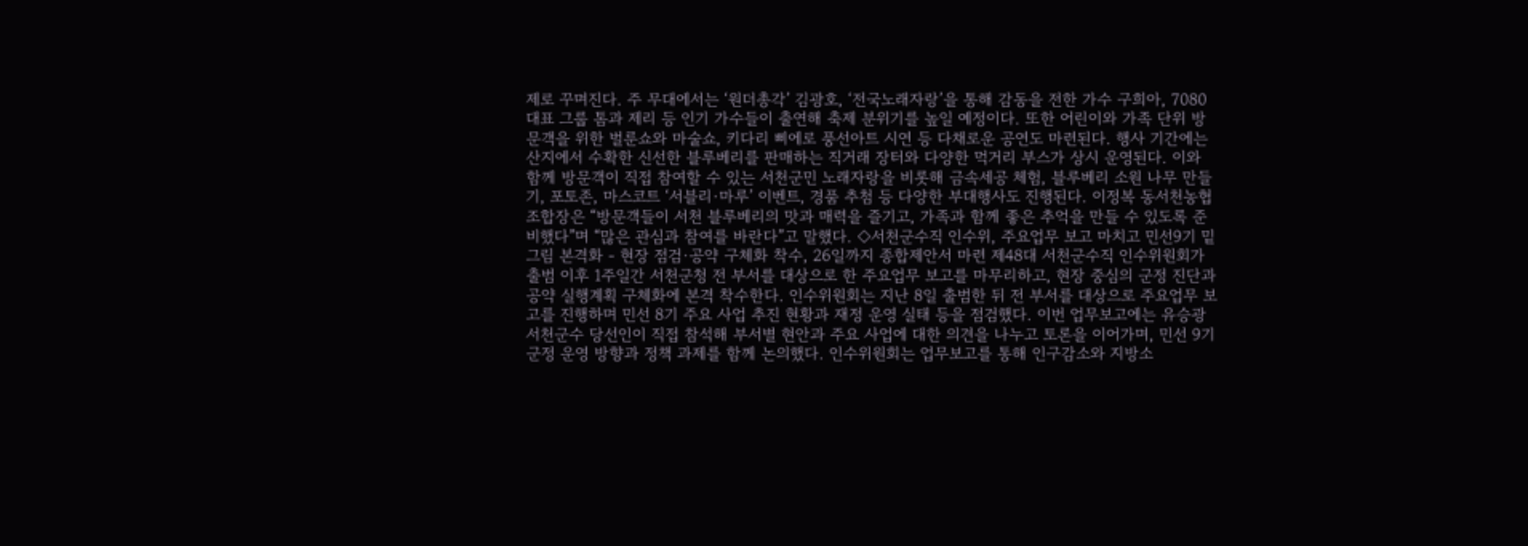제로 꾸며진다. 주 무대에서는 ‘원더총각’ 김광호, ‘전국노래자랑’을 통해 감동을 전한 가수 구희아, 7080 대표 그룹 톰과 제리 등 인기 가수들이 출연해 축제 분위기를 높일 예정이다. 또한 어린이와 가족 단위 방문객을 위한 벌룬쇼와 마술쇼, 키다리 삐에로 풍선아트 시연 등 다채로운 공연도 마련된다. 행사 기간에는 산지에서 수확한 신선한 블루베리를 판매하는 직거래 장터와 다양한 먹거리 부스가 상시 운영된다. 이와 함께 방문객이 직접 참여할 수 있는 서천군민 노래자랑을 비롯해 금속세공 체험, 블루베리 소원 나무 만들기, 포토존, 마스코트 ‘서블리·마루’ 이벤트, 경품 추첨 등 다양한 부대행사도 진행된다. 이정복 동서천농협 조합장은 “방문객들이 서천 블루베리의 맛과 매력을 즐기고, 가족과 함께 좋은 추억을 만들 수 있도록 준비했다”며 “많은 관심과 참여를 바란다”고 말했다. ◇서천군수직 인수위, 주요업무 보고 마치고 민선9기 밑그림 본격화 - 현장 점검·공약 구체화 착수, 26일까지 종합제안서 마련 제48대 서천군수직 인수위원회가 출범 이후 1주일간 서천군청 전 부서를 대상으로 한 주요업무 보고를 마무리하고, 현장 중심의 군정 진단과 공약 실행계획 구체화에 본격 착수한다. 인수위원회는 지난 8일 출범한 뒤 전 부서를 대상으로 주요업무 보고를 진행하며 민선 8기 주요 사업 추진 현황과 재정 운영 실태 등을 점검했다. 이번 업무보고에는 유승광 서천군수 당선인이 직접 참석해 부서별 현안과 주요 사업에 대한 의견을 나누고 토론을 이어가며, 민선 9기 군정 운영 방향과 정책 과제를 함께 논의했다. 인수위원회는 업무보고를 통해 인구감소와 지방소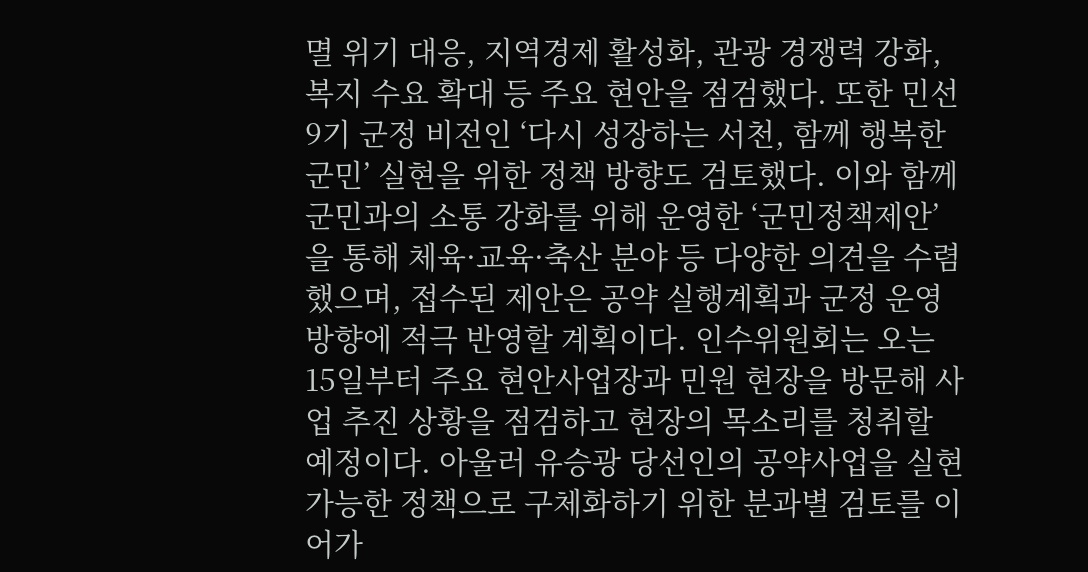멸 위기 대응, 지역경제 활성화, 관광 경쟁력 강화, 복지 수요 확대 등 주요 현안을 점검했다. 또한 민선 9기 군정 비전인 ‘다시 성장하는 서천, 함께 행복한 군민’ 실현을 위한 정책 방향도 검토했다. 이와 함께 군민과의 소통 강화를 위해 운영한 ‘군민정책제안’을 통해 체육·교육·축산 분야 등 다양한 의견을 수렴했으며, 접수된 제안은 공약 실행계획과 군정 운영 방향에 적극 반영할 계획이다. 인수위원회는 오는 15일부터 주요 현안사업장과 민원 현장을 방문해 사업 추진 상황을 점검하고 현장의 목소리를 청취할 예정이다. 아울러 유승광 당선인의 공약사업을 실현 가능한 정책으로 구체화하기 위한 분과별 검토를 이어가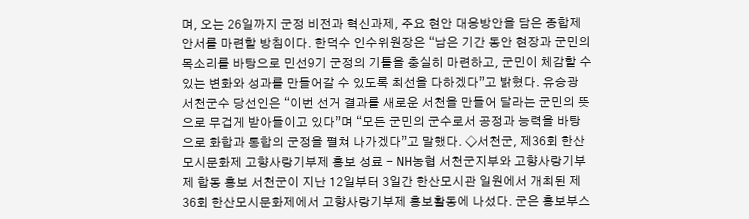며, 오는 26일까지 군정 비전과 혁신과제, 주요 현안 대응방안을 담은 종합제안서를 마련할 방침이다. 한덕수 인수위원장은 “남은 기간 동안 현장과 군민의 목소리를 바탕으로 민선9기 군정의 기틀을 충실히 마련하고, 군민이 체감할 수 있는 변화와 성과를 만들어갈 수 있도록 최선을 다하겠다”고 밝혔다. 유승광 서천군수 당선인은 “이번 선거 결과를 새로운 서천을 만들어 달라는 군민의 뜻으로 무겁게 받아들이고 있다”며 “모든 군민의 군수로서 공정과 능력을 바탕으로 화합과 통합의 군정을 펼쳐 나가겠다”고 말했다. ◇서천군, 제36회 한산모시문화제 고향사랑기부제 홍보 성료 - NH농협 서천군지부와 고향사랑기부제 합동 홍보 서천군이 지난 12일부터 3일간 한산모시관 일원에서 개최된 제36회 한산모시문화제에서 고향사랑기부제 홍보활동에 나섰다. 군은 홍보부스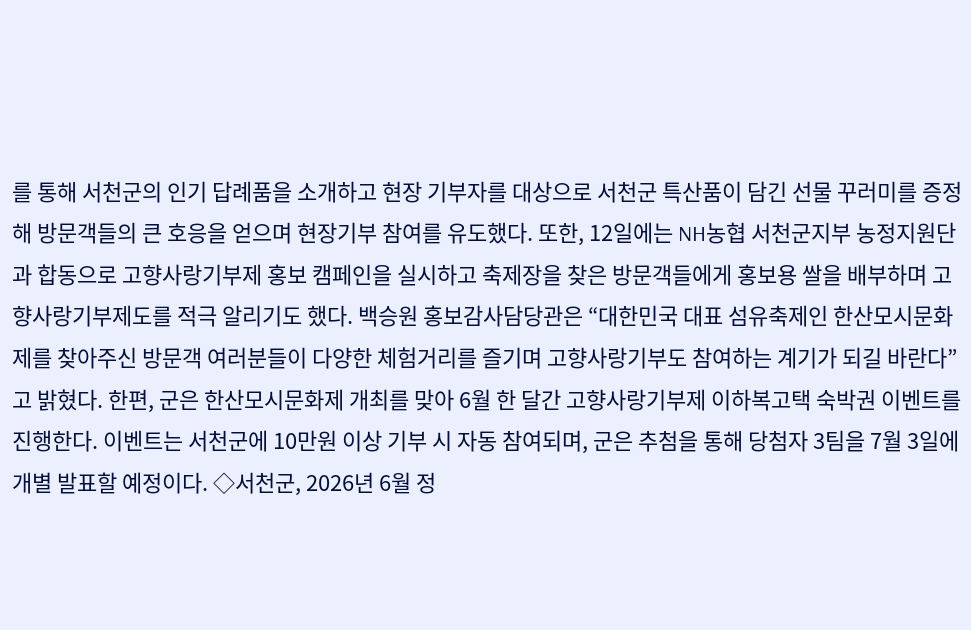를 통해 서천군의 인기 답례품을 소개하고 현장 기부자를 대상으로 서천군 특산품이 담긴 선물 꾸러미를 증정해 방문객들의 큰 호응을 얻으며 현장기부 참여를 유도했다. 또한, 12일에는 NH농협 서천군지부 농정지원단과 합동으로 고향사랑기부제 홍보 캠페인을 실시하고 축제장을 찾은 방문객들에게 홍보용 쌀을 배부하며 고향사랑기부제도를 적극 알리기도 했다. 백승원 홍보감사담당관은 “대한민국 대표 섬유축제인 한산모시문화제를 찾아주신 방문객 여러분들이 다양한 체험거리를 즐기며 고향사랑기부도 참여하는 계기가 되길 바란다”고 밝혔다. 한편, 군은 한산모시문화제 개최를 맞아 6월 한 달간 고향사랑기부제 이하복고택 숙박권 이벤트를 진행한다. 이벤트는 서천군에 10만원 이상 기부 시 자동 참여되며, 군은 추첨을 통해 당첨자 3팀을 7월 3일에 개별 발표할 예정이다. ◇서천군, 2026년 6월 정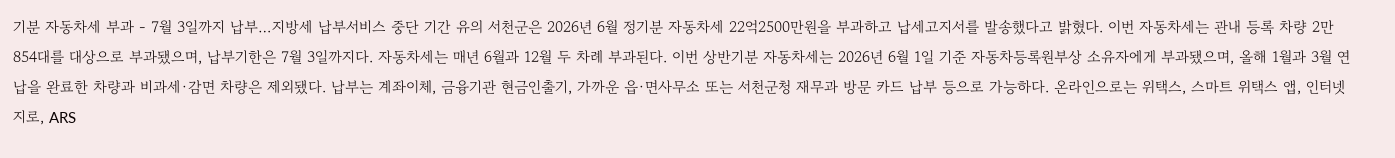기분 자동차세 부과 - 7월 3일까지 납부…지방세 납부서비스 중단 기간 유의 서천군은 2026년 6월 정기분 자동차세 22억2500만원을 부과하고 납세고지서를 발송했다고 밝혔다. 이번 자동차세는 관내 등록 차량 2만854대를 대상으로 부과됐으며, 납부기한은 7월 3일까지다. 자동차세는 매년 6월과 12월 두 차례 부과된다. 이번 상반기분 자동차세는 2026년 6월 1일 기준 자동차등록원부상 소유자에게 부과됐으며, 올해 1월과 3월 연납을 완료한 차량과 비과세·감면 차량은 제외됐다. 납부는 계좌이체, 금융기관 현금인출기, 가까운 읍·면사무소 또는 서천군청 재무과 방문 카드 납부 등으로 가능하다. 온라인으로는 위택스, 스마트 위택스 앱, 인터넷 지로, ARS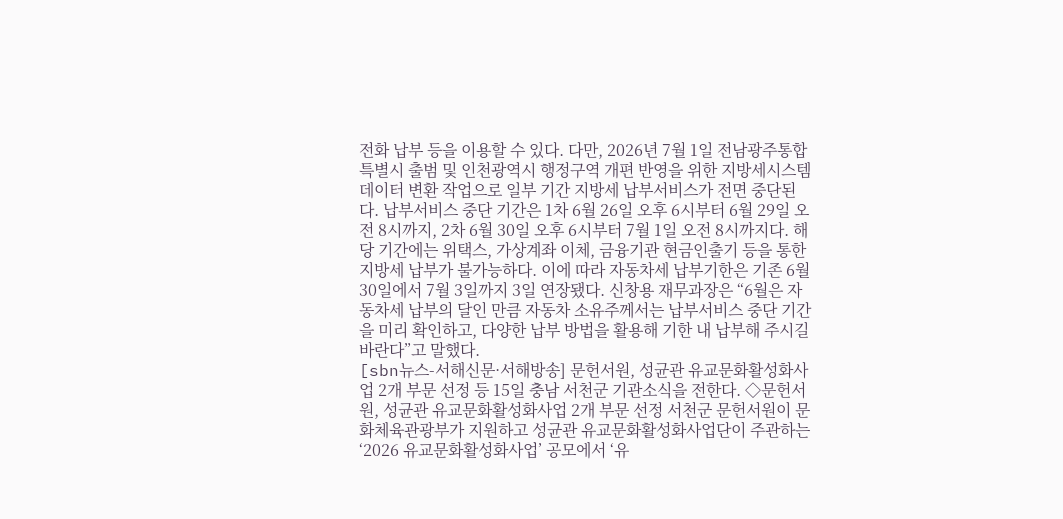전화 납부 등을 이용할 수 있다. 다만, 2026년 7월 1일 전남광주통합특별시 출범 및 인천광역시 행정구역 개편 반영을 위한 지방세시스템 데이터 변환 작업으로 일부 기간 지방세 납부서비스가 전면 중단된다. 납부서비스 중단 기간은 1차 6월 26일 오후 6시부터 6월 29일 오전 8시까지, 2차 6월 30일 오후 6시부터 7월 1일 오전 8시까지다. 해당 기간에는 위택스, 가상계좌 이체, 금융기관 현금인출기 등을 통한 지방세 납부가 불가능하다. 이에 따라 자동차세 납부기한은 기존 6월 30일에서 7월 3일까지 3일 연장됐다. 신창용 재무과장은 “6월은 자동차세 납부의 달인 만큼 자동차 소유주께서는 납부서비스 중단 기간을 미리 확인하고, 다양한 납부 방법을 활용해 기한 내 납부해 주시길 바란다”고 말했다.
[sbn뉴스-서해신문·서해방송] 문헌서원, 성균관 유교문화활성화사업 2개 부문 선정 등 15일 충남 서천군 기관소식을 전한다. ◇문헌서원, 성균관 유교문화활성화사업 2개 부문 선정 서천군 문헌서원이 문화체육관광부가 지원하고 성균관 유교문화활성화사업단이 주관하는 ‘2026 유교문화활성화사업’ 공모에서 ‘유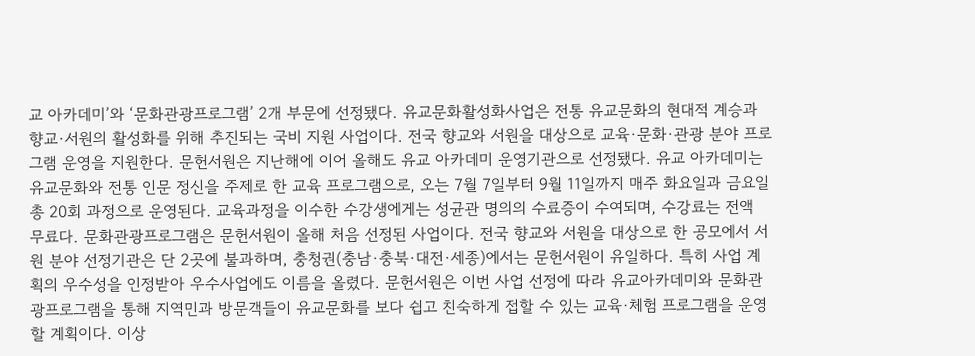교 아카데미’와 ‘문화관광프로그램’ 2개 부문에 선정됐다. 유교문화활성화사업은 전통 유교문화의 현대적 계승과 향교·서원의 활성화를 위해 추진되는 국비 지원 사업이다. 전국 향교와 서원을 대상으로 교육·문화·관광 분야 프로그램 운영을 지원한다. 문헌서원은 지난해에 이어 올해도 유교 아카데미 운영기관으로 선정됐다. 유교 아카데미는 유교문화와 전통 인문 정신을 주제로 한 교육 프로그램으로, 오는 7월 7일부터 9월 11일까지 매주 화요일과 금요일 총 20회 과정으로 운영된다. 교육과정을 이수한 수강생에게는 성균관 명의의 수료증이 수여되며, 수강료는 전액 무료다. 문화관광프로그램은 문헌서원이 올해 처음 선정된 사업이다. 전국 향교와 서원을 대상으로 한 공모에서 서원 분야 선정기관은 단 2곳에 불과하며, 충청권(충남·충북·대전·세종)에서는 문헌서원이 유일하다. 특히 사업 계획의 우수성을 인정받아 우수사업에도 이름을 올렸다. 문헌서원은 이번 사업 선정에 따라 유교아카데미와 문화관광프로그램을 통해 지역민과 방문객들이 유교문화를 보다 쉽고 친숙하게 접할 수 있는 교육·체험 프로그램을 운영할 계획이다. 이상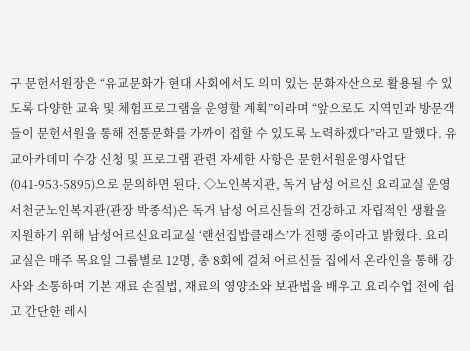구 문헌서원장은 “유교문화가 현대 사회에서도 의미 있는 문화자산으로 활용될 수 있도록 다양한 교육 및 체험프로그램을 운영할 계획”이라며 “앞으로도 지역민과 방문객들이 문헌서원을 통해 전통문화를 가까이 접할 수 있도록 노력하겠다”라고 말했다. 유교아카데미 수강 신청 및 프로그램 관련 자세한 사항은 문헌서원운영사업단(041-953-5895)으로 문의하면 된다. ◇노인복지관, 독거 남성 어르신 요리교실 운영 서천군노인복지관(관장 박종석)은 독거 남성 어르신들의 건강하고 자립적인 생활을 지원하기 위해 남성어르신요리교실 ‘랜선집밥클래스’가 진행 중이라고 밝혔다. 요리교실은 매주 목요일 그룹별로 12명, 총 8회에 걸쳐 어르신들 집에서 온라인을 통해 강사와 소통하며 기본 재료 손질법, 재료의 영양소와 보관법을 배우고 요리수업 전에 쉽고 간단한 레시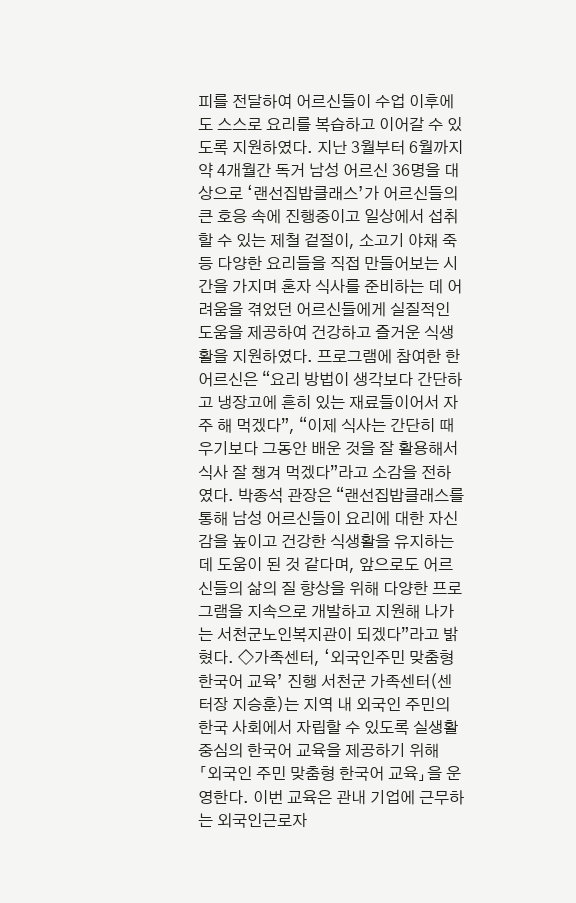피를 전달하여 어르신들이 수업 이후에도 스스로 요리를 복습하고 이어갈 수 있도록 지원하였다. 지난 3월부터 6월까지 약 4개월간 독거 남성 어르신 36명을 대상으로 ‘랜선집밥클래스’가 어르신들의 큰 호응 속에 진행중이고 일상에서 섭취 할 수 있는 제철 겉절이, 소고기 야채 죽 등 다양한 요리들을 직접 만들어보는 시간을 가지며 혼자 식사를 준비하는 데 어려움을 겪었던 어르신들에게 실질적인 도움을 제공하여 건강하고 즐거운 식생활을 지원하였다. 프로그램에 참여한 한 어르신은 “요리 방법이 생각보다 간단하고 냉장고에 흔히 있는 재료들이어서 자주 해 먹겠다”, “이제 식사는 간단히 때우기보다 그동안 배운 것을 잘 활용해서 식사 잘 챙겨 먹겠다”라고 소감을 전하였다. 박종석 관장은 “랜선집밥클래스를 통해 남성 어르신들이 요리에 대한 자신감을 높이고 건강한 식생활을 유지하는 데 도움이 된 것 같다며, 앞으로도 어르신들의 삶의 질 향상을 위해 다양한 프로그램을 지속으로 개발하고 지원해 나가는 서천군노인복지관이 되겠다”라고 밝혔다. ◇가족센터, ‘외국인주민 맞춤형 한국어 교육’ 진행 서천군 가족센터(센터장 지승훈)는 지역 내 외국인 주민의 한국 사회에서 자립할 수 있도록 실생활 중심의 한국어 교육을 제공하기 위해 「외국인 주민 맞춤형 한국어 교육」을 운영한다. 이번 교육은 관내 기업에 근무하는 외국인근로자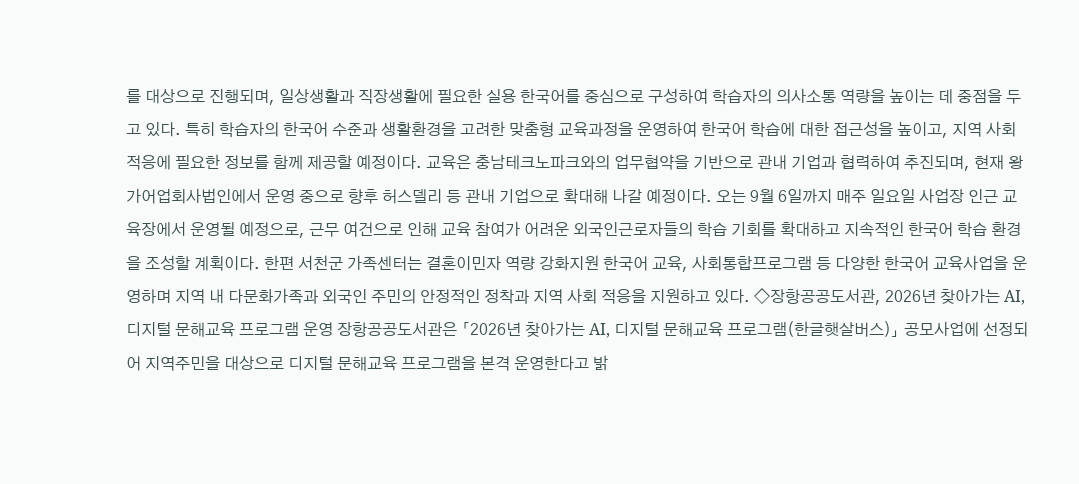를 대상으로 진행되며, 일상생활과 직장생활에 필요한 실용 한국어를 중심으로 구성하여 학습자의 의사소통 역량을 높이는 데 중점을 두고 있다. 특히 학습자의 한국어 수준과 생활환경을 고려한 맞춤형 교육과정을 운영하여 한국어 학습에 대한 접근성을 높이고, 지역 사회 적응에 필요한 정보를 함께 제공할 예정이다. 교육은 충남테크노파크와의 업무협약을 기반으로 관내 기업과 협력하여 추진되며, 현재 왕가어업회사법인에서 운영 중으로 향후 허스델리 등 관내 기업으로 확대해 나갈 예정이다. 오는 9월 6일까지 매주 일요일 사업장 인근 교육장에서 운영될 예정으로, 근무 여건으로 인해 교육 참여가 어려운 외국인근로자들의 학습 기회를 확대하고 지속적인 한국어 학습 환경을 조성할 계획이다. 한편 서천군 가족센터는 결혼이민자 역량 강화지원 한국어 교육, 사회통합프로그램 등 다양한 한국어 교육사업을 운영하며 지역 내 다문화가족과 외국인 주민의 안정적인 정착과 지역 사회 적응을 지원하고 있다. ◇장항공공도서관, 2026년 찾아가는 AI, 디지털 문해교육 프로그램 운영 장항공공도서관은 「2026년 찾아가는 AI, 디지털 문해교육 프로그램(한글햇살버스)」 공모사업에 선정되어 지역주민을 대상으로 디지털 문해교육 프로그램을 본격 운영한다고 밝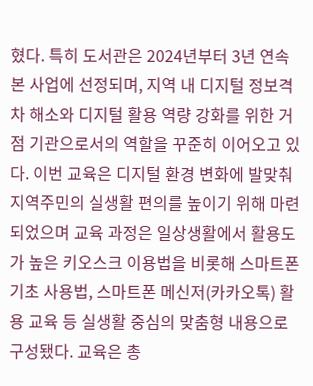혔다. 특히 도서관은 2024년부터 3년 연속 본 사업에 선정되며, 지역 내 디지털 정보격차 해소와 디지털 활용 역량 강화를 위한 거점 기관으로서의 역할을 꾸준히 이어오고 있다. 이번 교육은 디지털 환경 변화에 발맞춰 지역주민의 실생활 편의를 높이기 위해 마련되었으며 교육 과정은 일상생활에서 활용도가 높은 키오스크 이용법을 비롯해 스마트폰 기초 사용법, 스마트폰 메신저(카카오톡) 활용 교육 등 실생활 중심의 맞춤형 내용으로 구성됐다. 교육은 총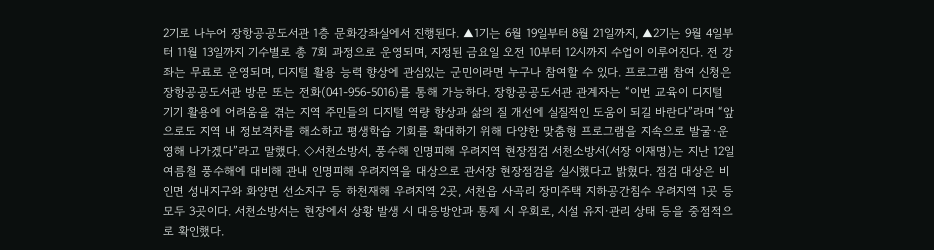2기로 나누어 장항공공도서관 1층 문화강좌실에서 진행된다. ▲1기는 6월 19일부터 8월 21일까지, ▲2기는 9월 4일부터 11월 13일까지 기수별로 총 7회 과정으로 운영되며, 지정된 금요일 오전 10부터 12시까지 수업이 이루어진다. 전 강좌는 무료로 운영되며, 디지털 활용 능력 향상에 관심있는 군민이라면 누구나 참여할 수 있다. 프로그램 참여 신청은 장항공공도서관 방문 또는 전화(041-956-5016)를 통해 가능하다. 장항공공도서관 관계자는 “이번 교육이 디지털 기기 활용에 어려움을 겪는 지역 주민들의 디지털 역량 향상과 삶의 질 개선에 실질적인 도움이 되길 바란다”라며 “앞으로도 지역 내 정보격차를 해소하고 평생학습 기회를 확대하기 위해 다양한 맞춤형 프로그램을 지속으로 발굴·운영해 나가겠다”라고 말했다. ◇서천소방서, 풍수해 인명피해 우려지역 현장점검 서천소방서(서장 이재명)는 지난 12일 여름철 풍수해에 대비해 관내 인명피해 우려지역을 대상으로 관서장 현장점검을 실시했다고 밝혔다. 점검 대상은 비인면 성내지구와 화양면 선소지구 등 하천재해 우려지역 2곳, 서천읍 사곡리 장미주택 지하공간침수 우려지역 1곳 등 모두 3곳이다. 서천소방서는 현장에서 상황 발생 시 대응방안과 통제 시 우회로, 시설 유지·관리 상태 등을 중점적으로 확인했다.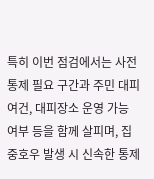특히 이번 점검에서는 사전 통제 필요 구간과 주민 대피 여건, 대피장소 운영 가능 여부 등을 함께 살피며, 집중호우 발생 시 신속한 통제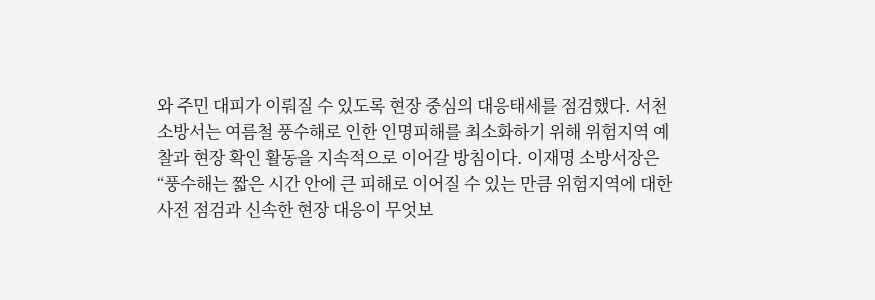와 주민 대피가 이뤄질 수 있도록 현장 중심의 대응태세를 점검했다. 서천소방서는 여름철 풍수해로 인한 인명피해를 최소화하기 위해 위험지역 예찰과 현장 확인 활동을 지속적으로 이어갈 방침이다. 이재명 소방서장은 “풍수해는 짧은 시간 안에 큰 피해로 이어질 수 있는 만큼 위험지역에 대한 사전 점검과 신속한 현장 대응이 무엇보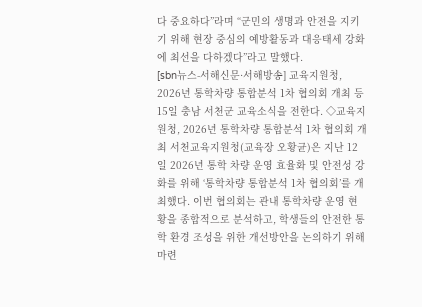다 중요하다”라며 “군민의 생명과 안전을 지키기 위해 현장 중심의 예방활동과 대응태세 강화에 최선을 다하겠다”라고 말했다.
[sbn뉴스-서해신문·서해방송] 교육지원청, 2026년 통학차량 통합분석 1차 협의회 개최 등 15일 충남 서천군 교육소식을 전한다. ◇교육지원청, 2026년 통학차량 통합분석 1차 협의회 개최 서천교육지원청(교육장 오황균)은 지난 12일 2026년 통학 차량 운영 효율화 및 안전성 강화를 위해 ‘통학차량 통합분석 1차 협의회’를 개최했다. 이번 협의회는 관내 통학차량 운영 현황을 종합적으로 분석하고, 학생들의 안전한 통학 환경 조성을 위한 개선방안을 논의하기 위해 마련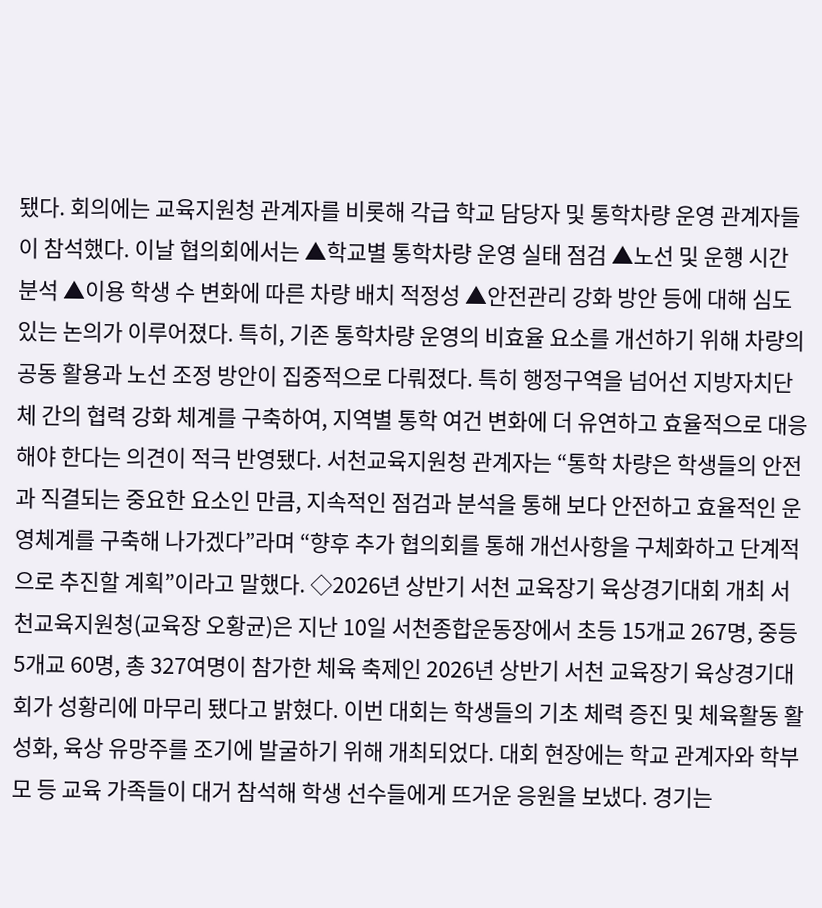됐다. 회의에는 교육지원청 관계자를 비롯해 각급 학교 담당자 및 통학차량 운영 관계자들이 참석했다. 이날 협의회에서는 ▲학교별 통학차량 운영 실태 점검 ▲노선 및 운행 시간 분석 ▲이용 학생 수 변화에 따른 차량 배치 적정성 ▲안전관리 강화 방안 등에 대해 심도 있는 논의가 이루어졌다. 특히, 기존 통학차량 운영의 비효율 요소를 개선하기 위해 차량의 공동 활용과 노선 조정 방안이 집중적으로 다뤄졌다. 특히 행정구역을 넘어선 지방자치단체 간의 협력 강화 체계를 구축하여, 지역별 통학 여건 변화에 더 유연하고 효율적으로 대응해야 한다는 의견이 적극 반영됐다. 서천교육지원청 관계자는 “통학 차량은 학생들의 안전과 직결되는 중요한 요소인 만큼, 지속적인 점검과 분석을 통해 보다 안전하고 효율적인 운영체계를 구축해 나가겠다”라며 “향후 추가 협의회를 통해 개선사항을 구체화하고 단계적으로 추진할 계획”이라고 말했다. ◇2026년 상반기 서천 교육장기 육상경기대회 개최 서천교육지원청(교육장 오황균)은 지난 10일 서천종합운동장에서 초등 15개교 267명, 중등 5개교 60명, 총 327여명이 참가한 체육 축제인 2026년 상반기 서천 교육장기 육상경기대회가 성황리에 마무리 됐다고 밝혔다. 이번 대회는 학생들의 기초 체력 증진 및 체육활동 활성화, 육상 유망주를 조기에 발굴하기 위해 개최되었다. 대회 현장에는 학교 관계자와 학부모 등 교육 가족들이 대거 참석해 학생 선수들에게 뜨거운 응원을 보냈다. 경기는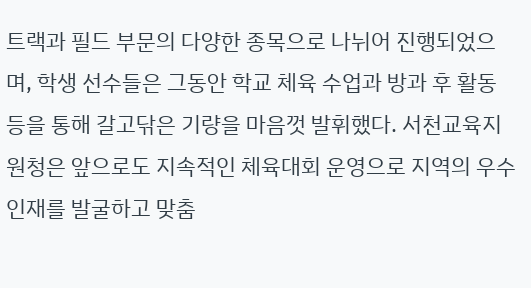트랙과 필드 부문의 다양한 종목으로 나뉘어 진행되었으며, 학생 선수들은 그동안 학교 체육 수업과 방과 후 활동 등을 통해 갈고닦은 기량을 마음껏 발휘했다. 서천교육지원청은 앞으로도 지속적인 체육대회 운영으로 지역의 우수 인재를 발굴하고 맞춤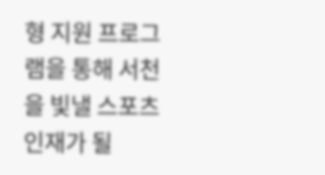형 지원 프로그램을 통해 서천을 빛낼 스포츠 인재가 될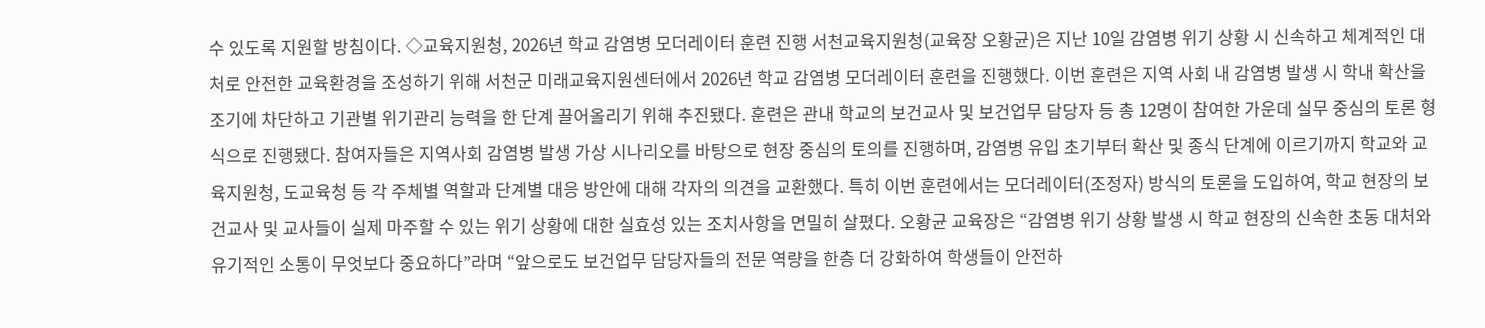수 있도록 지원할 방침이다. ◇교육지원청, 2026년 학교 감염병 모더레이터 훈련 진행 서천교육지원청(교육장 오황균)은 지난 10일 감염병 위기 상황 시 신속하고 체계적인 대처로 안전한 교육환경을 조성하기 위해 서천군 미래교육지원센터에서 2026년 학교 감염병 모더레이터 훈련을 진행했다. 이번 훈련은 지역 사회 내 감염병 발생 시 학내 확산을 조기에 차단하고 기관별 위기관리 능력을 한 단계 끌어올리기 위해 추진됐다. 훈련은 관내 학교의 보건교사 및 보건업무 담당자 등 총 12명이 참여한 가운데 실무 중심의 토론 형식으로 진행됐다. 참여자들은 지역사회 감염병 발생 가상 시나리오를 바탕으로 현장 중심의 토의를 진행하며, 감염병 유입 초기부터 확산 및 종식 단계에 이르기까지 학교와 교육지원청, 도교육청 등 각 주체별 역할과 단계별 대응 방안에 대해 각자의 의견을 교환했다. 특히 이번 훈련에서는 모더레이터(조정자) 방식의 토론을 도입하여, 학교 현장의 보건교사 및 교사들이 실제 마주할 수 있는 위기 상황에 대한 실효성 있는 조치사항을 면밀히 살폈다. 오황균 교육장은 “감염병 위기 상황 발생 시 학교 현장의 신속한 초동 대처와 유기적인 소통이 무엇보다 중요하다”라며 “앞으로도 보건업무 담당자들의 전문 역량을 한층 더 강화하여 학생들이 안전하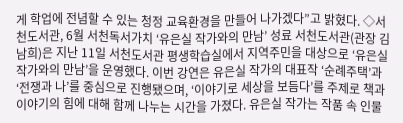게 학업에 전념할 수 있는 청정 교육환경을 만들어 나가겠다”고 밝혔다. ◇서천도서관, 6월 서천독서가치 ‘유은실 작가와의 만남’ 성료 서천도서관(관장 김남희)은 지난 11일 서천도서관 평생학습실에서 지역주민을 대상으로 ‘유은실 작가와의 만남’을 운영했다. 이번 강연은 유은실 작가의 대표작 ‘순례주택’과 ‘전쟁과 나’를 중심으로 진행됐으며, ‘이야기로 세상을 보듬다’를 주제로 책과 이야기의 힘에 대해 함께 나누는 시간을 가졌다. 유은실 작가는 작품 속 인물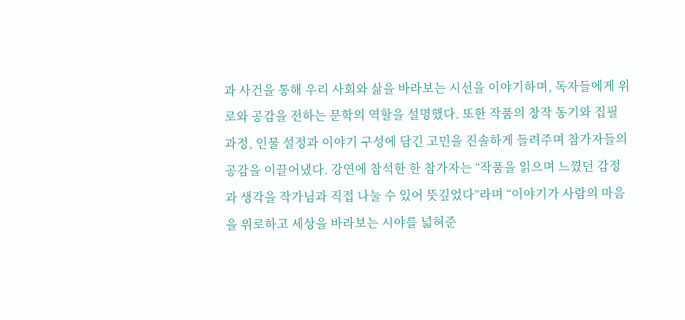과 사건을 통해 우리 사회와 삶을 바라보는 시선을 이야기하며, 독자들에게 위로와 공감을 전하는 문학의 역할을 설명했다. 또한 작품의 창작 동기와 집필 과정, 인물 설정과 이야기 구성에 담긴 고민을 진솔하게 들려주며 참가자들의 공감을 이끌어냈다. 강연에 참석한 한 참가자는 “작품을 읽으며 느꼈던 감정과 생각을 작가님과 직접 나눌 수 있어 뜻깊었다”라며 “이야기가 사람의 마음을 위로하고 세상을 바라보는 시야를 넓혀준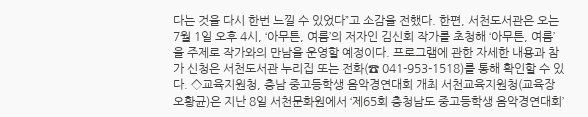다는 것을 다시 한번 느낄 수 있었다”고 소감을 전했다. 한편, 서천도서관은 오는 7월 1일 오후 4시, ‘아무튼, 여름’의 저자인 김신회 작가를 초청해 ‘아무튼, 여름’을 주제로 작가와의 만남을 운영할 예정이다. 프로그램에 관한 자세한 내용과 참가 신청은 서천도서관 누리집 또는 전화(☎ 041-953-1518)를 통해 확인할 수 있다. ◇교육지원청, 충남 중고등학생 음악경연대회 개최 서천교육지원청(교육장 오황균)은 지난 8일 서천문화원에서 ‘제65회 충청남도 중고등학생 음악경연대회’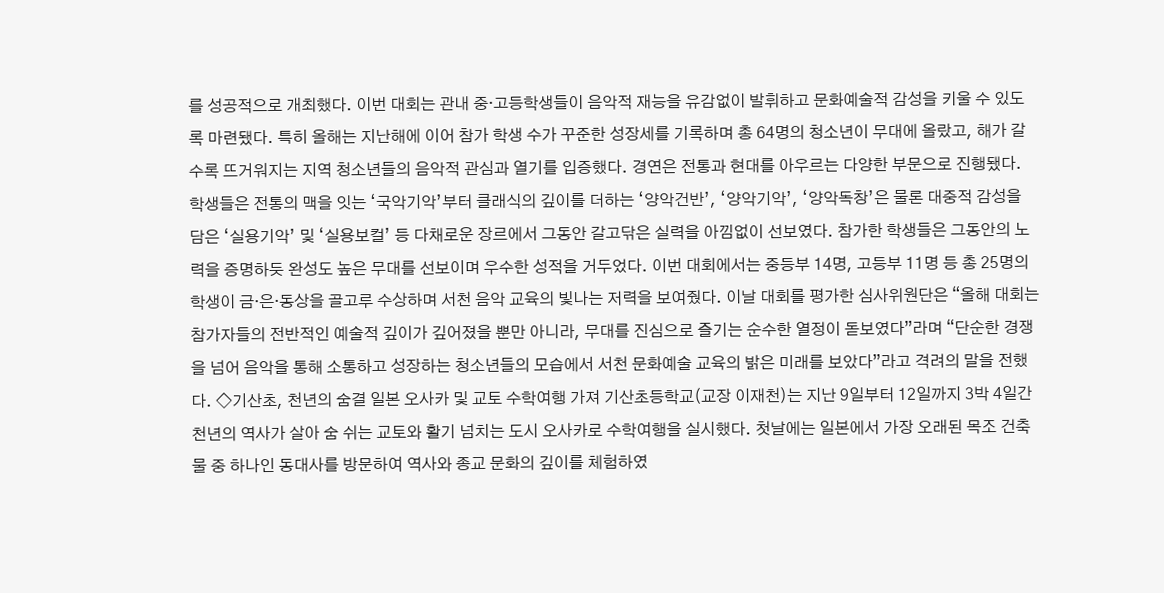를 성공적으로 개최했다. 이번 대회는 관내 중·고등학생들이 음악적 재능을 유감없이 발휘하고 문화예술적 감성을 키울 수 있도록 마련됐다. 특히 올해는 지난해에 이어 참가 학생 수가 꾸준한 성장세를 기록하며 총 64명의 청소년이 무대에 올랐고, 해가 갈수록 뜨거워지는 지역 청소년들의 음악적 관심과 열기를 입증했다. 경연은 전통과 현대를 아우르는 다양한 부문으로 진행됐다. 학생들은 전통의 맥을 잇는 ‘국악기악’부터 클래식의 깊이를 더하는 ‘양악건반’, ‘양악기악’, ‘양악독창’은 물론 대중적 감성을 담은 ‘실용기악’ 및 ‘실용보컬’ 등 다채로운 장르에서 그동안 갈고닦은 실력을 아낌없이 선보였다. 참가한 학생들은 그동안의 노력을 증명하듯 완성도 높은 무대를 선보이며 우수한 성적을 거두었다. 이번 대회에서는 중등부 14명, 고등부 11명 등 총 25명의 학생이 금·은·동상을 골고루 수상하며 서천 음악 교육의 빛나는 저력을 보여줬다. 이날 대회를 평가한 심사위원단은 “올해 대회는 참가자들의 전반적인 예술적 깊이가 깊어졌을 뿐만 아니라, 무대를 진심으로 즐기는 순수한 열정이 돋보였다”라며 “단순한 경쟁을 넘어 음악을 통해 소통하고 성장하는 청소년들의 모습에서 서천 문화예술 교육의 밝은 미래를 보았다”라고 격려의 말을 전했다. ◇기산초, 천년의 숨결 일본 오사카 및 교토 수학여행 가져 기산초등학교(교장 이재천)는 지난 9일부터 12일까지 3박 4일간 천년의 역사가 살아 숨 쉬는 교토와 활기 넘치는 도시 오사카로 수학여행을 실시했다. 첫날에는 일본에서 가장 오래된 목조 건축물 중 하나인 동대사를 방문하여 역사와 종교 문화의 깊이를 체험하였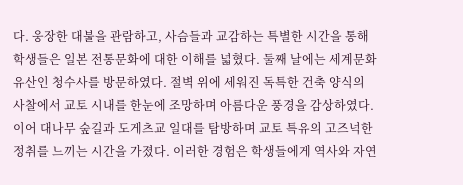다. 웅장한 대불을 관람하고, 사슴들과 교감하는 특별한 시간을 통해 학생들은 일본 전통문화에 대한 이해를 넓혔다. 둘째 날에는 세계문화유산인 청수사를 방문하였다. 절벽 위에 세워진 독특한 건축 양식의 사찰에서 교토 시내를 한눈에 조망하며 아름다운 풍경을 감상하였다. 이어 대나무 숲길과 도게츠교 일대를 탐방하며 교토 특유의 고즈넉한 정취를 느끼는 시간을 가졌다. 이러한 경험은 학생들에게 역사와 자연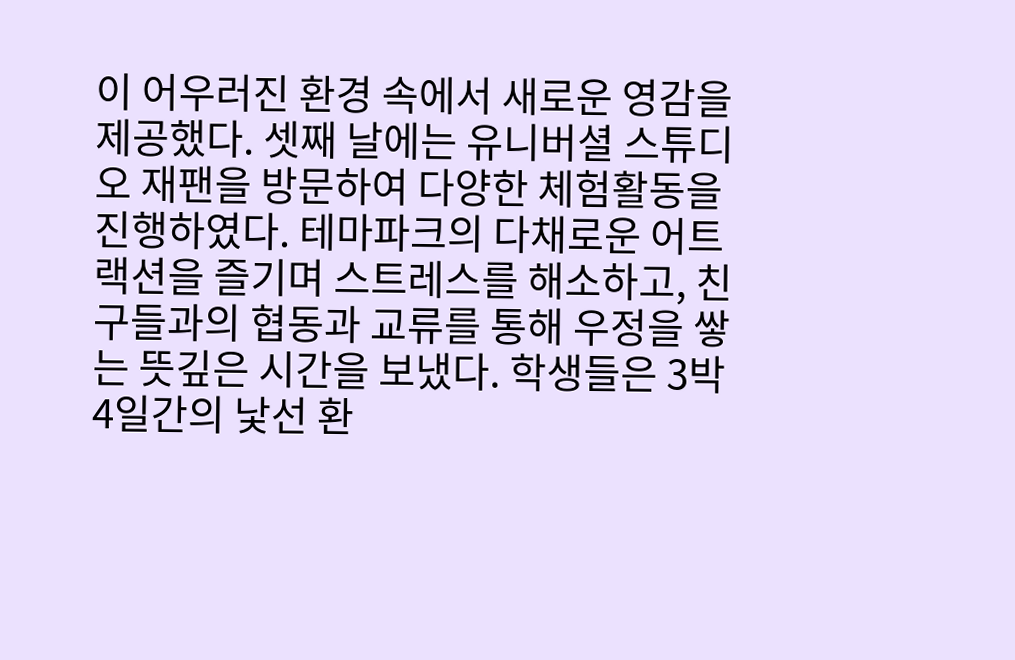이 어우러진 환경 속에서 새로운 영감을 제공했다. 셋째 날에는 유니버셜 스튜디오 재팬을 방문하여 다양한 체험활동을 진행하였다. 테마파크의 다채로운 어트랙션을 즐기며 스트레스를 해소하고, 친구들과의 협동과 교류를 통해 우정을 쌓는 뜻깊은 시간을 보냈다. 학생들은 3박 4일간의 낯선 환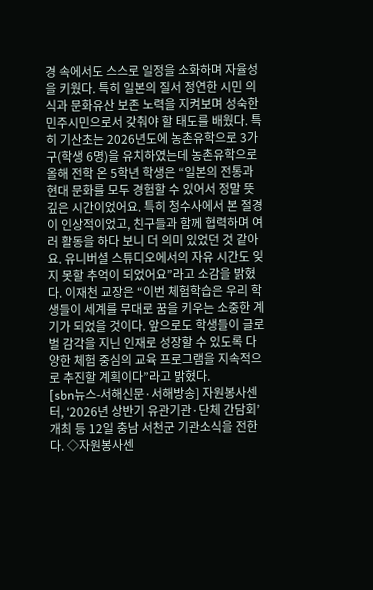경 속에서도 스스로 일정을 소화하며 자율성을 키웠다. 특히 일본의 질서 정연한 시민 의식과 문화유산 보존 노력을 지켜보며 성숙한 민주시민으로서 갖춰야 할 태도를 배웠다. 특히 기산초는 2026년도에 농촌유학으로 3가구(학생 6명)을 유치하였는데 농촌유학으로 올해 전학 온 5학년 학생은 “일본의 전통과 현대 문화를 모두 경험할 수 있어서 정말 뜻깊은 시간이었어요. 특히 청수사에서 본 절경이 인상적이었고, 친구들과 함께 협력하며 여러 활동을 하다 보니 더 의미 있었던 것 같아요. 유니버셜 스튜디오에서의 자유 시간도 잊지 못할 추억이 되었어요”라고 소감을 밝혔다. 이재천 교장은 “이번 체험학습은 우리 학생들이 세계를 무대로 꿈을 키우는 소중한 계기가 되었을 것이다. 앞으로도 학생들이 글로벌 감각을 지닌 인재로 성장할 수 있도록 다양한 체험 중심의 교육 프로그램을 지속적으로 추진할 계획이다”라고 밝혔다.
[sbn뉴스-서해신문·서해방송] 자원봉사센터, ‘2026년 상반기 유관기관·단체 간담회’ 개최 등 12일 충남 서천군 기관소식을 전한다. ◇자원봉사센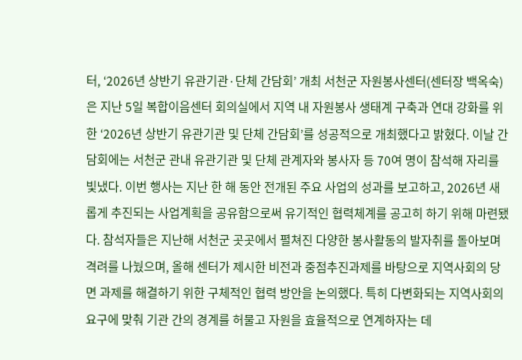터, ‘2026년 상반기 유관기관·단체 간담회’ 개최 서천군 자원봉사센터(센터장 백옥숙)은 지난 5일 복합이음센터 회의실에서 지역 내 자원봉사 생태계 구축과 연대 강화를 위한 ‘2026년 상반기 유관기관 및 단체 간담회’를 성공적으로 개최했다고 밝혔다. 이날 간담회에는 서천군 관내 유관기관 및 단체 관계자와 봉사자 등 70여 명이 참석해 자리를 빛냈다. 이번 행사는 지난 한 해 동안 전개된 주요 사업의 성과를 보고하고, 2026년 새롭게 추진되는 사업계획을 공유함으로써 유기적인 협력체계를 공고히 하기 위해 마련됐다. 참석자들은 지난해 서천군 곳곳에서 펼쳐진 다양한 봉사활동의 발자취를 돌아보며 격려를 나눴으며, 올해 센터가 제시한 비전과 중점추진과제를 바탕으로 지역사회의 당면 과제를 해결하기 위한 구체적인 협력 방안을 논의했다. 특히 다변화되는 지역사회의 요구에 맞춰 기관 간의 경계를 허물고 자원을 효율적으로 연계하자는 데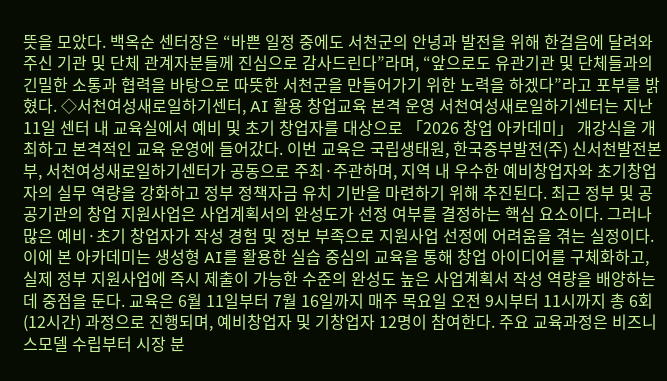뜻을 모았다. 백옥순 센터장은 “바쁜 일정 중에도 서천군의 안녕과 발전을 위해 한걸음에 달려와 주신 기관 및 단체 관계자분들께 진심으로 감사드린다”라며, “앞으로도 유관기관 및 단체들과의 긴밀한 소통과 협력을 바탕으로 따뜻한 서천군을 만들어가기 위한 노력을 하겠다”라고 포부를 밝혔다. ◇서천여성새로일하기센터, AI 활용 창업교육 본격 운영 서천여성새로일하기센터는 지난 11일 센터 내 교육실에서 예비 및 초기 창업자를 대상으로 「2026 창업 아카데미」 개강식을 개최하고 본격적인 교육 운영에 들어갔다. 이번 교육은 국립생태원, 한국중부발전(주) 신서천발전본부, 서천여성새로일하기센터가 공동으로 주최·주관하며, 지역 내 우수한 예비창업자와 초기창업자의 실무 역량을 강화하고 정부 정책자금 유치 기반을 마련하기 위해 추진된다. 최근 정부 및 공공기관의 창업 지원사업은 사업계획서의 완성도가 선정 여부를 결정하는 핵심 요소이다. 그러나 많은 예비·초기 창업자가 작성 경험 및 정보 부족으로 지원사업 선정에 어려움을 겪는 실정이다. 이에 본 아카데미는 생성형 AI를 활용한 실습 중심의 교육을 통해 창업 아이디어를 구체화하고, 실제 정부 지원사업에 즉시 제출이 가능한 수준의 완성도 높은 사업계획서 작성 역량을 배양하는 데 중점을 둔다. 교육은 6월 11일부터 7월 16일까지 매주 목요일 오전 9시부터 11시까지 총 6회(12시간) 과정으로 진행되며, 예비창업자 및 기창업자 12명이 참여한다. 주요 교육과정은 비즈니스모델 수립부터 시장 분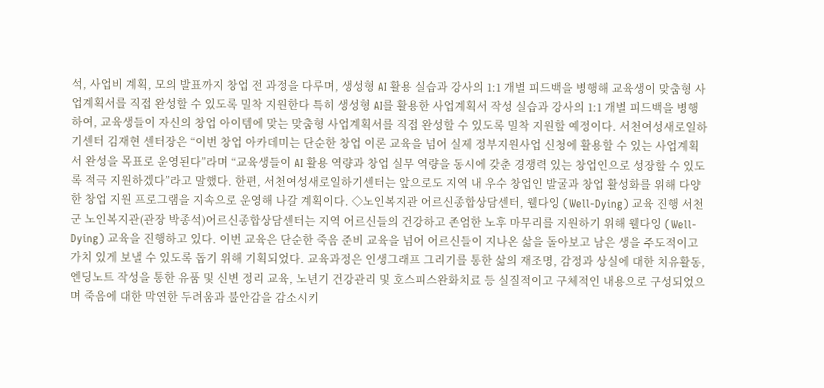석, 사업비 계획, 모의 발표까지 창업 전 과정을 다루며, 생성형 AI 활용 실습과 강사의 1:1 개별 피드백을 병행해 교육생이 맞춤형 사업계획서를 직접 완성할 수 있도록 밀착 지원한다 특히 생성형 AI를 활용한 사업계획서 작성 실습과 강사의 1:1 개별 피드백을 병행하여, 교육생들이 자신의 창업 아이템에 맞는 맞춤형 사업계획서를 직접 완성할 수 있도록 밀착 지원할 예정이다. 서천여성새로일하기센터 김재현 센터장은 “이번 창업 아카데미는 단순한 창업 이론 교육을 넘어 실제 정부지원사업 신청에 활용할 수 있는 사업계획서 완성을 목표로 운영된다”라며 “교육생들이 AI 활용 역량과 창업 실무 역량을 동시에 갖춘 경쟁력 있는 창업인으로 성장할 수 있도록 적극 지원하겠다”라고 말했다. 한편, 서천여성새로일하기센터는 앞으로도 지역 내 우수 창업인 발굴과 창업 활성화를 위해 다양한 창업 지원 프로그램을 지속으로 운영해 나갈 계획이다. ◇노인복지관 어르신종합상담센터, 웰다잉 (Well-Dying) 교육 진행 서천군 노인복지관(관장 박종석)어르신종합상담센터는 지역 어르신들의 건강하고 존엄한 노후 마무리를 지원하기 위해 웰다잉 (Well-Dying) 교육을 진행하고 있다. 이번 교육은 단순한 죽음 준비 교육을 넘어 어르신들이 지나온 삶을 돌아보고 남은 생을 주도적이고 가치 있게 보낼 수 있도록 돕기 위해 기획되었다. 교육과정은 인생그래프 그리기를 통한 삶의 재조명, 감정과 상실에 대한 치유활동, 엔딩노트 작성을 통한 유품 및 신변 정리 교육, 노년기 건강관리 및 호스피스완화치료 등 실질적이고 구체적인 내용으로 구성되었으며 죽음에 대한 막연한 두려움과 불안감을 감소시키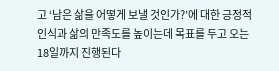고 ‘남은 삶을 어떻게 보낼 것인가?’에 대한 긍정적 인식과 삶의 만족도를 높이는데 목표를 두고 오는 18일까지 진행된다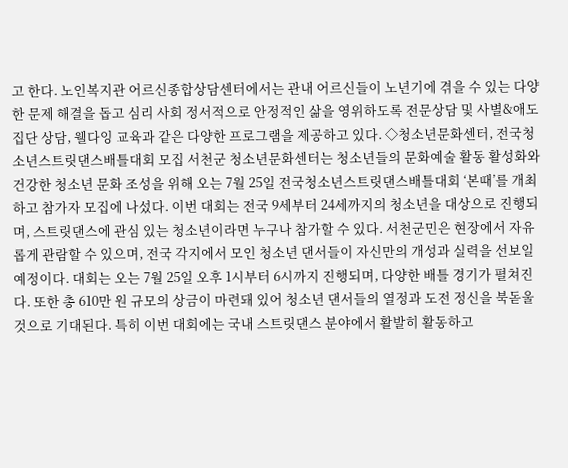고 한다. 노인복지관 어르신종합상담센터에서는 관내 어르신들이 노년기에 겪을 수 있는 다양한 문제 해결을 돕고 심리 사회 정서적으로 안정적인 삶을 영위하도록 전문상담 및 사별&애도 집단 상담, 웰다잉 교육과 같은 다양한 프로그램을 제공하고 있다. ◇청소년문화센터, 전국청소년스트릿댄스배틀대회 모집 서천군 청소년문화센터는 청소년들의 문화예술 활동 활성화와 건강한 청소년 문화 조성을 위해 오는 7월 25일 전국청소년스트릿댄스배틀대회 ‘본때’를 개최하고 참가자 모집에 나섰다. 이번 대회는 전국 9세부터 24세까지의 청소년을 대상으로 진행되며, 스트릿댄스에 관심 있는 청소년이라면 누구나 참가할 수 있다. 서천군민은 현장에서 자유롭게 관람할 수 있으며, 전국 각지에서 모인 청소년 댄서들이 자신만의 개성과 실력을 선보일 예정이다. 대회는 오는 7월 25일 오후 1시부터 6시까지 진행되며, 다양한 배틀 경기가 펼쳐진다. 또한 총 610만 원 규모의 상금이 마련돼 있어 청소년 댄서들의 열정과 도전 정신을 북돋울 것으로 기대된다. 특히 이번 대회에는 국내 스트릿댄스 분야에서 활발히 활동하고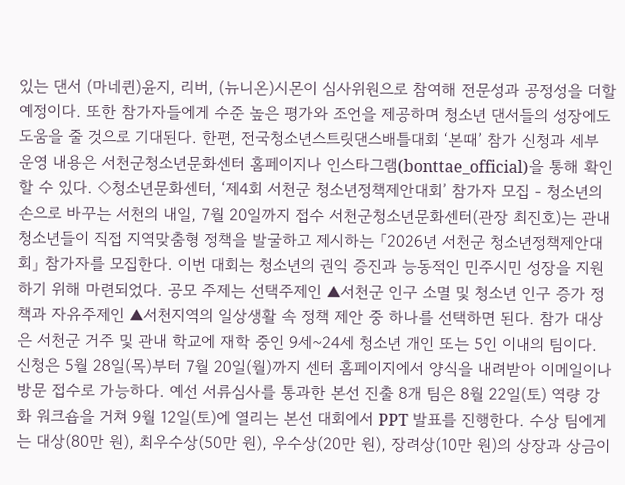있는 댄서 (마네퀸)윤지, 리버, (뉴니온)시몬이 심사위원으로 참여해 전문성과 공정성을 더할 예정이다. 또한 참가자들에게 수준 높은 평가와 조언을 제공하며 청소년 댄서들의 성장에도 도움을 줄 것으로 기대된다. 한편, 전국청소년스트릿댄스배틀대회 ‘본때’ 참가 신청과 세부 운영 내용은 서천군청소년문화센터 홈페이지나 인스타그램(bonttae_official)을 통해 확인할 수 있다. ◇청소년문화센터, ‘제4회 서천군 청소년정책제안대회’ 참가자 모집 - 청소년의 손으로 바꾸는 서천의 내일, 7월 20일까지 접수 서천군청소년문화센터(관장 최진호)는 관내 청소년들이 직접 지역맞춤형 정책을 발굴하고 제시하는 「2026년 서천군 청소년정책제안대회」 참가자를 모집한다. 이번 대회는 청소년의 권익 증진과 능동적인 민주시민 성장을 지원하기 위해 마련되었다. 공모 주제는 선택주제인 ▲서천군 인구 소멸 및 청소년 인구 증가 정책과 자유주제인 ▲서천지역의 일상생활 속 정책 제안 중 하나를 선택하면 된다. 참가 대상은 서천군 거주 및 관내 학교에 재학 중인 9세~24세 청소년 개인 또는 5인 이내의 팀이다. 신청은 5월 28일(목)부터 7월 20일(월)까지 센터 홈페이지에서 양식을 내려받아 이메일이나 방문 접수로 가능하다. 예선 서류심사를 통과한 본선 진출 8개 팀은 8월 22일(토) 역량 강화 워크숍을 거쳐 9월 12일(토)에 열리는 본선 대회에서 PPT 발표를 진행한다. 수상 팀에게는 대상(80만 원), 최우수상(50만 원), 우수상(20만 원), 장려상(10만 원)의 상장과 상금이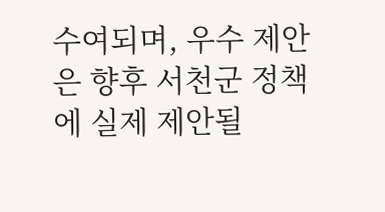수여되며, 우수 제안은 향후 서천군 정책에 실제 제안될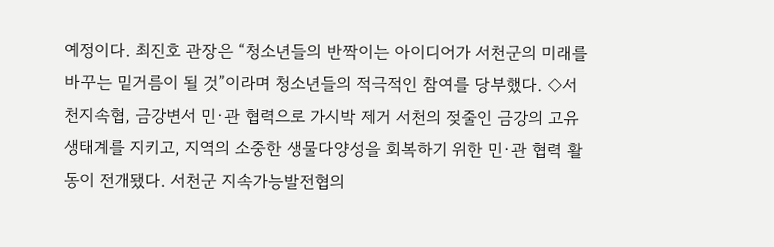예정이다. 최진호 관장은 “청소년들의 반짝이는 아이디어가 서천군의 미래를 바꾸는 밑거름이 될 것”이라며 청소년들의 적극적인 참여를 당부했다. ◇서천지속협, 금강변서 민·관 협력으로 가시박 제거 서천의 젖줄인 금강의 고유 생태계를 지키고, 지역의 소중한 생물다양성을 회복하기 위한 민·관 협력 활동이 전개됐다. 서천군 지속가능발전협의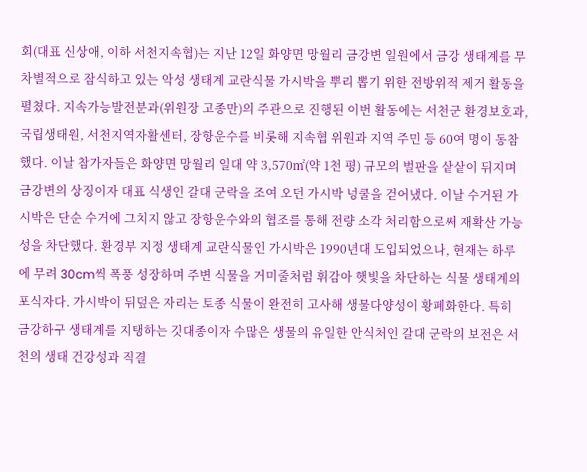회(대표 신상애, 이하 서천지속협)는 지난 12일 화양면 망월리 금강변 일원에서 금강 생태계를 무차별적으로 잠식하고 있는 악성 생태계 교란식물 가시박을 뿌리 뽑기 위한 전방위적 제거 활동을 펼쳤다. 지속가능발전분과(위원장 고종만)의 주관으로 진행된 이번 활동에는 서천군 환경보호과, 국립생태원, 서천지역자활센터, 장항운수를 비롯해 지속협 위원과 지역 주민 등 60여 명이 동참했다. 이날 참가자들은 화양면 망월리 일대 약 3,570㎡(약 1천 평) 규모의 벌판을 샅샅이 뒤지며 금강변의 상징이자 대표 식생인 갈대 군락을 조여 오던 가시박 넝쿨을 걷어냈다. 이날 수거된 가시박은 단순 수거에 그치지 않고 장항운수와의 협조를 통해 전량 소각 처리함으로써 재확산 가능성을 차단했다. 환경부 지정 생태계 교란식물인 가시박은 1990년대 도입되었으나, 현재는 하루에 무려 30cm씩 폭풍 성장하며 주변 식물을 거미줄처럼 휘감아 햇빛을 차단하는 식물 생태계의 포식자다. 가시박이 뒤덮은 자리는 토종 식물이 완전히 고사해 생물다양성이 황폐화한다. 특히 금강하구 생태계를 지탱하는 깃대종이자 수많은 생물의 유일한 안식처인 갈대 군락의 보전은 서천의 생태 건강성과 직결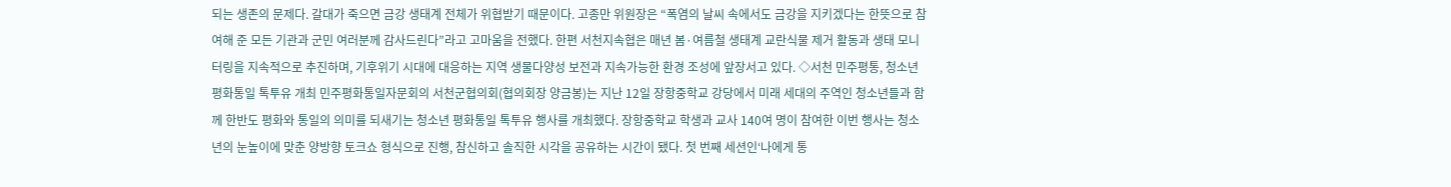되는 생존의 문제다. 갈대가 죽으면 금강 생태계 전체가 위협받기 때문이다. 고종만 위원장은 “폭염의 날씨 속에서도 금강을 지키겠다는 한뜻으로 참여해 준 모든 기관과 군민 여러분께 감사드린다”라고 고마움을 전했다. 한편 서천지속협은 매년 봄·여름철 생태계 교란식물 제거 활동과 생태 모니터링을 지속적으로 추진하며, 기후위기 시대에 대응하는 지역 생물다양성 보전과 지속가능한 환경 조성에 앞장서고 있다. ◇서천 민주평통, 청소년 평화통일 톡투유 개최 민주평화통일자문회의 서천군협의회(협의회장 양금봉)는 지난 12일 장항중학교 강당에서 미래 세대의 주역인 청소년들과 함께 한반도 평화와 통일의 의미를 되새기는 청소년 평화통일 톡투유 행사를 개최했다. 장항중학교 학생과 교사 140여 명이 참여한 이번 행사는 청소년의 눈높이에 맞춘 양방향 토크쇼 형식으로 진행, 참신하고 솔직한 시각을 공유하는 시간이 됐다. 첫 번째 세션인‘나에게 통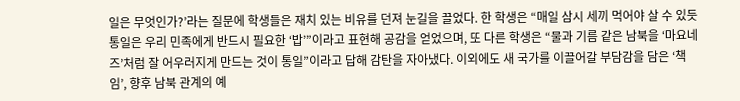일은 무엇인가?’라는 질문에 학생들은 재치 있는 비유를 던져 눈길을 끌었다. 한 학생은 “매일 삼시 세끼 먹어야 살 수 있듯 통일은 우리 민족에게 반드시 필요한 ‘밥’”이라고 표현해 공감을 얻었으며, 또 다른 학생은 “물과 기름 같은 남북을 ‘마요네즈’처럼 잘 어우러지게 만드는 것이 통일”이라고 답해 감탄을 자아냈다. 이외에도 새 국가를 이끌어갈 부담감을 담은 ‘책임’, 향후 남북 관계의 예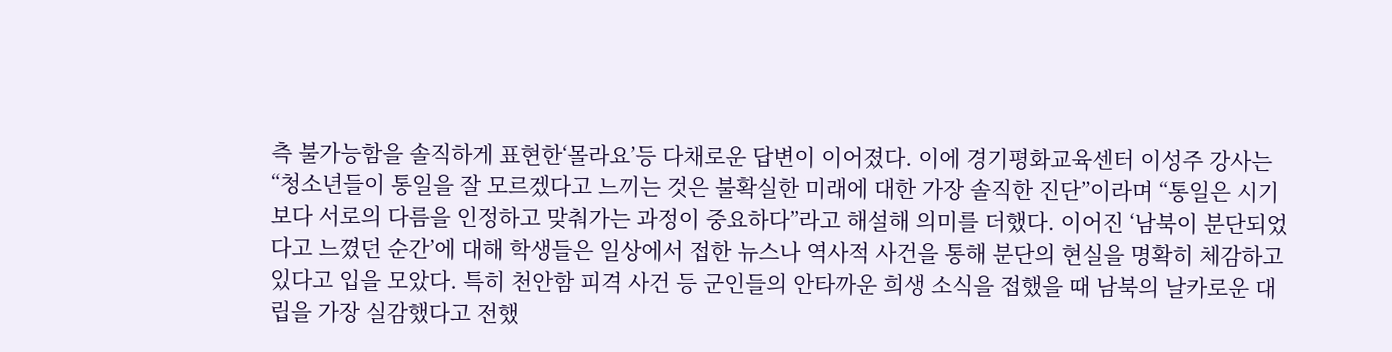측 불가능함을 솔직하게 표현한‘몰라요’등 다채로운 답변이 이어졌다. 이에 경기평화교육센터 이성주 강사는 “청소년들이 통일을 잘 모르겠다고 느끼는 것은 불확실한 미래에 대한 가장 솔직한 진단”이라며 “통일은 시기보다 서로의 다름을 인정하고 맞춰가는 과정이 중요하다”라고 해설해 의미를 더했다. 이어진 ‘남북이 분단되었다고 느꼈던 순간’에 대해 학생들은 일상에서 접한 뉴스나 역사적 사건을 통해 분단의 현실을 명확히 체감하고 있다고 입을 모았다. 특히 천안함 피격 사건 등 군인들의 안타까운 희생 소식을 접했을 때 남북의 날카로운 대립을 가장 실감했다고 전했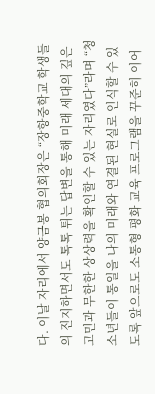다. 이날 자리에서 양금봉 협의회장은 “장항중학교 학생들의 진지하면서도 톡톡 튀는 답변을 통해 미래 세대의 깊은 고민과 무한한 상상력을 확인할 수 있는 자리였다”라며 “청소년들이 통일을 나의 미래와 연결된 현실로 인식할 수 있도록 앞으로도 소통형 평화 교육 프로그램을 꾸준히 이어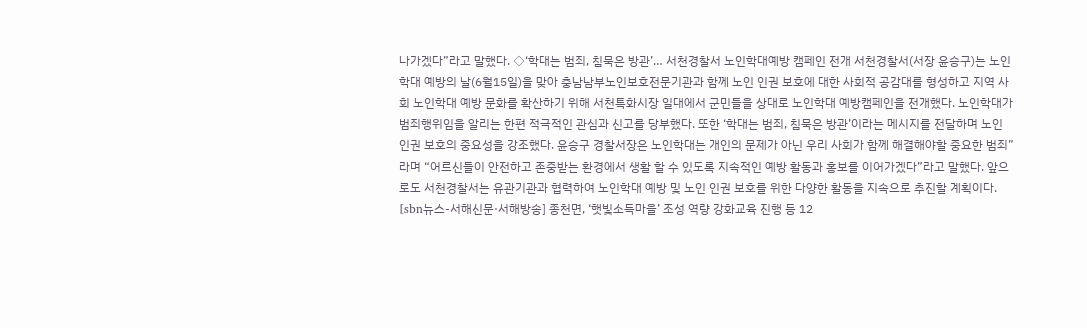나가겠다”라고 말했다. ◇‘학대는 범죄, 침묵은 방관’… 서천경찰서 노인학대예방 캠페인 전개 서천경찰서(서장 윤승구)는 노인학대 예방의 날(6월15일)을 맞아 충남남부노인보호전문기관과 함께 노인 인권 보호에 대한 사회적 공감대를 형성하고 지역 사회 노인학대 예방 문화를 확산하기 위해 서천특화시장 일대에서 군민들을 상대로 노인학대 예방캠페인을 전개했다. 노인학대가 범죄행위임을 알리는 한편 적극적인 관심과 신고를 당부했다. 또한 ‘학대는 범죄, 침묵은 방관’이라는 메시지를 전달하며 노인 인권 보호의 중요성을 강조했다. 윤승구 경찰서장은 노인학대는 개인의 문제가 아닌 우리 사회가 함께 해결해야할 중요한 범죄”라며 “어르신들이 안전하고 존중받는 환경에서 생활 할 수 있도록 지속적인 예방 활동과 홍보를 이어가겠다”라고 말했다. 앞으로도 서천경찰서는 유관기관과 협력하여 노인학대 예방 및 노인 인권 보호를 위한 다양한 활동을 지속으로 추진할 계획이다.
[sbn뉴스-서해신문·서해방송] 종천면, ‘햇빛소득마을’ 조성 역량 강화교육 진행 등 12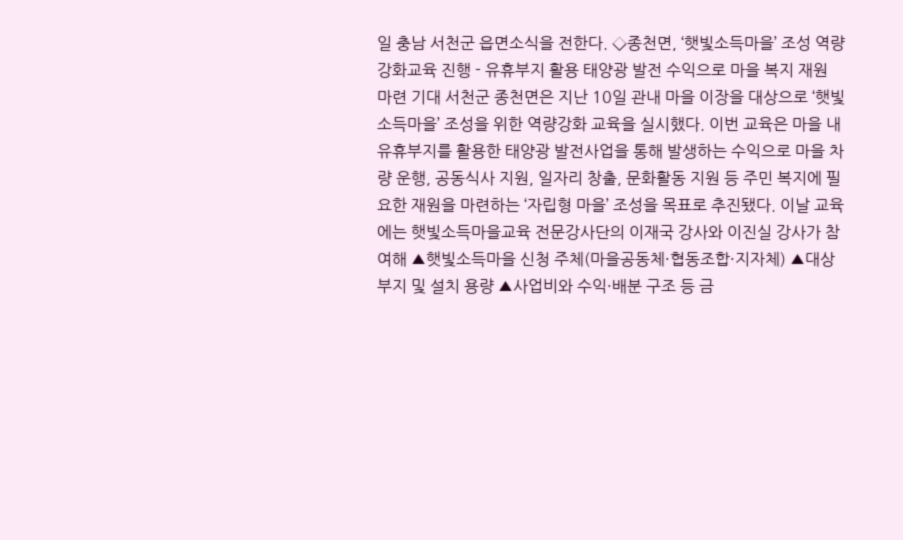일 충남 서천군 읍면소식을 전한다. ◇종천면, ‘햇빛소득마을’ 조성 역량 강화교육 진행 - 유휴부지 활용 태양광 발전 수익으로 마을 복지 재원 마련 기대 서천군 종천면은 지난 10일 관내 마을 이장을 대상으로 ‘햇빛소득마을’ 조성을 위한 역량강화 교육을 실시했다. 이번 교육은 마을 내 유휴부지를 활용한 태양광 발전사업을 통해 발생하는 수익으로 마을 차량 운행, 공동식사 지원, 일자리 창출, 문화활동 지원 등 주민 복지에 필요한 재원을 마련하는 ‘자립형 마을’ 조성을 목표로 추진됐다. 이날 교육에는 햇빛소득마을교육 전문강사단의 이재국 강사와 이진실 강사가 참여해 ▲햇빛소득마을 신청 주체(마을공동체·협동조합·지자체) ▲대상 부지 및 설치 용량 ▲사업비와 수익·배분 구조 등 금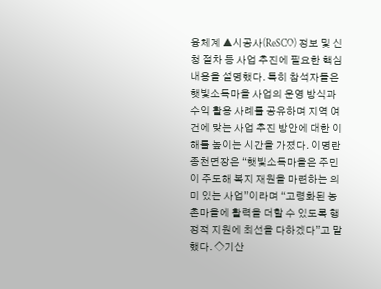융체계 ▲시공사(ReSCO) 정보 및 신청 절차 등 사업 추진에 필요한 핵심 내용을 설명했다. 특히 참석자들은 햇빛소득마을 사업의 운영 방식과 수익 활용 사례를 공유하며 지역 여건에 맞는 사업 추진 방안에 대한 이해를 높이는 시간을 가졌다. 이명란 종천면장은 “햇빛소득마을은 주민이 주도해 복지 재원을 마련하는 의미 있는 사업”이라며 “고령화된 농촌마을에 활력을 더할 수 있도록 행정적 지원에 최선을 다하겠다”고 말했다. ◇기산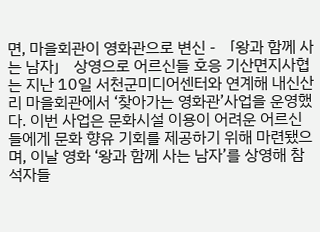면, 마을회관이 영화관으로 변신 - 「왕과 함께 사는 남자」 상영으로 어르신들 호응 기산면지사협는 지난 10일 서천군미디어센터와 연계해 내신산리 마을회관에서 ‘찾아가는 영화관’사업을 운영했다. 이번 사업은 문화시설 이용이 어려운 어르신들에게 문화 향유 기회를 제공하기 위해 마련됐으며, 이날 영화 ‘왕과 함께 사는 남자’를 상영해 참석자들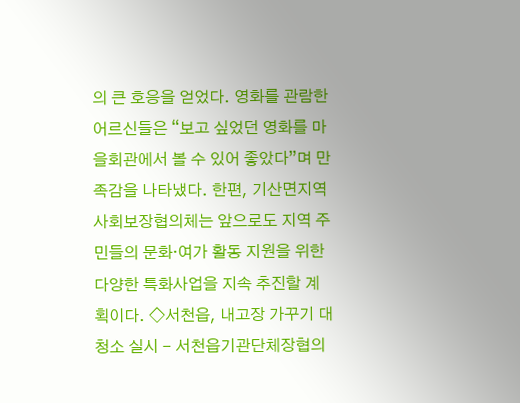의 큰 호응을 얻었다. 영화를 관람한 어르신들은 “보고 싶었던 영화를 마을회관에서 볼 수 있어 좋았다”며 만족감을 나타냈다. 한편, 기산면지역사회보장협의체는 앞으로도 지역 주민들의 문화·여가 활동 지원을 위한 다양한 특화사업을 지속 추진할 계획이다. ◇서천읍, 내고장 가꾸기 대청소 실시 - 서천읍기관단체장협의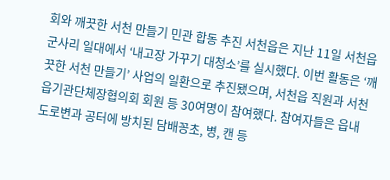회와 깨끗한 서천 만들기 민관 합동 추진 서천읍은 지난 11일 서천읍 군사리 일대에서 ‘내고장 가꾸기 대청소’를 실시했다. 이번 활동은 ‘깨끗한 서천 만들기’ 사업의 일환으로 추진됐으며, 서천읍 직원과 서천읍기관단체장협의회 회원 등 30여명이 참여했다. 참여자들은 읍내 도로변과 공터에 방치된 담배꽁초, 병, 캔 등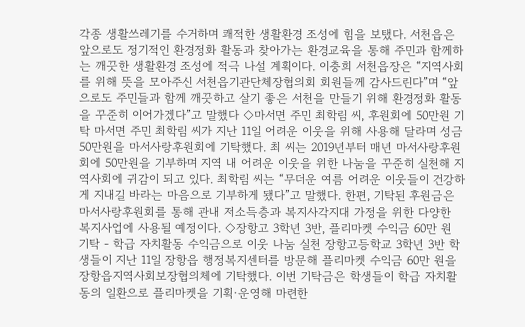각종 생활쓰레기를 수거하며 쾌적한 생활환경 조성에 힘을 보탰다. 서천읍은 앞으로도 정기적인 환경정화 활동과 찾아가는 환경교육을 통해 주민과 함께하는 깨끗한 생활환경 조성에 적극 나설 계획이다. 이충희 서천읍장은 “지역사회를 위해 뜻을 모아주신 서천읍기관단체장협의회 회원들께 감사드린다”며 “앞으로도 주민들과 함께 깨끗하고 살기 좋은 서천을 만들기 위해 환경정화 활동을 꾸준히 이어가겠다”고 말했다 ◇마서면 주민 최학림 씨, 후원회에 50만원 기탁 마서면 주민 최학림 씨가 지난 11일 어려운 이웃을 위해 사용해 달라며 성금 50만원을 마서사랑후원회에 기탁했다. 최 씨는 2019년부터 매년 마서사랑후원회에 50만원을 기부하며 지역 내 어려운 이웃을 위한 나눔을 꾸준히 실천해 지역사회에 귀감이 되고 있다. 최학림 씨는 “무더운 여름 어려운 이웃들이 건강하게 지내길 바라는 마음으로 기부하게 됐다”고 말했다. 한편, 기탁된 후원금은 마서사랑후원회를 통해 관내 저소득층과 복지사각지대 가정을 위한 다양한 복지사업에 사용될 예정이다. ◇장항고 3학년 3반, 플리마켓 수익금 60만 원 기탁 - 학급 자치활동 수익금으로 이웃 나눔 실천 장항고등학교 3학년 3반 학생들이 지난 11일 장항읍 행정복지센터를 방문해 플리마켓 수익금 60만 원을 장항읍지역사회보장협의체에 기탁했다. 이번 기탁금은 학생들이 학급 자치활동의 일환으로 플리마켓을 기획·운영해 마련한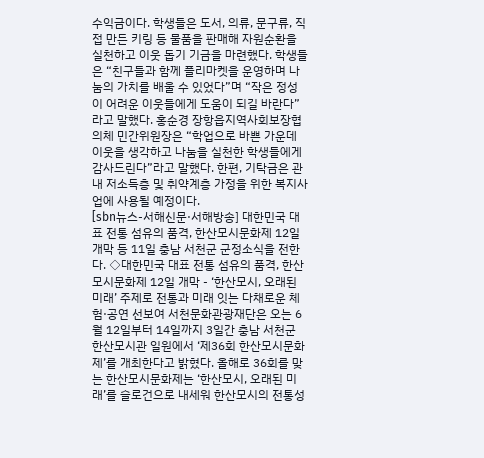수익금이다. 학생들은 도서, 의류, 문구류, 직접 만든 키링 등 물품을 판매해 자원순환을 실천하고 이웃 돕기 기금을 마련했다. 학생들은 “친구들과 함께 플리마켓을 운영하며 나눔의 가치를 배울 수 있었다”며 “작은 정성이 어려운 이웃들에게 도움이 되길 바란다”라고 말했다. 홍순경 장항읍지역사회보장협의체 민간위원장은 “학업으로 바쁜 가운데 이웃을 생각하고 나눔을 실천한 학생들에게 감사드린다”라고 말했다. 한편, 기탁금은 관내 저소득층 및 취약계층 가정을 위한 복지사업에 사용될 예정이다.
[sbn뉴스-서해신문·서해방송] 대한민국 대표 전통 섬유의 품격, 한산모시문화제 12일 개막 등 11일 충남 서천군 군정소식을 전한다. ◇대한민국 대표 전통 섬유의 품격, 한산모시문화제 12일 개막 - ‘한산모시, 오래된 미래’ 주제로 전통과 미래 잇는 다채로운 체험·공연 선보여 서천문화관광재단은 오는 6월 12일부터 14일까지 3일간 충남 서천군 한산모시관 일원에서 ‘제36회 한산모시문화제’를 개최한다고 밝혔다. 올해로 36회를 맞는 한산모시문화제는 ‘한산모시, 오래된 미래’를 슬로건으로 내세워 한산모시의 전통성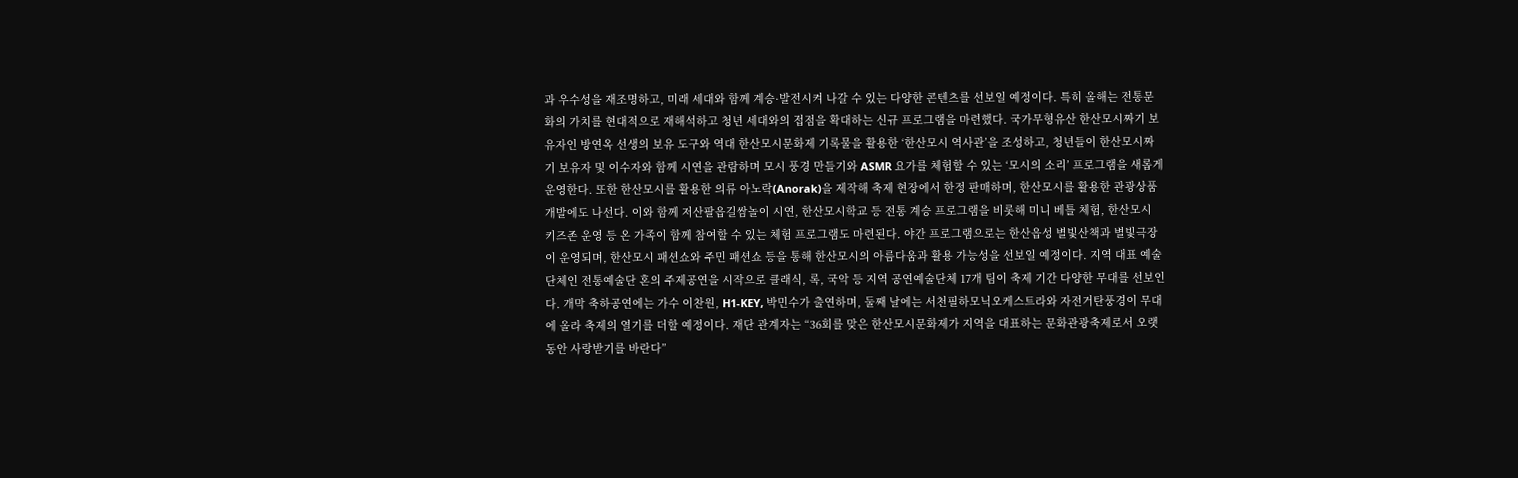과 우수성을 재조명하고, 미래 세대와 함께 계승·발전시켜 나갈 수 있는 다양한 콘텐츠를 선보일 예정이다. 특히 올해는 전통문화의 가치를 현대적으로 재해석하고 청년 세대와의 접점을 확대하는 신규 프로그램을 마련했다. 국가무형유산 한산모시짜기 보유자인 방연옥 선생의 보유 도구와 역대 한산모시문화제 기록물을 활용한 ‘한산모시 역사관’을 조성하고, 청년들이 한산모시짜기 보유자 및 이수자와 함께 시연을 관람하며 모시 풍경 만들기와 ASMR 요가를 체험할 수 있는 ‘모시의 소리’ 프로그램을 새롭게 운영한다. 또한 한산모시를 활용한 의류 아노락(Anorak)을 제작해 축제 현장에서 한정 판매하며, 한산모시를 활용한 관광상품 개발에도 나선다. 이와 함께 저산팔읍길쌈놀이 시연, 한산모시학교 등 전통 계승 프로그램을 비롯해 미니 베틀 체험, 한산모시 키즈존 운영 등 온 가족이 함께 참여할 수 있는 체험 프로그램도 마련된다. 야간 프로그램으로는 한산읍성 별빛산책과 별빛극장이 운영되며, 한산모시 패션쇼와 주민 패션쇼 등을 통해 한산모시의 아름다움과 활용 가능성을 선보일 예정이다. 지역 대표 예술단체인 전통예술단 혼의 주제공연을 시작으로 클래식, 록, 국악 등 지역 공연예술단체 17개 팀이 축제 기간 다양한 무대를 선보인다. 개막 축하공연에는 가수 이찬원, H1-KEY, 박민수가 출연하며, 둘째 날에는 서천필하모닉오케스트라와 자전거탄풍경이 무대에 올라 축제의 열기를 더할 예정이다. 재단 관계자는 “36회를 맞은 한산모시문화제가 지역을 대표하는 문화관광축제로서 오랫동안 사랑받기를 바란다”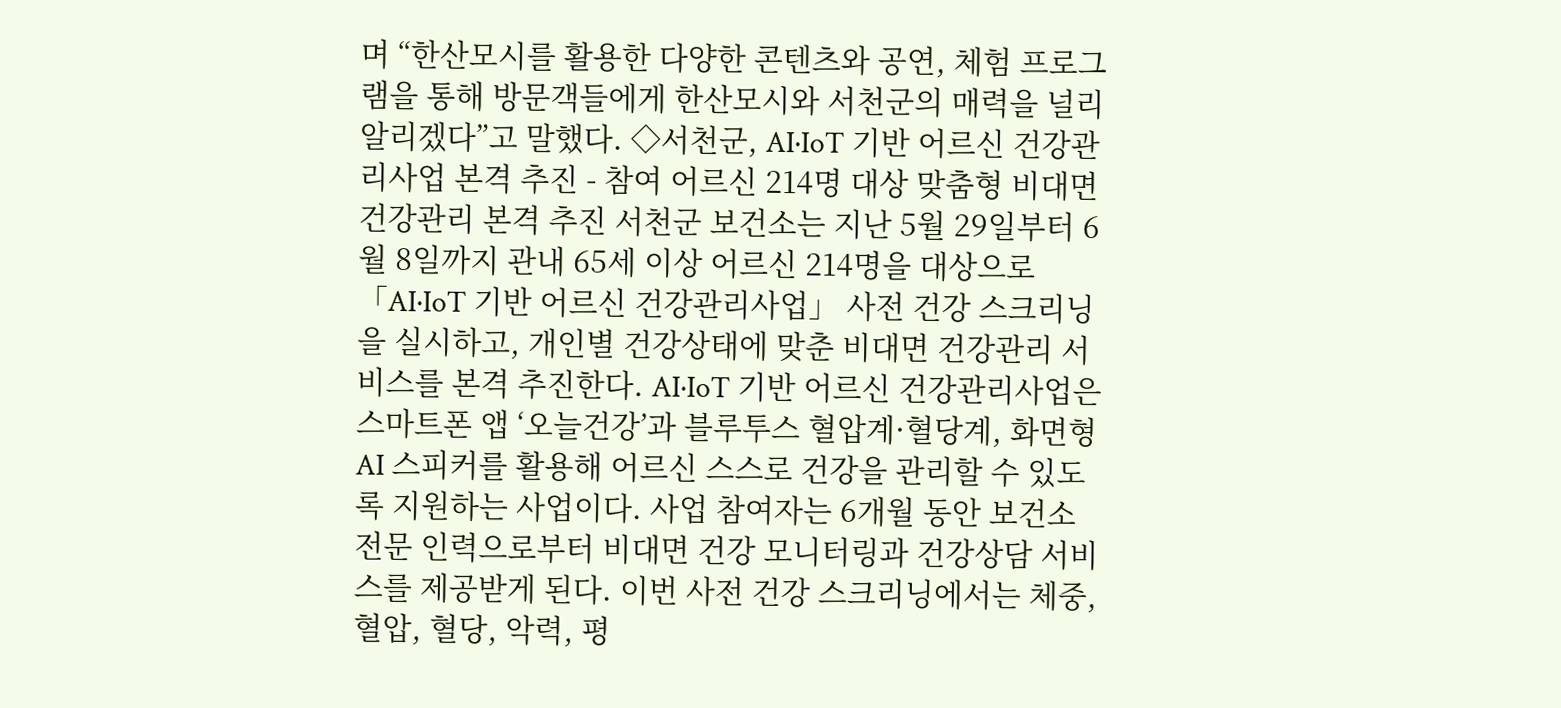며 “한산모시를 활용한 다양한 콘텐츠와 공연, 체험 프로그램을 통해 방문객들에게 한산모시와 서천군의 매력을 널리 알리겠다”고 말했다. ◇서천군, AI·IoT 기반 어르신 건강관리사업 본격 추진 - 참여 어르신 214명 대상 맞춤형 비대면 건강관리 본격 추진 서천군 보건소는 지난 5월 29일부터 6월 8일까지 관내 65세 이상 어르신 214명을 대상으로 「AI·IoT 기반 어르신 건강관리사업」 사전 건강 스크리닝을 실시하고, 개인별 건강상태에 맞춘 비대면 건강관리 서비스를 본격 추진한다. AI·IoT 기반 어르신 건강관리사업은 스마트폰 앱 ‘오늘건강’과 블루투스 혈압계·혈당계, 화면형 AI 스피커를 활용해 어르신 스스로 건강을 관리할 수 있도록 지원하는 사업이다. 사업 참여자는 6개월 동안 보건소 전문 인력으로부터 비대면 건강 모니터링과 건강상담 서비스를 제공받게 된다. 이번 사전 건강 스크리닝에서는 체중, 혈압, 혈당, 악력, 평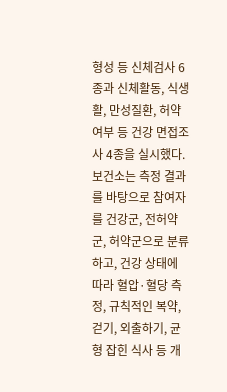형성 등 신체검사 6종과 신체활동, 식생활, 만성질환, 허약 여부 등 건강 면접조사 4종을 실시했다. 보건소는 측정 결과를 바탕으로 참여자를 건강군, 전허약군, 허약군으로 분류하고, 건강 상태에 따라 혈압·혈당 측정, 규칙적인 복약, 걷기, 외출하기, 균형 잡힌 식사 등 개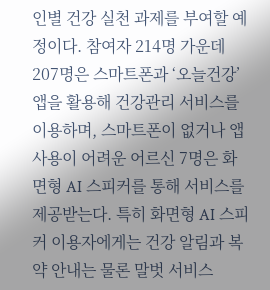인별 건강 실천 과제를 부여할 예정이다. 참여자 214명 가운데 207명은 스마트폰과 ‘오늘건강’ 앱을 활용해 건강관리 서비스를 이용하며, 스마트폰이 없거나 앱 사용이 어려운 어르신 7명은 화면형 AI 스피커를 통해 서비스를 제공받는다. 특히 화면형 AI 스피커 이용자에게는 건강 알림과 복약 안내는 물론 말벗 서비스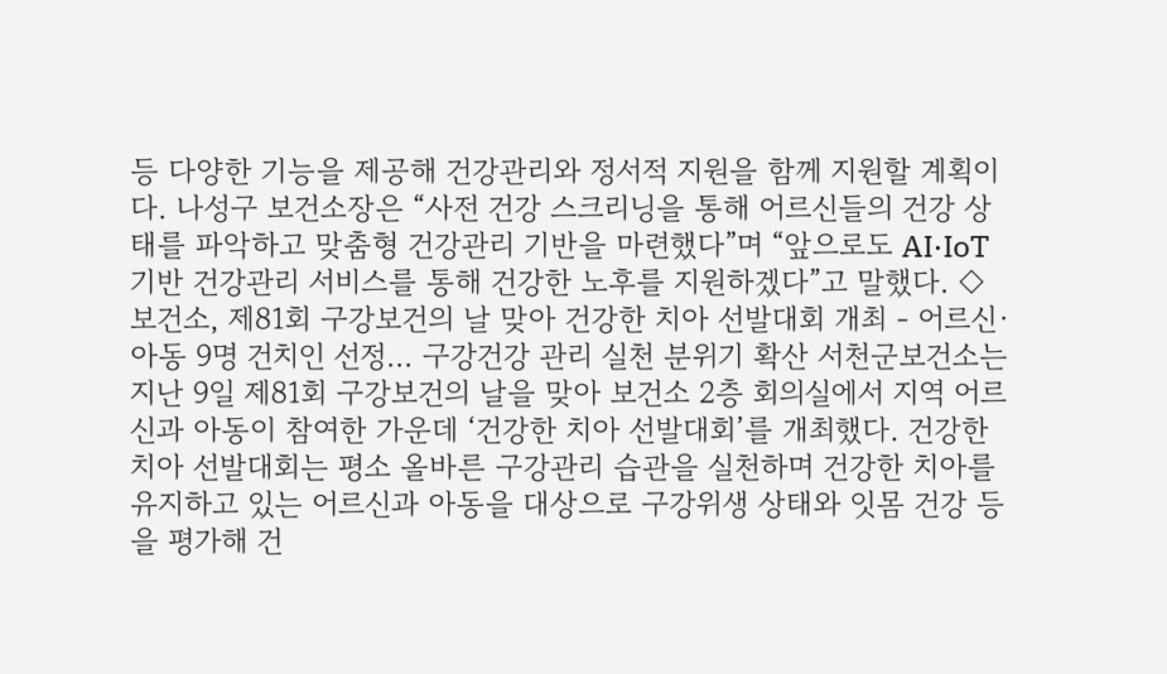등 다양한 기능을 제공해 건강관리와 정서적 지원을 함께 지원할 계획이다. 나성구 보건소장은 “사전 건강 스크리닝을 통해 어르신들의 건강 상태를 파악하고 맞춤형 건강관리 기반을 마련했다”며 “앞으로도 AI·IoT 기반 건강관리 서비스를 통해 건강한 노후를 지원하겠다”고 말했다. ◇보건소, 제81회 구강보건의 날 맞아 건강한 치아 선발대회 개최 - 어르신·아동 9명 건치인 선정… 구강건강 관리 실천 분위기 확산 서천군보건소는 지난 9일 제81회 구강보건의 날을 맞아 보건소 2층 회의실에서 지역 어르신과 아동이 참여한 가운데 ‘건강한 치아 선발대회’를 개최했다. 건강한 치아 선발대회는 평소 올바른 구강관리 습관을 실천하며 건강한 치아를 유지하고 있는 어르신과 아동을 대상으로 구강위생 상태와 잇몸 건강 등을 평가해 건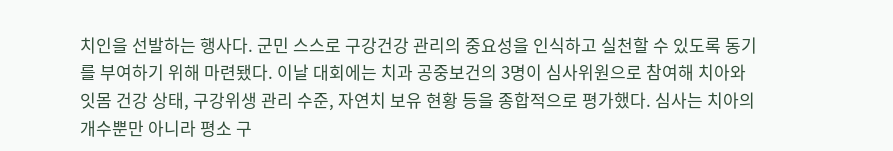치인을 선발하는 행사다. 군민 스스로 구강건강 관리의 중요성을 인식하고 실천할 수 있도록 동기를 부여하기 위해 마련됐다. 이날 대회에는 치과 공중보건의 3명이 심사위원으로 참여해 치아와 잇몸 건강 상태, 구강위생 관리 수준, 자연치 보유 현황 등을 종합적으로 평가했다. 심사는 치아의 개수뿐만 아니라 평소 구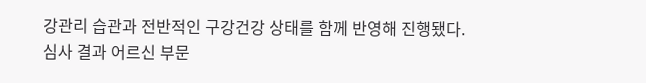강관리 습관과 전반적인 구강건강 상태를 함께 반영해 진행됐다. 심사 결과 어르신 부문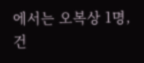에서는 오복상 1명, 건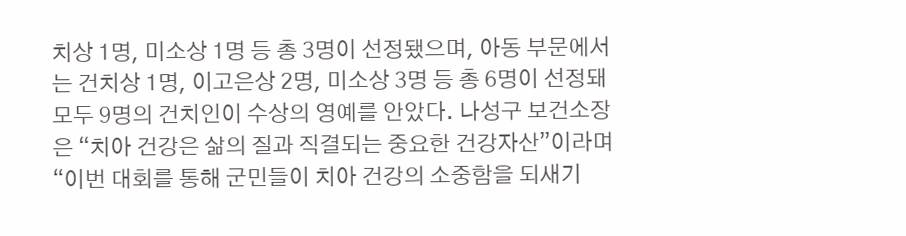치상 1명, 미소상 1명 등 총 3명이 선정됐으며, 아동 부문에서는 건치상 1명, 이고은상 2명, 미소상 3명 등 총 6명이 선정돼 모두 9명의 건치인이 수상의 영예를 안았다. 나성구 보건소장은 “치아 건강은 삶의 질과 직결되는 중요한 건강자산”이라며 “이번 대회를 통해 군민들이 치아 건강의 소중함을 되새기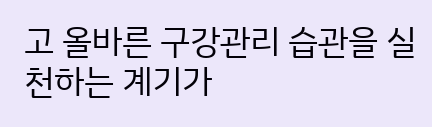고 올바른 구강관리 습관을 실천하는 계기가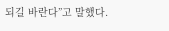되길 바란다”고 말했다.